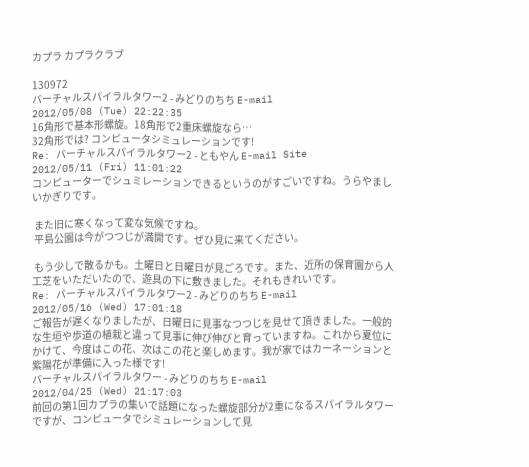カプラ カプラクラブ

130972
バーチャルスパイラルタワー2 - みどりのちち E-mail
2012/05/08 (Tue) 22:22:35
16角形で基本形螺旋。18角形で2重床螺旋なら…
32角形では? コンピュータシミュレーションです!
Re: バーチャルスパイラルタワー2 - ともやん E-mail Site
2012/05/11 (Fri) 11:01:22
コンピューターでシュミレーションできるというのがすごいですね。うらやましいかぎりです。

 また旧に寒くなって変な気候ですね。
 平島公園は今がつつじが満開です。ぜひ見に来てください。

 もう少しで散るかも。土曜日と日曜日が見ごろです。また、近所の保育園から人工芝をいただいたので、遊具の下に敷きました。それもきれいです。
Re: バーチャルスパイラルタワー2 - みどりのちち E-mail
2012/05/16 (Wed) 17:01:18
ご報告が遅くなりましたが、日曜日に見事なつつじを見せて頂きました。一般的な生垣や歩道の植栽と違って見事に伸び伸びと育っていますね。これから夏位にかけて、今度はこの花、次はこの花と楽しめます。我が家ではカーネーションと紫陽花が準備に入った様です!
バーチャルスパイラルタワー - みどりのちち E-mail
2012/04/25 (Wed) 21:17:03
前回の第1回カプラの集いで話題になった螺旋部分が2重になるスパイラルタワーですが、コンピュータでシミュレーションして見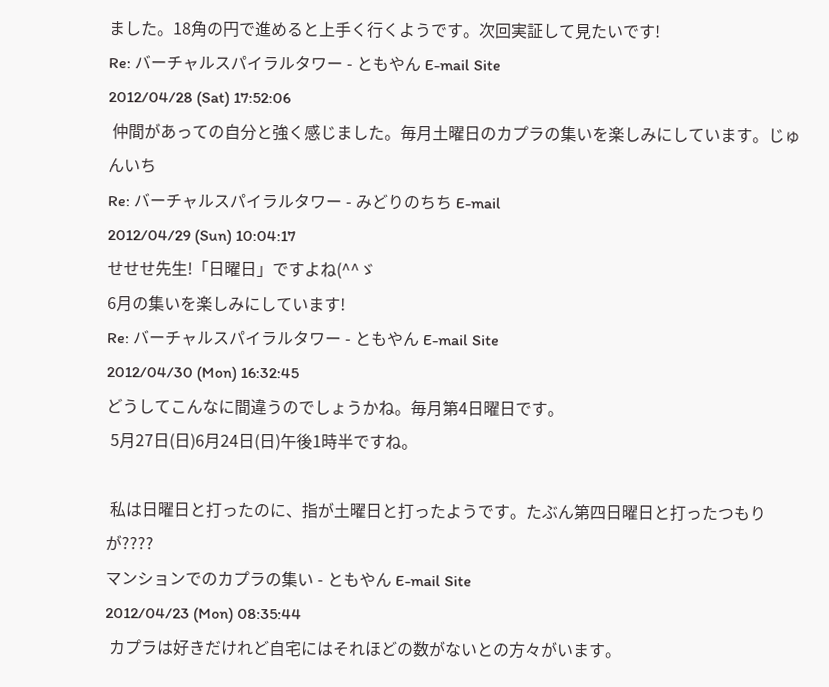ました。18角の円で進めると上手く行くようです。次回実証して見たいです!
Re: バーチャルスパイラルタワー - ともやん E-mail Site
2012/04/28 (Sat) 17:52:06
 仲間があっての自分と強く感じました。毎月土曜日のカプラの集いを楽しみにしています。じゅんいち
Re: バーチャルスパイラルタワー - みどりのちち E-mail
2012/04/29 (Sun) 10:04:17
せせせ先生!「日曜日」ですよね(^^ゞ
6月の集いを楽しみにしています!
Re: バーチャルスパイラルタワー - ともやん E-mail Site
2012/04/30 (Mon) 16:32:45
どうしてこんなに間違うのでしょうかね。毎月第4日曜日です。
 5月27日(日)6月24日(日)午後1時半ですね。

 私は日曜日と打ったのに、指が土曜日と打ったようです。たぶん第四日曜日と打ったつもりが????
マンションでのカプラの集い - ともやん E-mail Site
2012/04/23 (Mon) 08:35:44
 カプラは好きだけれど自宅にはそれほどの数がないとの方々がいます。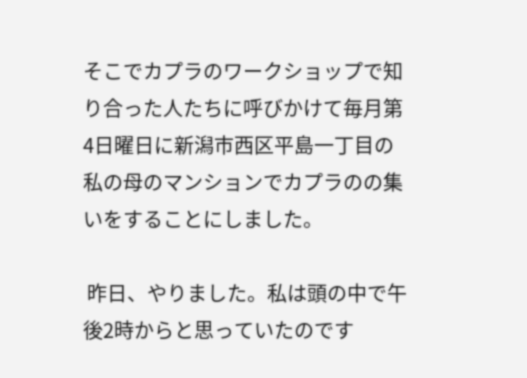そこでカプラのワークショップで知り合った人たちに呼びかけて毎月第4日曜日に新潟市西区平島一丁目の私の母のマンションでカプラのの集いをすることにしました。

 昨日、やりました。私は頭の中で午後2時からと思っていたのです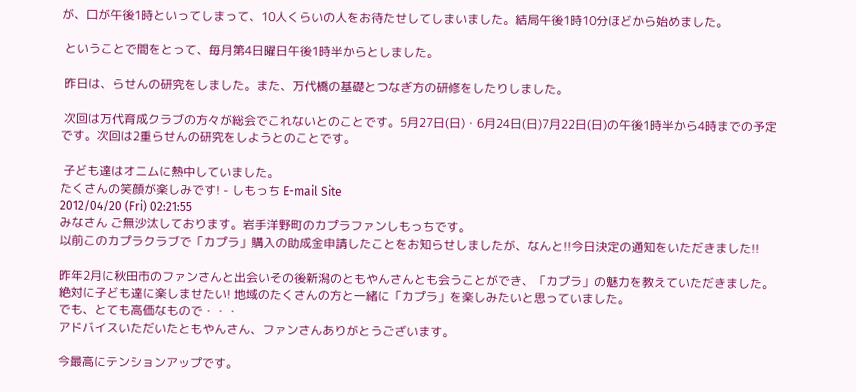が、口が午後1時といってしまって、10人くらいの人をお待たせしてしまいました。結局午後1時10分ほどから始めました。

 ということで間をとって、毎月第4日曜日午後1時半からとしました。

 昨日は、らせんの研究をしました。また、万代橋の基礎とつなぎ方の研修をしたりしました。

 次回は万代育成クラブの方々が総会でこれないとのことです。5月27日(日)・6月24日(日)7月22日(日)の午後1時半から4時までの予定です。次回は2重らせんの研究をしようとのことです。

 子ども達はオニムに熱中していました。
たくさんの笑顔が楽しみです! - しもっち E-mail Site
2012/04/20 (Fri) 02:21:55
みなさん ご無沙汰しております。岩手洋野町のカプラファンしもっちです。
以前このカプラクラブで「カプラ」購入の助成金申請したことをお知らせしましたが、なんと!!今日決定の通知をいただきました!!

昨年2月に秋田市のファンさんと出会いその後新潟のともやんさんとも会うことができ、「カプラ」の魅力を教えていただきました。
絶対に子ども達に楽しませたい! 地域のたくさんの方と一緒に「カプラ」を楽しみたいと思っていました。
でも、とても高価なもので・・・
アドバイスいただいたともやんさん、ファンさんありがとうございます。

今最高にテンションアップです。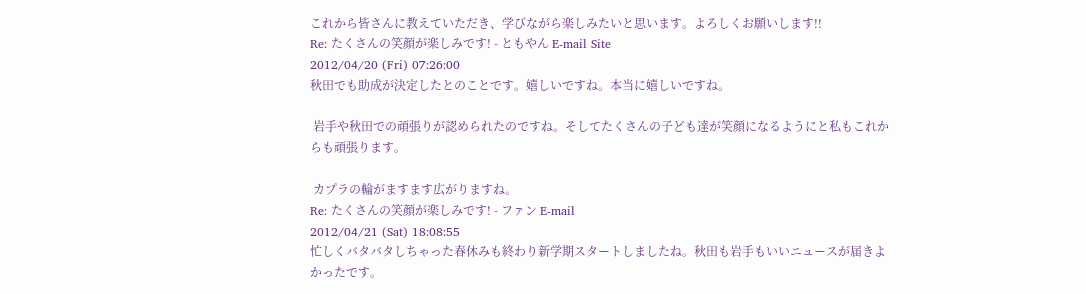これから皆さんに教えていただき、学びながら楽しみたいと思います。よろしくお願いします!!
Re: たくさんの笑顔が楽しみです! - ともやん E-mail Site
2012/04/20 (Fri) 07:26:00
秋田でも助成が決定したとのことです。嬉しいですね。本当に嬉しいですね。

 岩手や秋田での頑張りが認められたのですね。そしてたくさんの子ども達が笑顔になるようにと私もこれからも頑張ります。

 カプラの輪がますます広がりますね。
Re: たくさんの笑顔が楽しみです! - ファン E-mail
2012/04/21 (Sat) 18:08:55
忙しくバタバタしちゃった春休みも終わり新学期スタートしましたね。秋田も岩手もいいニュースが届きよかったです。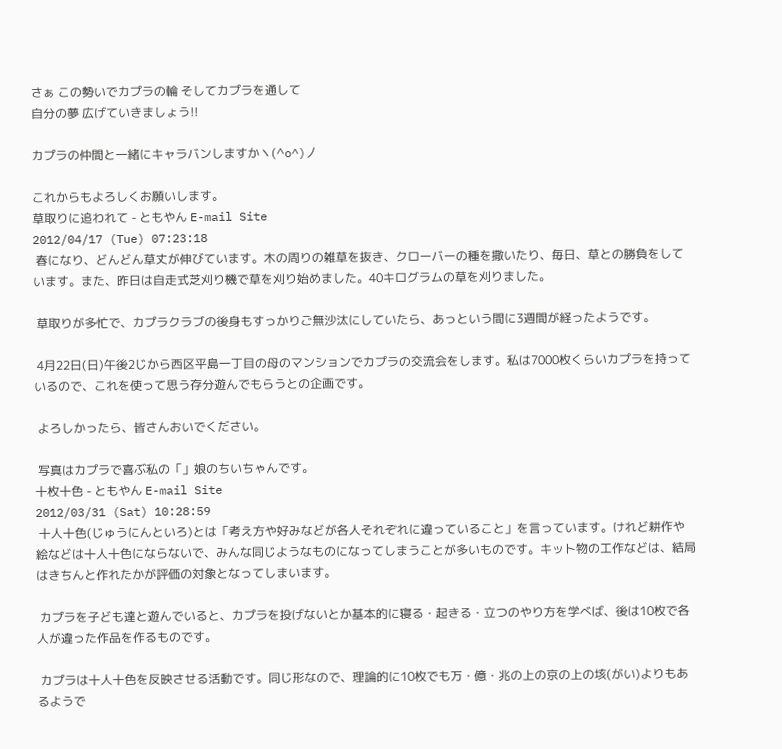さぁ この勢いでカプラの輪 そしてカプラを通して
自分の夢 広げていきましょう!!

カプラの仲間と一緒にキャラバンしますかヽ(^o^)丿

これからもよろしくお願いします。
草取りに追われて - ともやん E-mail Site
2012/04/17 (Tue) 07:23:18
 春になり、どんどん草丈が伸びています。木の周りの雑草を抜き、クローバーの種を撒いたり、毎日、草との勝負をしています。また、昨日は自走式芝刈り機で草を刈り始めました。40キログラムの草を刈りました。

 草取りが多忙で、カプラクラブの後身もすっかりご無沙汰にしていたら、あっという間に3週間が経ったようです。

 4月22日(日)午後2じから西区平島一丁目の母のマンションでカプラの交流会をします。私は7000枚くらいカプラを持っているので、これを使って思う存分遊んでもらうとの企画です。

 よろしかったら、皆さんおいでください。

 写真はカプラで喜ぶ私の「」娘のちいちゃんです。
十枚十色 - ともやん E-mail Site
2012/03/31 (Sat) 10:28:59
 十人十色(じゅうにんといろ)とは「考え方や好みなどが各人それぞれに違っていること」を言っています。けれど耕作や絵などは十人十色にならないで、みんな同じようなものになってしまうことが多いものです。キット物の工作などは、結局はきちんと作れたかが評価の対象となってしまいます。

 カプラを子ども達と遊んでいると、カプラを投げないとか基本的に寝る・起きる・立つのやり方を学べば、後は10枚で各人が違った作品を作るものです。

 カプラは十人十色を反映させる活動です。同じ形なので、理論的に10枚でも万・億・兆の上の京の上の垓(がい)よりもあるようで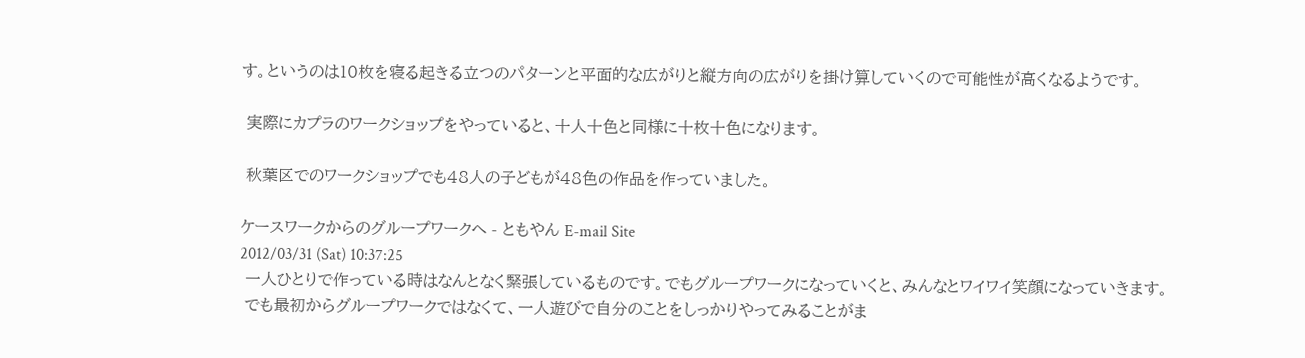す。というのは10枚を寝る起きる立つのパターンと平面的な広がりと縦方向の広がりを掛け算していくので可能性が高くなるようです。

 実際にカプラのワークショップをやっていると、十人十色と同様に十枚十色になります。

 秋葉区でのワークショップでも48人の子どもが48色の作品を作っていました。

ケースワークからのグループワークへ - ともやん E-mail Site
2012/03/31 (Sat) 10:37:25
 一人ひとりで作っている時はなんとなく緊張しているものです。でもグループワークになっていくと、みんなとワイワイ笑顔になっていきます。
 でも最初からグループワークではなくて、一人遊びで自分のことをしっかりやってみることがま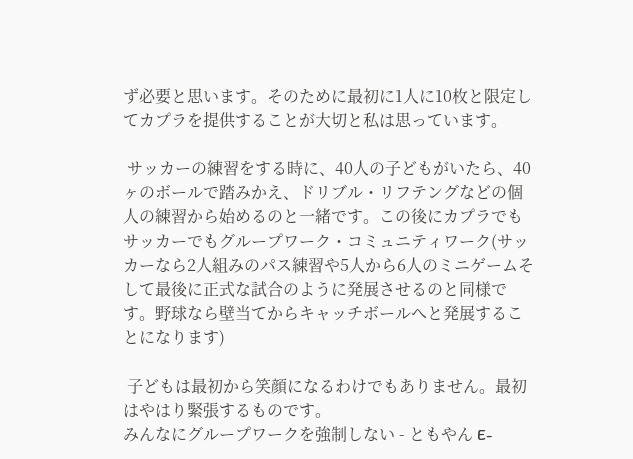ず必要と思います。そのために最初に1人に10枚と限定してカプラを提供することが大切と私は思っています。

 サッカーの練習をする時に、40人の子どもがいたら、40ヶのボールで踏みかえ、ドリブル・リフテングなどの個人の練習から始めるのと一緒です。この後にカプラでもサッカーでもグループワーク・コミュニティワーク(サッカーなら2人組みのパス練習や5人から6人のミニゲームそして最後に正式な試合のように発展させるのと同様です。野球なら壁当てからキャッチボールへと発展することになります)

 子どもは最初から笑顔になるわけでもありません。最初はやはり緊張するものです。
みんなにグループワークを強制しない - ともやん E-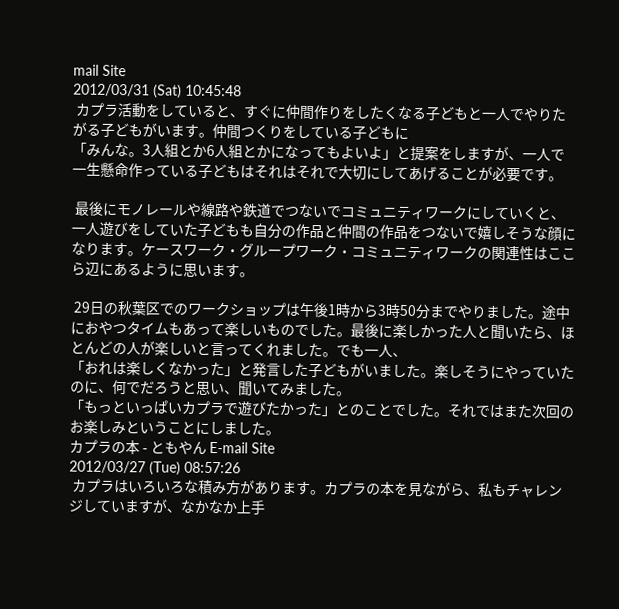mail Site
2012/03/31 (Sat) 10:45:48
 カプラ活動をしていると、すぐに仲間作りをしたくなる子どもと一人でやりたがる子どもがいます。仲間つくりをしている子どもに
「みんな。3人組とか6人組とかになってもよいよ」と提案をしますが、一人で一生懸命作っている子どもはそれはそれで大切にしてあげることが必要です。

 最後にモノレールや線路や鉄道でつないでコミュニティワークにしていくと、一人遊びをしていた子どもも自分の作品と仲間の作品をつないで嬉しそうな顔になります。ケースワーク・グループワーク・コミュニティワークの関連性はここら辺にあるように思います。

 29日の秋葉区でのワークショップは午後1時から3時50分までやりました。途中におやつタイムもあって楽しいものでした。最後に楽しかった人と聞いたら、ほとんどの人が楽しいと言ってくれました。でも一人、
「おれは楽しくなかった」と発言した子どもがいました。楽しそうにやっていたのに、何でだろうと思い、聞いてみました。
「もっといっぱいカプラで遊びたかった」とのことでした。それではまた次回のお楽しみということにしました。
カプラの本 - ともやん E-mail Site
2012/03/27 (Tue) 08:57:26
 カプラはいろいろな積み方があります。カプラの本を見ながら、私もチャレンジしていますが、なかなか上手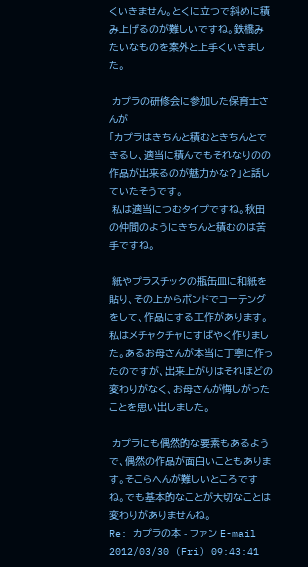くいきません。とくに立つで斜めに積み上げるのが難しいですね。鉄橋みたいなものを案外と上手くいきました。

 カプラの研修会に参加した保育士さんが
「カプラはきちんと積むときちんとできるし、適当に積んでもそれなりのの作品が出来るのが魅力かな?」と話していたそうです。
 私は適当につむタイプですね。秋田の仲間のようにきちんと積むのは苦手ですね。

 紙やプラスチックの瓶缶皿に和紙を貼り、その上からボンドでコーテングをして、作品にする工作があります。私はメチャクチャにすばやく作りました。あるお母さんが本当に丁寧に作ったのですが、出来上がりはそれほどの変わりがなく、お母さんが悔しがったことを思い出しました。

 カプラにも偶然的な要素もあるようで、偶然の作品が面白いこともあります。そこらへんが難しいところですね。でも基本的なことが大切なことは変わりがありませんね。
Re: カプラの本 - ファン E-mail
2012/03/30 (Fri) 09:43:41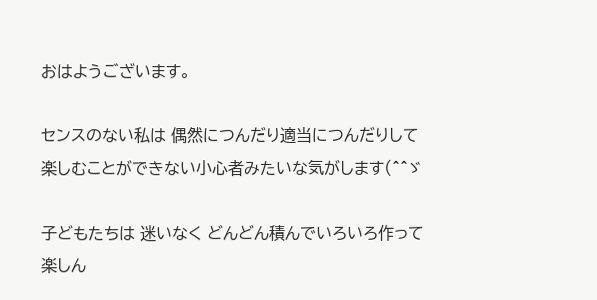おはようございます。

センスのない私は 偶然につんだり適当につんだりして
楽しむことができない小心者みたいな気がします(^^ゞ

子どもたちは 迷いなく どんどん積んでいろいろ作って
楽しん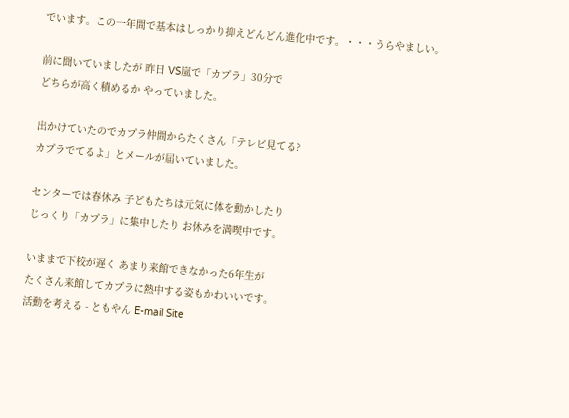でいます。この一年間で基本はしっかり抑えどんどん進化中です。・・・うらやましい。

前に聞いていましたが 昨日 VS嵐で「カプラ」30分で
どちらが高く積めるか やっていました。

出かけていたのでカプラ仲間からたくさん「テレビ見てる?
カプラでてるよ」とメールが届いていました。

センターでは春休み 子どもたちは元気に体を動かしたり
じっくり「カプラ」に集中したり お休みを満喫中です。

いままで下校が遅く あまり来館できなかった6年生が
たくさん来館してカプラに熱中する姿もかわいいです。
活動を考える - ともやん E-mail Site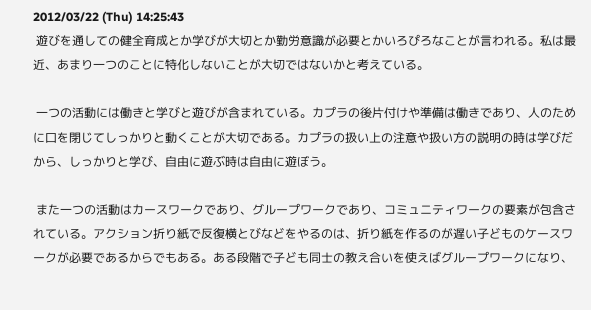2012/03/22 (Thu) 14:25:43
 遊びを通しての健全育成とか学びが大切とか勤労意識が必要とかいろぴろなことが言われる。私は最近、あまり一つのことに特化しないことが大切ではないかと考えている。

 一つの活動には働きと学びと遊びが含まれている。カプラの後片付けや準備は働きであり、人のために口を閉じてしっかりと動くことが大切である。カプラの扱い上の注意や扱い方の説明の時は学びだから、しっかりと学び、自由に遊ぶ時は自由に遊ぼう。

 また一つの活動はカースワークであり、グループワークであり、コミュニティワークの要素が包含されている。アクション折り紙で反復横とびなどをやるのは、折り紙を作るのが遅い子どものケースワークが必要であるからでもある。ある段階で子ども同士の教え合いを使えばグループワークになり、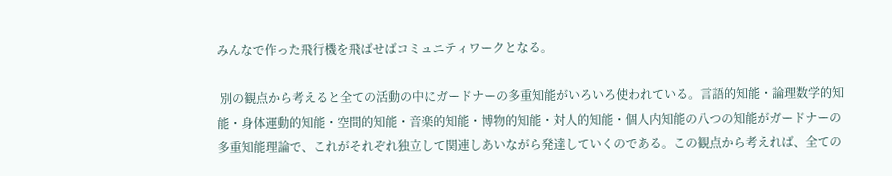みんなで作った飛行機を飛ばせばコミュニティワークとなる。

 別の観点から考えると全ての活動の中にガードナーの多重知能がいろいろ使われている。言語的知能・論理数学的知能・身体運動的知能・空間的知能・音楽的知能・博物的知能・対人的知能・個人内知能の八つの知能がガードナーの多重知能理論で、これがそれぞれ独立して関連しあいながら発達していくのである。この観点から考えれば、全ての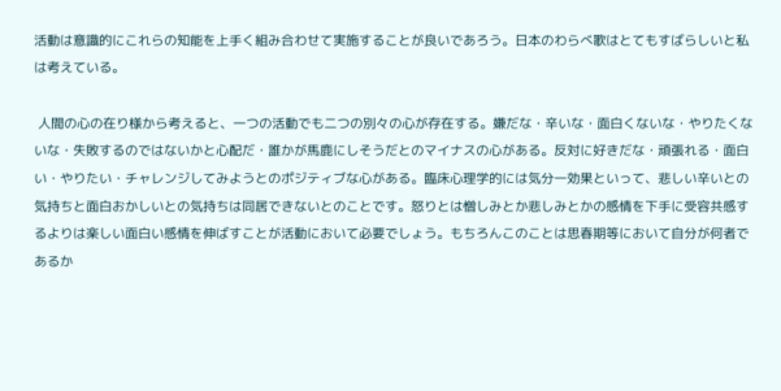活動は意識的にこれらの知能を上手く組み合わせて実施することが良いであろう。日本のわらべ歌はとてもすばらしいと私は考えている。

 人間の心の在り様から考えると、一つの活動でも二つの別々の心が存在する。嫌だな・辛いな・面白くないな・やりたくないな・失敗するのではないかと心配だ・誰かが馬鹿にしそうだとのマイナスの心がある。反対に好きだな・頑張れる・面白い・やりたい・チャレンジしてみようとのポジティブな心がある。臨床心理学的には気分一効果といって、悲しい辛いとの気持ちと面白おかしいとの気持ちは同居できないとのことです。怒りとは憎しみとか悲しみとかの感情を下手に受容共感するよりは楽しい面白い感情を伸ばすことが活動において必要でしょう。もちろんこのことは思春期等において自分が何者であるか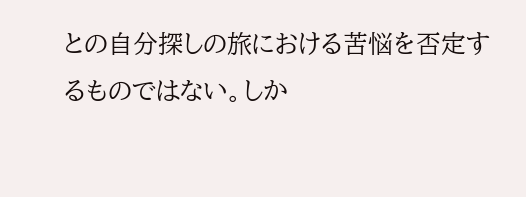との自分探しの旅における苦悩を否定するものではない。しか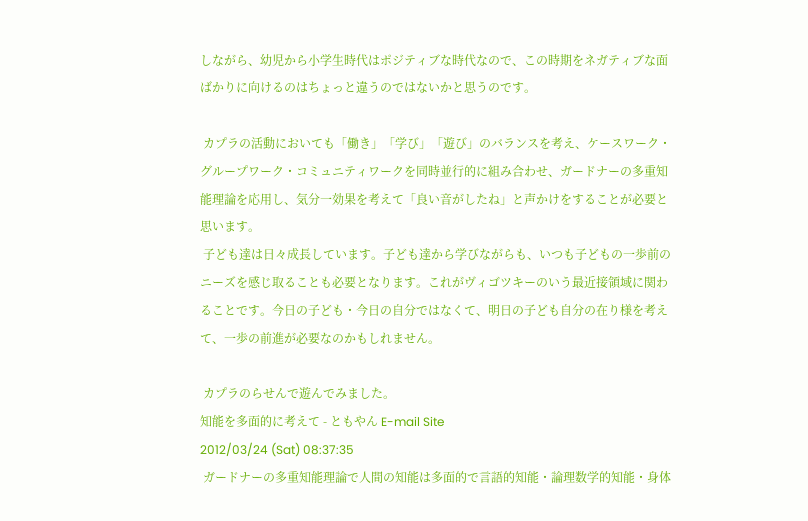しながら、幼児から小学生時代はポジティブな時代なので、この時期をネガティブな面ばかりに向けるのはちょっと違うのではないかと思うのです。

 カプラの活動においても「働き」「学び」「遊び」のバランスを考え、ケースワーク・グループワーク・コミュニティワークを同時並行的に組み合わせ、ガードナーの多重知能理論を応用し、気分一効果を考えて「良い音がしたね」と声かけをすることが必要と思います。
 子ども達は日々成長しています。子ども達から学びながらも、いつも子どもの一歩前のニーズを感じ取ることも必要となります。これがヴィゴツキーのいう最近接領域に関わることです。今日の子ども・今日の自分ではなくて、明日の子ども自分の在り様を考えて、一歩の前進が必要なのかもしれません。

 カプラのらせんで遊んでみました。
知能を多面的に考えて - ともやん E-mail Site
2012/03/24 (Sat) 08:37:35
 ガードナーの多重知能理論で人間の知能は多面的で言語的知能・論理数学的知能・身体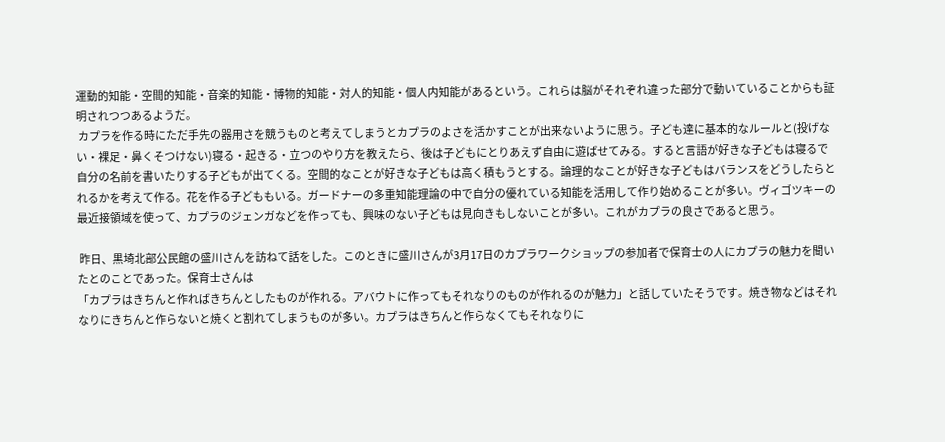運動的知能・空間的知能・音楽的知能・博物的知能・対人的知能・個人内知能があるという。これらは脳がそれぞれ違った部分で動いていることからも証明されつつあるようだ。
 カプラを作る時にただ手先の器用さを競うものと考えてしまうとカプラのよさを活かすことが出来ないように思う。子ども達に基本的なルールと(投げない・裸足・鼻くそつけない)寝る・起きる・立つのやり方を教えたら、後は子どもにとりあえず自由に遊ばせてみる。すると言語が好きな子どもは寝るで自分の名前を書いたりする子どもが出てくる。空間的なことが好きな子どもは高く積もうとする。論理的なことが好きな子どもはバランスをどうしたらとれるかを考えて作る。花を作る子どももいる。ガードナーの多重知能理論の中で自分の優れている知能を活用して作り始めることが多い。ヴィゴツキーの最近接領域を使って、カプラのジェンガなどを作っても、興味のない子どもは見向きもしないことが多い。これがカプラの良さであると思う。

 昨日、黒埼北部公民館の盛川さんを訪ねて話をした。このときに盛川さんが3月17日のカプラワークショップの参加者で保育士の人にカプラの魅力を聞いたとのことであった。保育士さんは
「カプラはきちんと作ればきちんとしたものが作れる。アバウトに作ってもそれなりのものが作れるのが魅力」と話していたそうです。焼き物などはそれなりにきちんと作らないと焼くと割れてしまうものが多い。カプラはきちんと作らなくてもそれなりに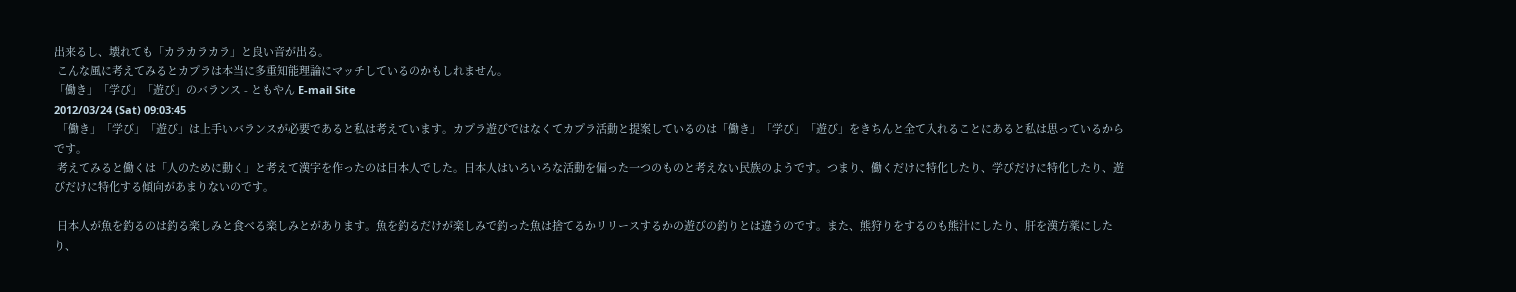出来るし、壊れても「カラカラカラ」と良い音が出る。
 こんな風に考えてみるとカプラは本当に多重知能理論にマッチしているのかもしれません。
「働き」「学び」「遊び」のバランス - ともやん E-mail Site
2012/03/24 (Sat) 09:03:45
 「働き」「学び」「遊び」は上手いバランスが必要であると私は考えています。カプラ遊びではなくてカプラ活動と提案しているのは「働き」「学び」「遊び」をきちんと全て入れることにあると私は思っているからです。
 考えてみると働くは「人のために動く」と考えて漢字を作ったのは日本人でした。日本人はいろいろな活動を偏った一つのものと考えない民族のようです。つまり、働くだけに特化したり、学びだけに特化したり、遊びだけに特化する傾向があまりないのです。

 日本人が魚を釣るのは釣る楽しみと食べる楽しみとがあります。魚を釣るだけが楽しみで釣った魚は捨てるかリリースするかの遊びの釣りとは違うのです。また、熊狩りをするのも熊汁にしたり、肝を漢方薬にしたり、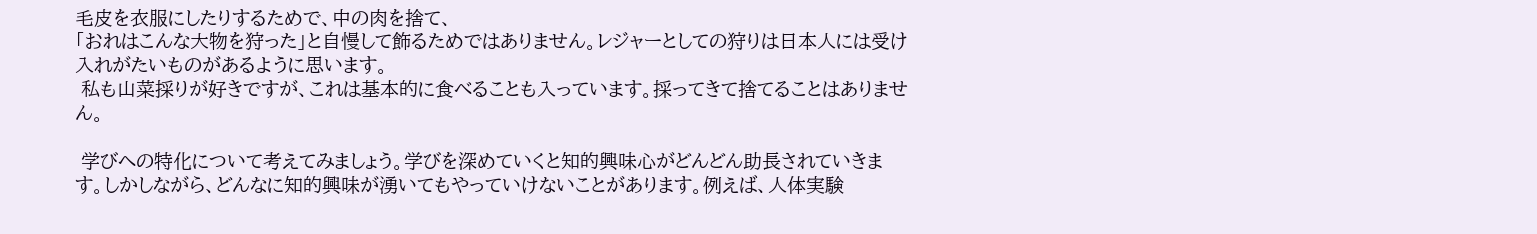毛皮を衣服にしたりするためで、中の肉を捨て、
「おれはこんな大物を狩った」と自慢して飾るためではありません。レジャーとしての狩りは日本人には受け入れがたいものがあるように思います。
 私も山菜採りが好きですが、これは基本的に食べることも入っています。採ってきて捨てることはありません。

 学びへの特化について考えてみましょう。学びを深めていくと知的興味心がどんどん助長されていきます。しかしながら、どんなに知的興味が湧いてもやっていけないことがあります。例えば、人体実験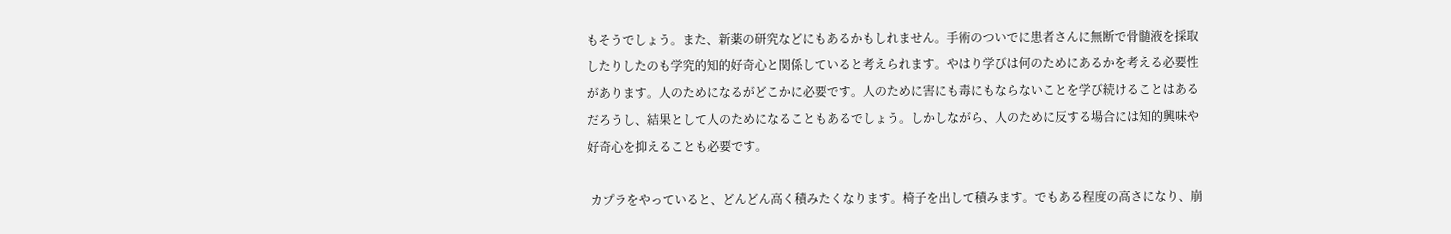もそうでしょう。また、新薬の研究などにもあるかもしれません。手術のついでに患者さんに無断で骨髄液を採取したりしたのも学究的知的好奇心と関係していると考えられます。やはり学びは何のためにあるかを考える必要性があります。人のためになるがどこかに必要です。人のために害にも毒にもならないことを学び続けることはあるだろうし、結果として人のためになることもあるでしょう。しかしながら、人のために反する場合には知的興味や好奇心を抑えることも必要です。

 カプラをやっていると、どんどん高く積みたくなります。椅子を出して積みます。でもある程度の高さになり、崩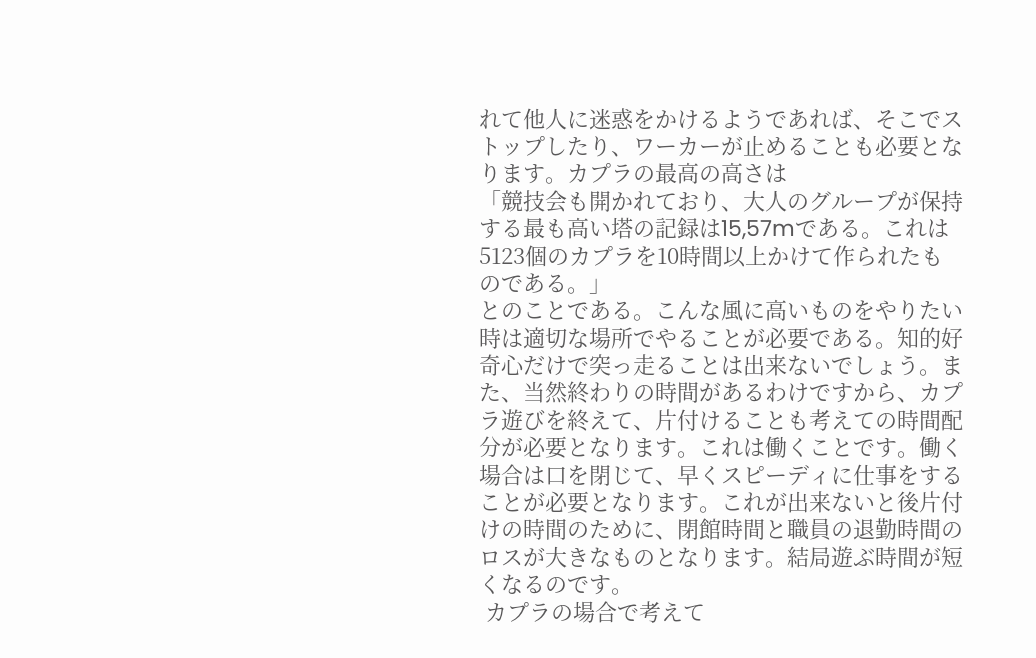れて他人に迷惑をかけるようであれば、そこでストップしたり、ワーカーが止めることも必要となります。カプラの最高の高さは
「競技会も開かれており、大人のグループが保持する最も高い塔の記録は15,57mである。これは5123個のカプラを10時間以上かけて作られたものである。」
とのことである。こんな風に高いものをやりたい時は適切な場所でやることが必要である。知的好奇心だけで突っ走ることは出来ないでしょう。また、当然終わりの時間があるわけですから、カプラ遊びを終えて、片付けることも考えての時間配分が必要となります。これは働くことです。働く場合は口を閉じて、早くスピーディに仕事をすることが必要となります。これが出来ないと後片付けの時間のために、閉館時間と職員の退勤時間のロスが大きなものとなります。結局遊ぶ時間が短くなるのです。
 カプラの場合で考えて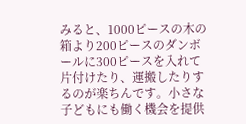みると、1000ピースの木の箱より200ピースのダンボールに300ピースを入れて片付けたり、運搬したりするのが楽ちんです。小さな子どもにも働く機会を提供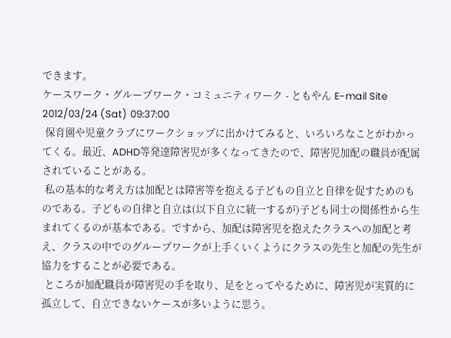できます。
ケースワーク・グループワーク・コミュニティワーク - ともやん E-mail Site
2012/03/24 (Sat) 09:37:00
 保育園や児童クラブにワークショップに出かけてみると、いろいろなことがわかってくる。最近、ADHD等発達障害児が多くなってきたので、障害児加配の職員が配属されていることがある。
 私の基本的な考え方は加配とは障害等を抱える子どもの自立と自律を促すためのものである。子どもの自律と自立は(以下自立に統一するが)子ども同士の関係性から生まれてくるのが基本である。ですから、加配は障害児を抱えたクラスへの加配と考え、クラスの中でのグループワークが上手くいくようにクラスの先生と加配の先生が協力をすることが必要である。
 ところが加配職員が障害児の手を取り、足をとってやるために、障害児が実質的に孤立して、自立できないケースが多いように思う。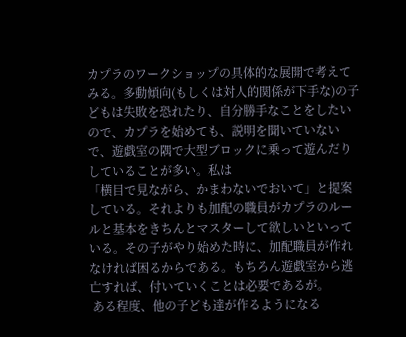カプラのワークショップの具体的な展開で考えてみる。多動傾向(もしくは対人的関係が下手な)の子どもは失敗を恐れたり、自分勝手なことをしたいので、カプラを始めても、説明を聞いていないで、遊戯室の隅で大型ブロックに乗って遊んだりしていることが多い。私は
「横目で見ながら、かまわないでおいて」と提案している。それよりも加配の職員がカプラのルールと基本をきちんとマスターして欲しいといっている。その子がやり始めた時に、加配職員が作れなければ困るからである。もちろん遊戯室から逃亡すれば、付いていくことは必要であるが。
 ある程度、他の子ども達が作るようになる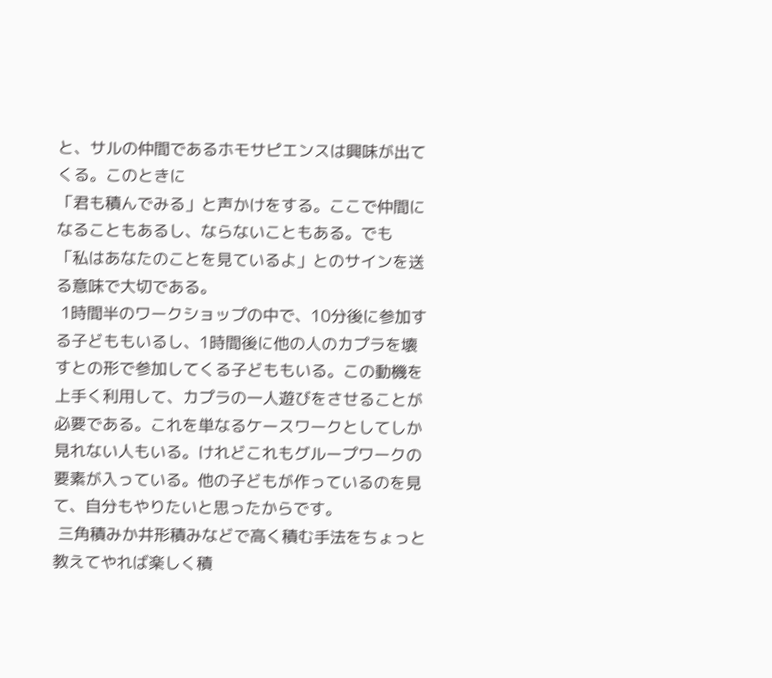と、サルの仲間であるホモサピエンスは興味が出てくる。このときに
「君も積んでみる」と声かけをする。ここで仲間になることもあるし、ならないこともある。でも
「私はあなたのことを見ているよ」とのサインを送る意味で大切である。
 1時間半のワークショップの中で、10分後に参加する子どももいるし、1時間後に他の人のカプラを壊すとの形で参加してくる子どももいる。この動機を上手く利用して、カプラの一人遊びをさせることが必要である。これを単なるケースワークとしてしか見れない人もいる。けれどこれもグループワークの要素が入っている。他の子どもが作っているのを見て、自分もやりたいと思ったからです。
 三角積みか井形積みなどで高く積む手法をちょっと教えてやれば楽しく積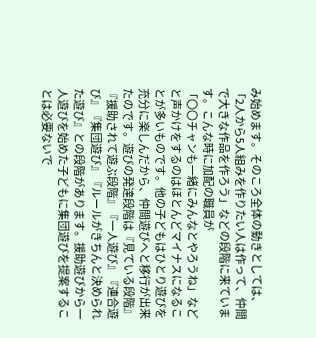み始めます。そのころ全体の動きとしては、「2人から5人組みを作りたい人は作って、仲間で大きな作品を作ろう」などの段階に来ています。こんな時に加配の職員が
「〇〇チャンも一緒にみんなとやろうね」などと声かけをするのはほとんどマイナスになることが多いものです。他の子どもはひとり遊びを充分に楽しんだから、仲間遊びへと移行が出来たのです。遊びの発達段階は『見ている段階』『援助されて遊ぶ段階』『一人遊び』『連合遊び』『集団遊び』『ルールがきちんと決められた遊び』との段階があります。援助遊びから一人遊びを始めた子どもに集団遊びを提案することは必要ないで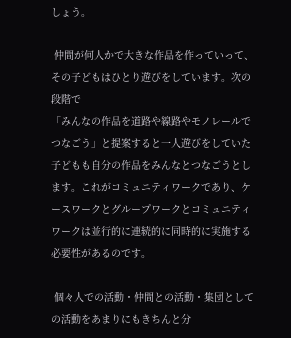しょう。

 仲間が何人かで大きな作品を作っていって、その子どもはひとり遊びをしています。次の段階で
「みんなの作品を道路や線路やモノレールでつなごう」と提案すると一人遊びをしていた子どもも自分の作品をみんなとつなごうとします。これがコミュニティワークであり、ケースワークとグループワークとコミュニティワークは並行的に連続的に同時的に実施する必要性があるのです。

 個々人での活動・仲間との活動・集団としての活動をあまりにもきちんと分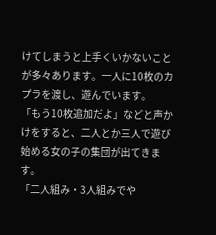けてしまうと上手くいかないことが多々あります。一人に10枚のカプラを渡し、遊んでいます。
「もう10枚追加だよ」などと声かけをすると、二人とか三人で遊び始める女の子の集団が出てきます。
「二人組み・3人組みでや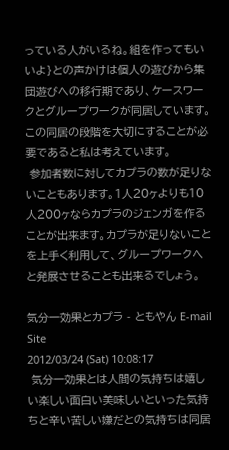っている人がいるね。組を作ってもいいよ}との声かけは個人の遊びから集団遊びへの移行期であり、ケースワークとグループワークが同居しています。この同居の段階を大切にすることが必要であると私は考えています。
 参加者数に対してカプラの数が足りないこともあります。1人20ヶよりも10人200ヶならカプラのジェンガを作ることが出来ます。カプラが足りないことを上手く利用して、グループワークへと発展させることも出来るでしょう。

気分一効果とカプラ - ともやん E-mail Site
2012/03/24 (Sat) 10:08:17
 気分一効果とは人間の気持ちは嬉しい楽しい面白い美味しいといった気持ちと辛い苦しい嫌だとの気持ちは同居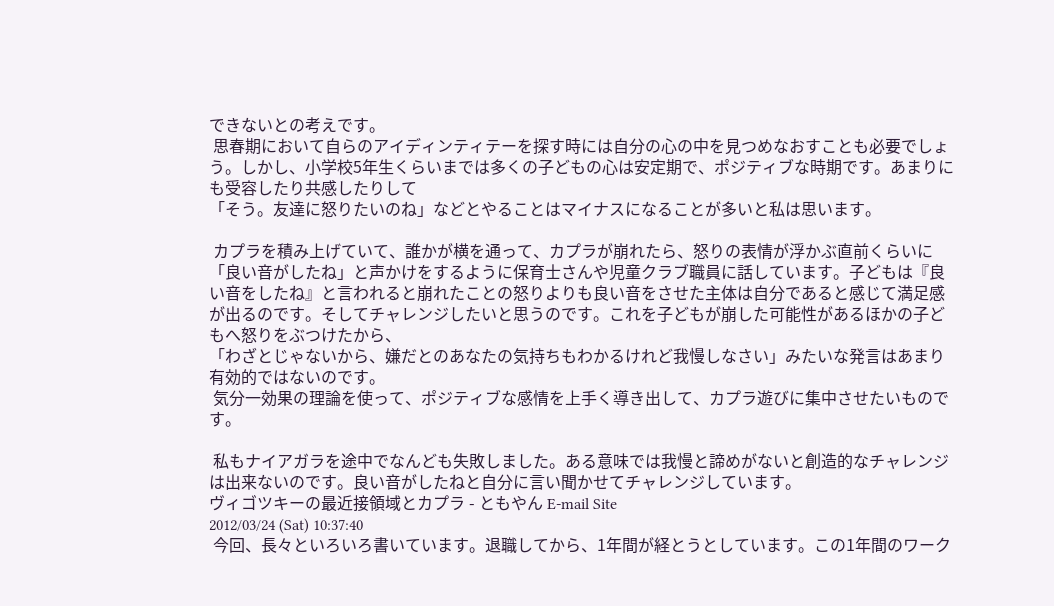できないとの考えです。
 思春期において自らのアイディンティテーを探す時には自分の心の中を見つめなおすことも必要でしょう。しかし、小学校5年生くらいまでは多くの子どもの心は安定期で、ポジティブな時期です。あまりにも受容したり共感したりして
「そう。友達に怒りたいのね」などとやることはマイナスになることが多いと私は思います。

 カプラを積み上げていて、誰かが横を通って、カプラが崩れたら、怒りの表情が浮かぶ直前くらいに
「良い音がしたね」と声かけをするように保育士さんや児童クラブ職員に話しています。子どもは『良い音をしたね』と言われると崩れたことの怒りよりも良い音をさせた主体は自分であると感じて満足感が出るのです。そしてチャレンジしたいと思うのです。これを子どもが崩した可能性があるほかの子どもへ怒りをぶつけたから、
「わざとじゃないから、嫌だとのあなたの気持ちもわかるけれど我慢しなさい」みたいな発言はあまり有効的ではないのです。
 気分一効果の理論を使って、ポジティブな感情を上手く導き出して、カプラ遊びに集中させたいものです。

 私もナイアガラを途中でなんども失敗しました。ある意味では我慢と諦めがないと創造的なチャレンジは出来ないのです。良い音がしたねと自分に言い聞かせてチャレンジしています。
ヴィゴツキーの最近接領域とカプラ - ともやん E-mail Site
2012/03/24 (Sat) 10:37:40
 今回、長々といろいろ書いています。退職してから、1年間が経とうとしています。この1年間のワーク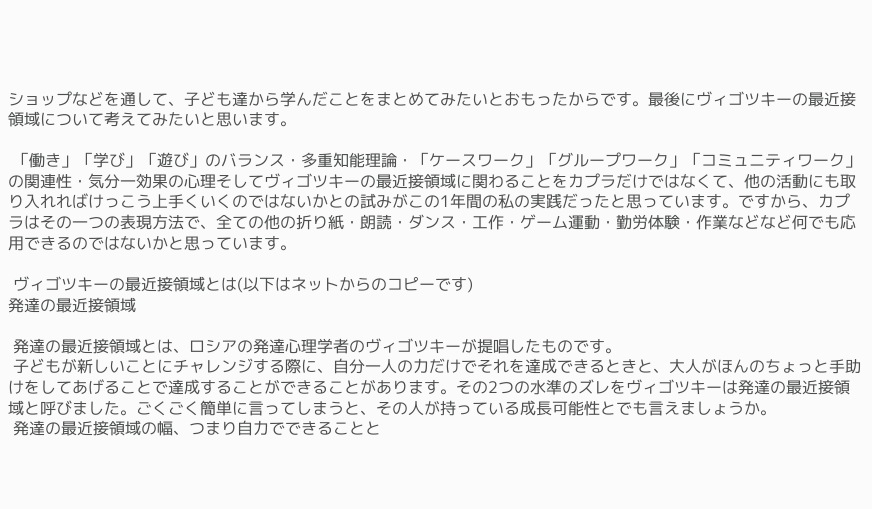ショップなどを通して、子ども達から学んだことをまとめてみたいとおもったからです。最後にヴィゴツキーの最近接領域について考えてみたいと思います。

 「働き」「学び」「遊び」のバランス・多重知能理論・「ケースワーク」「グループワーク」「コミュニティワーク」の関連性・気分一効果の心理そしてヴィゴツキーの最近接領域に関わることをカプラだけではなくて、他の活動にも取り入れればけっこう上手くいくのではないかとの試みがこの1年間の私の実践だったと思っています。ですから、カプラはその一つの表現方法で、全ての他の折り紙・朗読・ダンス・工作・ゲーム運動・勤労体験・作業などなど何でも応用できるのではないかと思っています。

 ヴィゴツキーの最近接領域とは(以下はネットからのコピーです)
発達の最近接領域

 発達の最近接領域とは、ロシアの発達心理学者のヴィゴツキーが提唱したものです。
 子どもが新しいことにチャレンジする際に、自分一人の力だけでそれを達成できるときと、大人がほんのちょっと手助けをしてあげることで達成することができることがあります。その2つの水準のズレをヴィゴツキーは発達の最近接領域と呼びました。ごくごく簡単に言ってしまうと、その人が持っている成長可能性とでも言えましょうか。
 発達の最近接領域の幅、つまり自力でできることと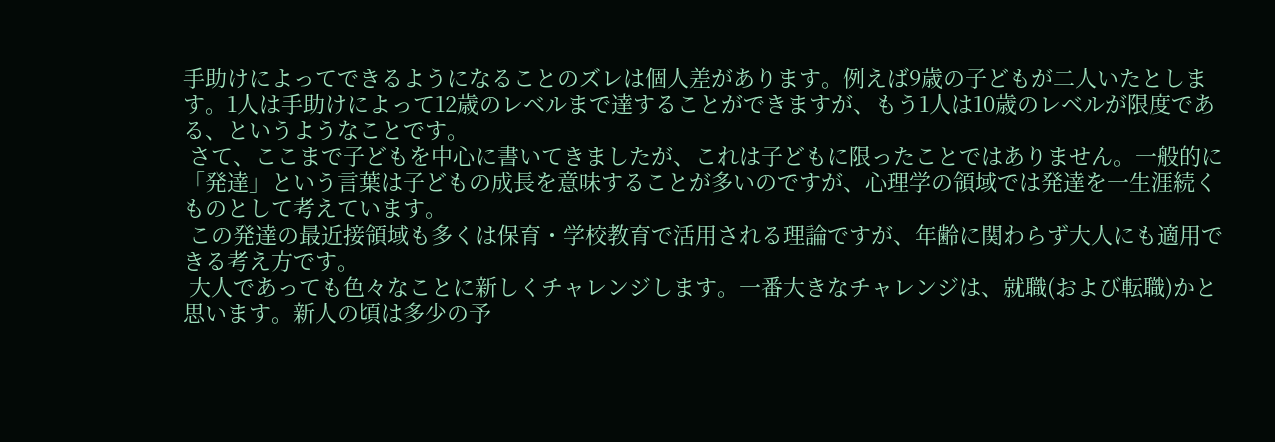手助けによってできるようになることのズレは個人差があります。例えば9歳の子どもが二人いたとします。1人は手助けによって12歳のレベルまで達することができますが、もう1人は10歳のレベルが限度である、というようなことです。
 さて、ここまで子どもを中心に書いてきましたが、これは子どもに限ったことではありません。一般的に「発達」という言葉は子どもの成長を意味することが多いのですが、心理学の領域では発達を一生涯続くものとして考えています。
 この発達の最近接領域も多くは保育・学校教育で活用される理論ですが、年齢に関わらず大人にも適用できる考え方です。
 大人であっても色々なことに新しくチャレンジします。一番大きなチャレンジは、就職(および転職)かと思います。新人の頃は多少の予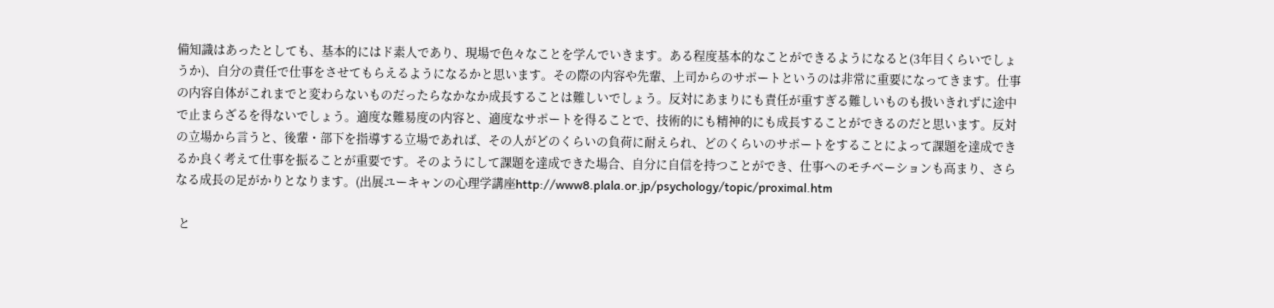備知識はあったとしても、基本的にはド素人であり、現場で色々なことを学んでいきます。ある程度基本的なことができるようになると(3年目くらいでしょうか)、自分の責任で仕事をさせてもらえるようになるかと思います。その際の内容や先輩、上司からのサポートというのは非常に重要になってきます。仕事の内容自体がこれまでと変わらないものだったらなかなか成長することは難しいでしょう。反対にあまりにも責任が重すぎる難しいものも扱いきれずに途中で止まらざるを得ないでしょう。適度な難易度の内容と、適度なサポートを得ることで、技術的にも精神的にも成長することができるのだと思います。反対の立場から言うと、後輩・部下を指導する立場であれば、その人がどのくらいの負荷に耐えられ、どのくらいのサポートをすることによって課題を達成できるか良く考えて仕事を振ることが重要です。そのようにして課題を達成できた場合、自分に自信を持つことができ、仕事へのモチベーションも高まり、さらなる成長の足がかりとなります。(出展ユーキャンの心理学講座http://www8.plala.or.jp/psychology/topic/proximal.htm

 と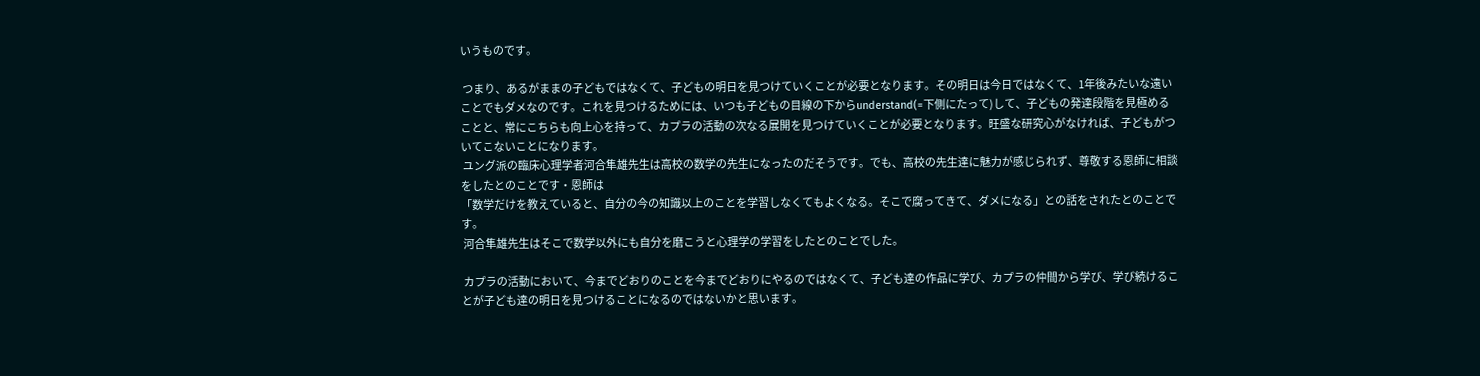いうものです。

 つまり、あるがままの子どもではなくて、子どもの明日を見つけていくことが必要となります。その明日は今日ではなくて、1年後みたいな遠いことでもダメなのです。これを見つけるためには、いつも子どもの目線の下からunderstand(=下側にたって)して、子どもの発達段階を見極めることと、常にこちらも向上心を持って、カプラの活動の次なる展開を見つけていくことが必要となります。旺盛な研究心がなければ、子どもがついてこないことになります。
 ユング派の臨床心理学者河合隼雄先生は高校の数学の先生になったのだそうです。でも、高校の先生達に魅力が感じられず、尊敬する恩師に相談をしたとのことです・恩師は
「数学だけを教えていると、自分の今の知識以上のことを学習しなくてもよくなる。そこで腐ってきて、ダメになる」との話をされたとのことです。
 河合隼雄先生はそこで数学以外にも自分を磨こうと心理学の学習をしたとのことでした。

 カプラの活動において、今までどおりのことを今までどおりにやるのではなくて、子ども達の作品に学び、カプラの仲間から学び、学び続けることが子ども達の明日を見つけることになるのではないかと思います。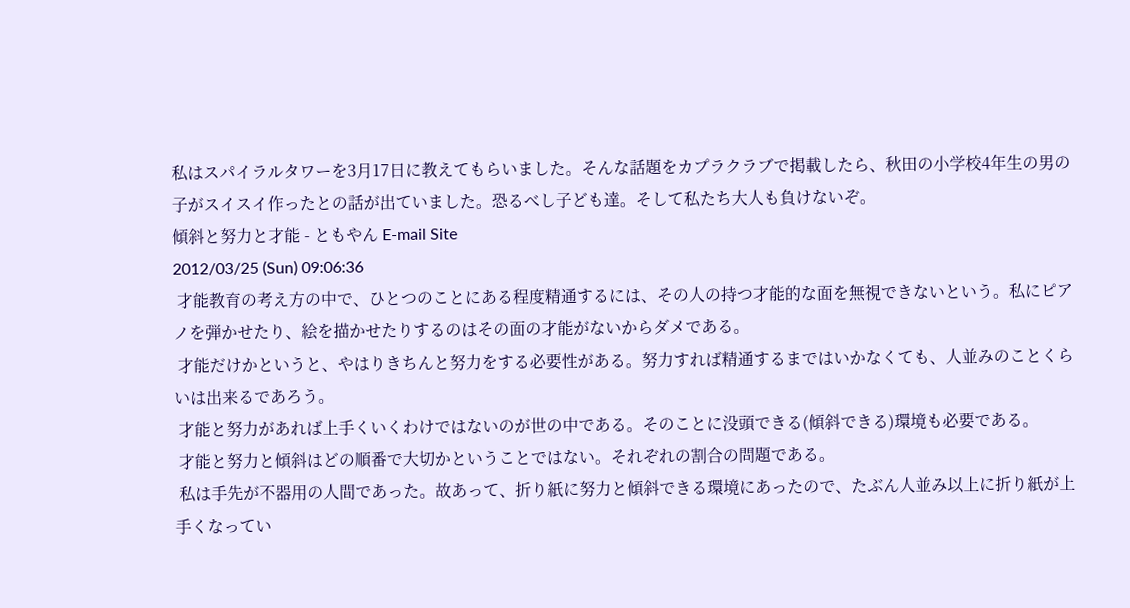私はスパイラルタワーを3月17日に教えてもらいました。そんな話題をカプラクラブで掲載したら、秋田の小学校4年生の男の子がスイスイ作ったとの話が出ていました。恐るべし子ども達。そして私たち大人も負けないぞ。
傾斜と努力と才能 - ともやん E-mail Site
2012/03/25 (Sun) 09:06:36
 才能教育の考え方の中で、ひとつのことにある程度精通するには、その人の持つ才能的な面を無視できないという。私にピアノを弾かせたり、絵を描かせたりするのはその面の才能がないからダメである。
 才能だけかというと、やはりきちんと努力をする必要性がある。努力すれば精通するまではいかなくても、人並みのことくらいは出来るであろう。
 才能と努力があれば上手くいくわけではないのが世の中である。そのことに没頭できる(傾斜できる)環境も必要である。
 才能と努力と傾斜はどの順番で大切かということではない。それぞれの割合の問題である。
 私は手先が不器用の人間であった。故あって、折り紙に努力と傾斜できる環境にあったので、たぶん人並み以上に折り紙が上手くなってい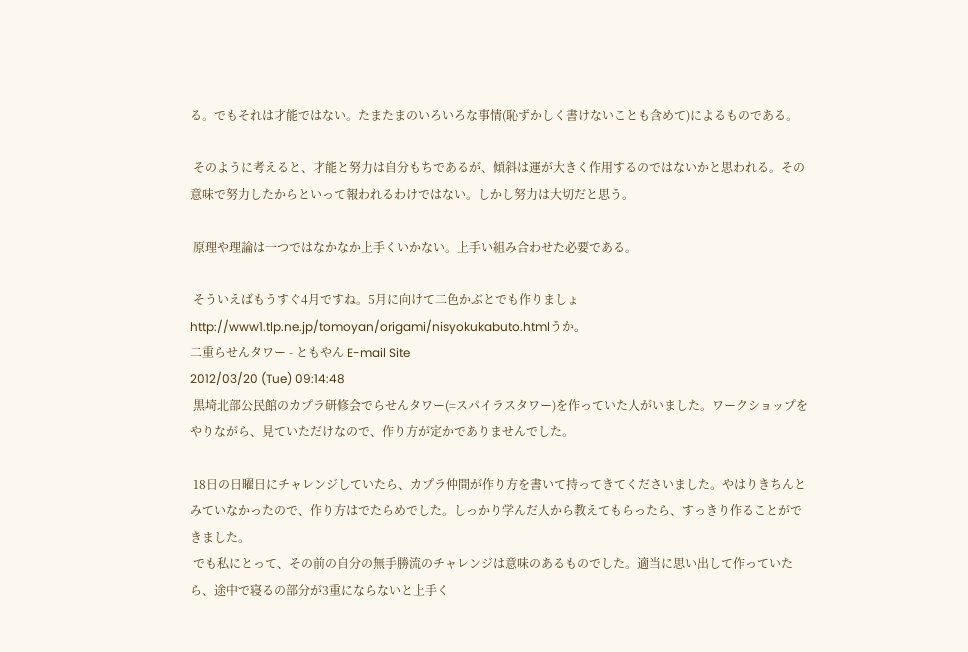る。でもそれは才能ではない。たまたまのいろいろな事情(恥ずかしく書けないことも含めて)によるものである。

 そのように考えると、才能と努力は自分もちであるが、傾斜は運が大きく作用するのではないかと思われる。その意味で努力したからといって報われるわけではない。しかし努力は大切だと思う。

 原理や理論は一つではなかなか上手くいかない。上手い組み合わせた必要である。

 そういえばもうすぐ4月ですね。5月に向けて二色かぶとでも作りましょhttp://www1.tlp.ne.jp/tomoyan/origami/nisyokukabuto.htmlうか。
二重らせんタワー - ともやん E-mail Site
2012/03/20 (Tue) 09:14:48
 黒埼北部公民館のカプラ研修会でらせんタワー(=スパイラスタワー)を作っていた人がいました。ワークショップをやりながら、見ていただけなので、作り方が定かでありませんでした。

 18日の日曜日にチャレンジしていたら、カプラ仲間が作り方を書いて持ってきてくださいました。やはりきちんとみていなかったので、作り方はでたらめでした。しっかり学んだ人から教えてもらったら、すっきり作ることができました。
 でも私にとって、その前の自分の無手勝流のチャレンジは意味のあるものでした。適当に思い出して作っていたら、途中で寝るの部分が3重にならないと上手く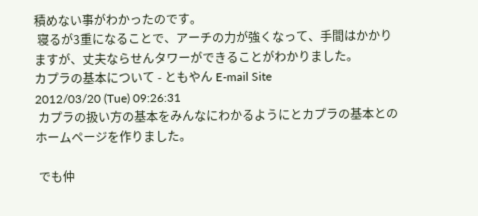積めない事がわかったのです。
 寝るが3重になることで、アーチの力が強くなって、手間はかかりますが、丈夫ならせんタワーができることがわかりました。
カプラの基本について - ともやん E-mail Site
2012/03/20 (Tue) 09:26:31
 カプラの扱い方の基本をみんなにわかるようにとカプラの基本とのホームページを作りました。

 でも仲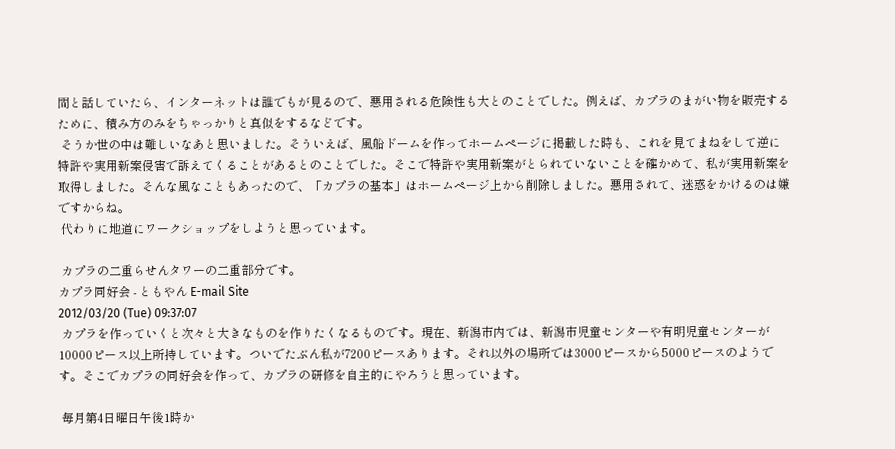間と話していたら、インターネットは誰でもが見るので、悪用される危険性も大とのことでした。例えば、カプラのまがい物を販売するために、積み方のみをちゃっかりと真似をするなどです。
 そうか世の中は難しいなあと思いました。そういえば、風船ドームを作ってホームページに掲載した時も、これを見てまねをして逆に特許や実用新案侵害で訴えてくることがあるとのことでした。そこで特許や実用新案がとられていないことを確かめて、私が実用新案を取得しました。そんな風なこともあったので、「カプラの基本」はホームページ上から削除しました。悪用されて、迷惑をかけるのは嫌ですからね。
 代わりに地道にワークショップをしようと思っています。

 カプラの二重らせんタワーの二重部分です。
カプラ同好会 - ともやん E-mail Site
2012/03/20 (Tue) 09:37:07
 カプラを作っていくと次々と大きなものを作りたくなるものです。現在、新潟市内では、新潟市児童センターや有明児童センターが10000ピース以上所持しています。ついでたぶん私が7200ピースあります。それ以外の場所では3000ピースから5000ピースのようです。そこでカプラの同好会を作って、カプラの研修を自主的にやろうと思っています。

 毎月第4日曜日午後1時か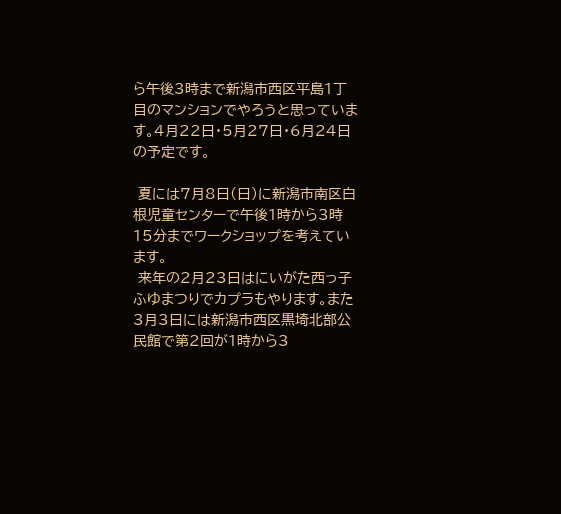ら午後3時まで新潟市西区平島1丁目のマンションでやろうと思っています。4月22日・5月27日・6月24日の予定です。

 夏には7月8日(日)に新潟市南区白根児童センターで午後1時から3時15分までワークショップを考えています。
 来年の2月23日はにいがた西っ子ふゆまつりでカプラもやります。また3月3日には新潟市西区黒埼北部公民館で第2回が1時から3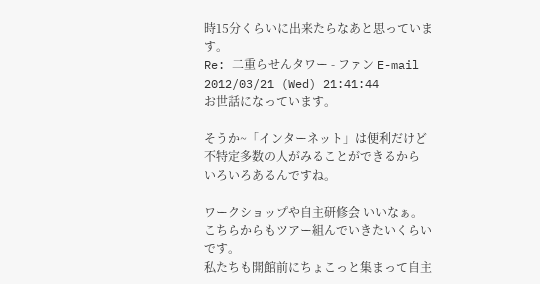時15分くらいに出来たらなあと思っています。
Re: 二重らせんタワー - ファン E-mail
2012/03/21 (Wed) 21:41:44
お世話になっています。

そうか~「インターネット」は便利だけど
不特定多数の人がみることができるから
いろいろあるんですね。

ワークショップや自主研修会 いいなぁ。
こちらからもツアー組んでいきたいくらいです。
私たちも開館前にちょこっと集まって自主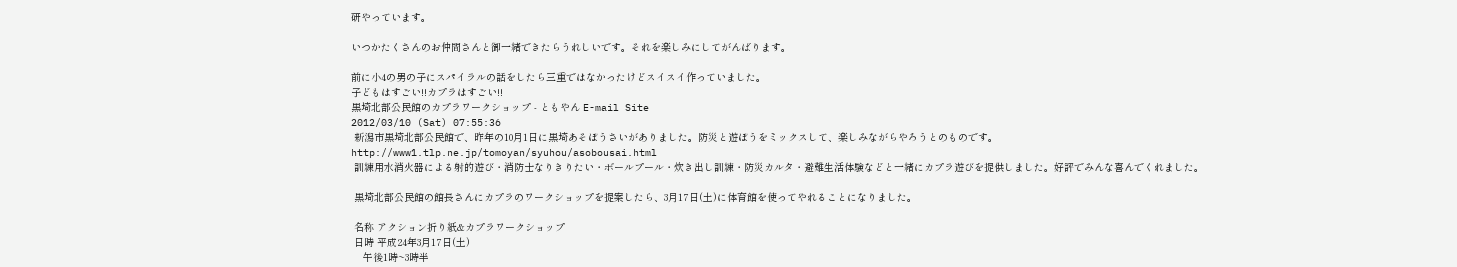研やっています。

いつかたくさんのお仲間さんと御一緒できたらうれしいです。それを楽しみにしてがんばります。

前に小4の男の子にスパイラルの話をしたら三重ではなかったけどスイスイ作っていました。
子どもはすごい!!カプラはすごい!!
黒埼北部公民館のカプラワークショップ - ともやん E-mail Site
2012/03/10 (Sat) 07:55:36
 新潟市黒埼北部公民館で、昨年の10月1日に黒埼あそぼうさいがありました。防災と遊ぼうをミックスして、楽しみながらやろうとのものです。
http://www1.tlp.ne.jp/tomoyan/syuhou/asobousai.html
 訓練用水消火器による射的遊び・消防士なりきりたい・ボールプール・炊き出し訓練・防災カルタ・避難生活体験などと一緒にカプラ遊びを提供しました。好評でみんな喜んでくれました。

 黒埼北部公民館の館長さんにカプラのワークショップを提案したら、3月17日(土)に体育館を使ってやれることになりました。

 名称 アクション折り紙&カプラワークショップ
 日時 平成24年3月17日(土)
    午後1時~3時半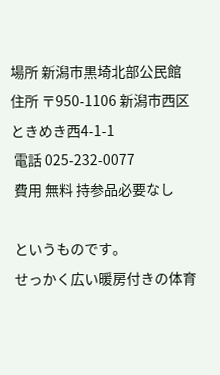場所 新潟市黒埼北部公民館
住所 〒950-1106 新潟市西区ときめき西4-1-1
 電話 025-232-0077
 費用 無料 持参品必要なし

 というものです。
 せっかく広い暖房付きの体育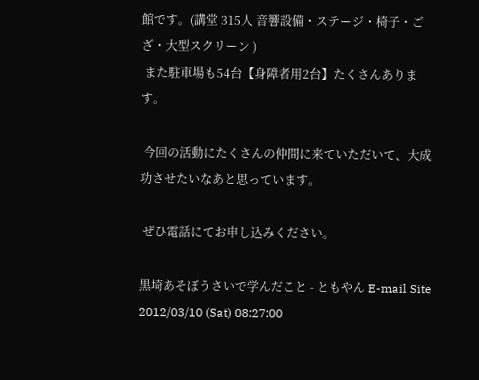館です。(講堂 315人 音響設備・ステージ・椅子・ござ・大型スクリーン )
 また駐車場も54台【身障者用2台】たくさんあります。

 今回の活動にたくさんの仲間に来ていただいて、大成功させたいなあと思っています。

 ぜひ電話にてお申し込みください。

黒埼あそぼうさいで学んだこと - ともやん E-mail Site
2012/03/10 (Sat) 08:27:00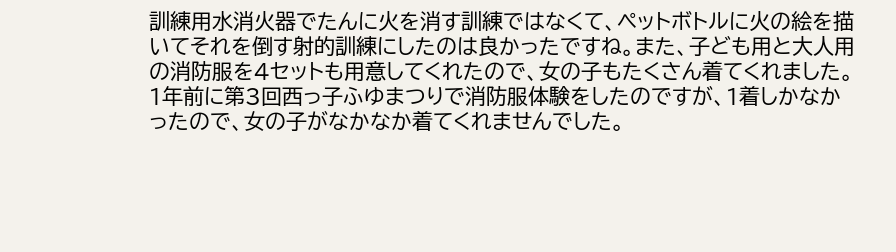訓練用水消火器でたんに火を消す訓練ではなくて、ペットボトルに火の絵を描いてそれを倒す射的訓練にしたのは良かったですね。また、子ども用と大人用の消防服を4セットも用意してくれたので、女の子もたくさん着てくれました。1年前に第3回西っ子ふゆまつりで消防服体験をしたのですが、1着しかなかったので、女の子がなかなか着てくれませんでした。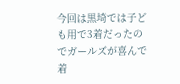今回は黒埼では子ども用で3着だったのでガールズが喜んで着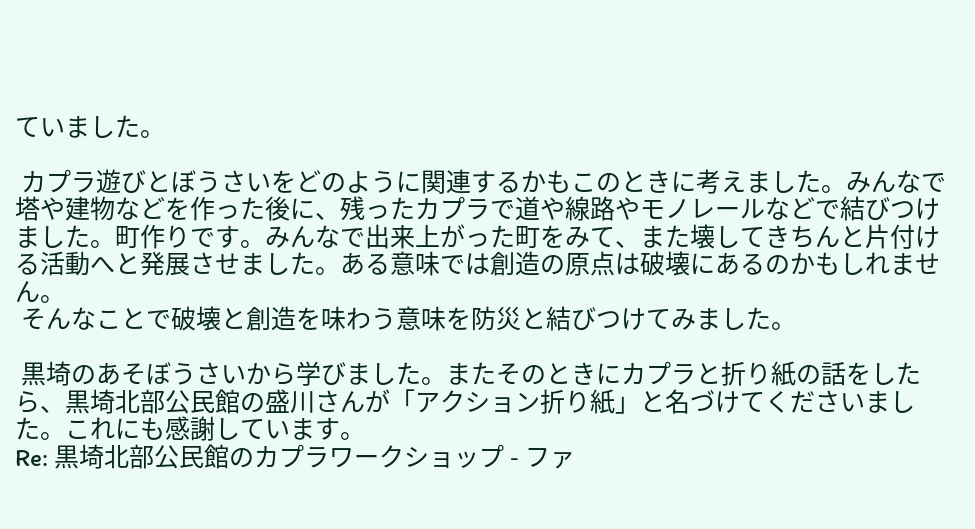ていました。

 カプラ遊びとぼうさいをどのように関連するかもこのときに考えました。みんなで塔や建物などを作った後に、残ったカプラで道や線路やモノレールなどで結びつけました。町作りです。みんなで出来上がった町をみて、また壊してきちんと片付ける活動へと発展させました。ある意味では創造の原点は破壊にあるのかもしれません。
 そんなことで破壊と創造を味わう意味を防災と結びつけてみました。

 黒埼のあそぼうさいから学びました。またそのときにカプラと折り紙の話をしたら、黒埼北部公民館の盛川さんが「アクション折り紙」と名づけてくださいました。これにも感謝しています。
Re: 黒埼北部公民館のカプラワークショップ - ファ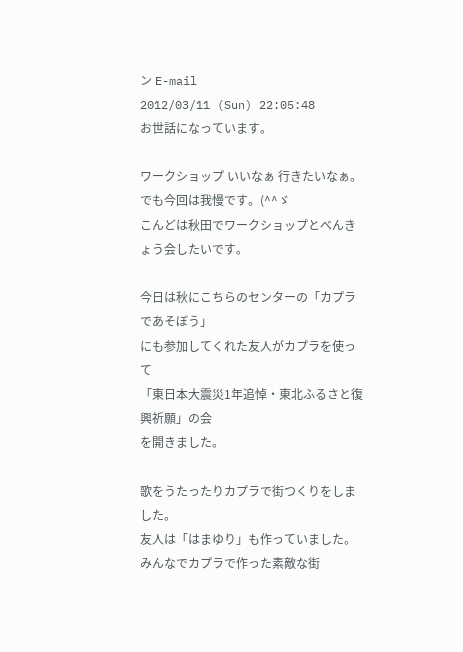ン E-mail
2012/03/11 (Sun) 22:05:48
お世話になっています。

ワークショップ いいなぁ 行きたいなぁ。
でも今回は我慢です。(^^ゞ
こんどは秋田でワークショップとべんきょう会したいです。

今日は秋にこちらのセンターの「カプラであそぼう」
にも参加してくれた友人がカプラを使って
「東日本大震災1年追悼・東北ふるさと復興祈願」の会
を開きました。

歌をうたったりカプラで街つくりをしました。
友人は「はまゆり」も作っていました。
みんなでカプラで作った素敵な街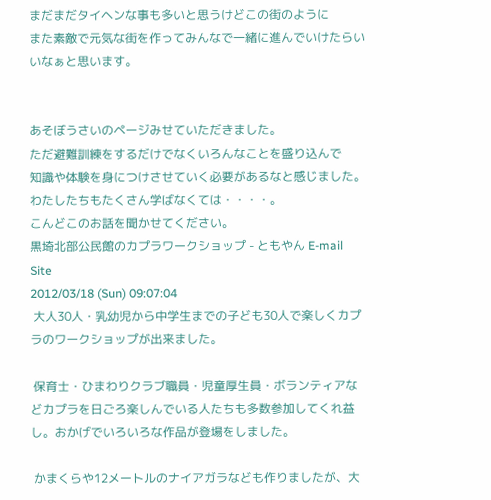まだまだタイヘンな事も多いと思うけどこの街のように
また素敵で元気な街を作ってみんなで一緒に進んでいけたらいいなぁと思います。


あそぼうさいのページみせていただきました。
ただ避難訓練をするだけでなくいろんなことを盛り込んで
知識や体験を身につけさせていく必要があるなと感じました。わたしたちもたくさん学ばなくては・・・・。
こんどこのお話を聞かせてください。
黒埼北部公民館のカプラワークショップ - ともやん E-mail Site
2012/03/18 (Sun) 09:07:04
 大人30人・乳幼児から中学生までの子ども30人で楽しくカプラのワークショップが出来ました。

 保育士・ひまわりクラブ職員・児童厚生員・ボランティアなどカプラを日ごろ楽しんでいる人たちも多数参加してくれ益し。おかげでいろいろな作品が登場をしました。

 かまくらや12メートルのナイアガラなども作りましたが、大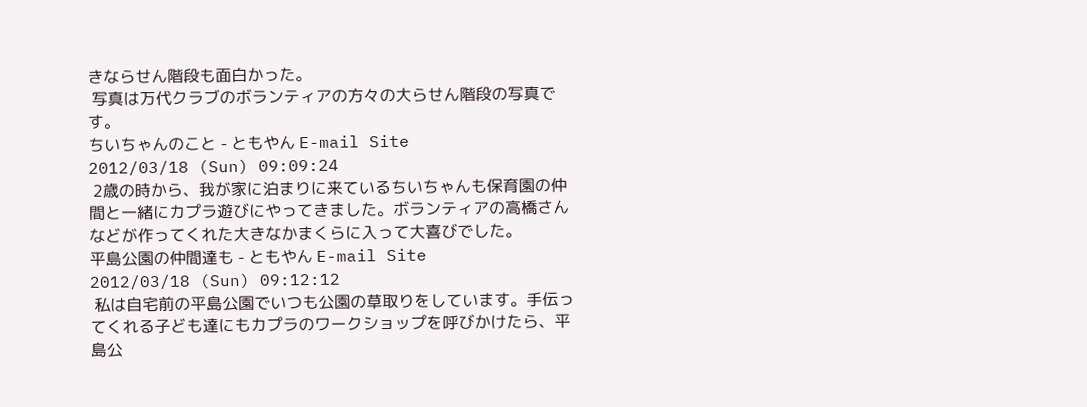きならせん階段も面白かった。
 写真は万代クラブのボランティアの方々の大らせん階段の写真です。
ちいちゃんのこと - ともやん E-mail Site
2012/03/18 (Sun) 09:09:24
 2歳の時から、我が家に泊まりに来ているちいちゃんも保育園の仲間と一緒にカプラ遊びにやってきました。ボランティアの高橋さんなどが作ってくれた大きなかまくらに入って大喜びでした。
平島公園の仲間達も - ともやん E-mail Site
2012/03/18 (Sun) 09:12:12
 私は自宅前の平島公園でいつも公園の草取りをしています。手伝ってくれる子ども達にもカプラのワークショップを呼びかけたら、平島公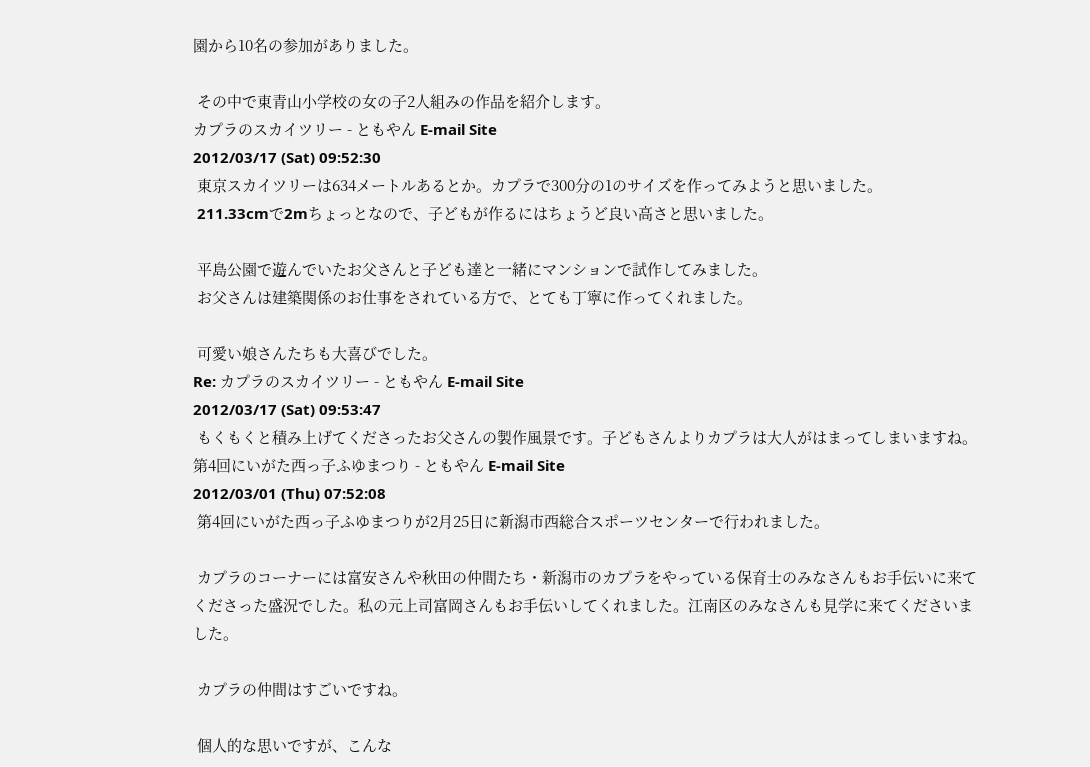園から10名の参加がありました。

 その中で東青山小学校の女の子2人組みの作品を紹介します。
カプラのスカイツリー - ともやん E-mail Site
2012/03/17 (Sat) 09:52:30
 東京スカイツリーは634メートルあるとか。カプラで300分の1のサイズを作ってみようと思いました。
 211.33cmで2mちょっとなので、子どもが作るにはちょうど良い高さと思いました。

 平島公園で遊んでいたお父さんと子ども達と一緒にマンションで試作してみました。
 お父さんは建築関係のお仕事をされている方で、とても丁寧に作ってくれました。

 可愛い娘さんたちも大喜びでした。
Re: カプラのスカイツリー - ともやん E-mail Site
2012/03/17 (Sat) 09:53:47
 もくもくと積み上げてくださったお父さんの製作風景です。子どもさんよりカプラは大人がはまってしまいますね。
第4回にいがた西っ子ふゆまつり - ともやん E-mail Site
2012/03/01 (Thu) 07:52:08
 第4回にいがた西っ子ふゆまつりが2月25日に新潟市西総合スポーツセンターで行われました。

 カプラのコーナーには富安さんや秋田の仲間たち・新潟市のカプラをやっている保育士のみなさんもお手伝いに来てくださった盛況でした。私の元上司富岡さんもお手伝いしてくれました。江南区のみなさんも見学に来てくださいました。

 カプラの仲間はすごいですね。

 個人的な思いですが、こんな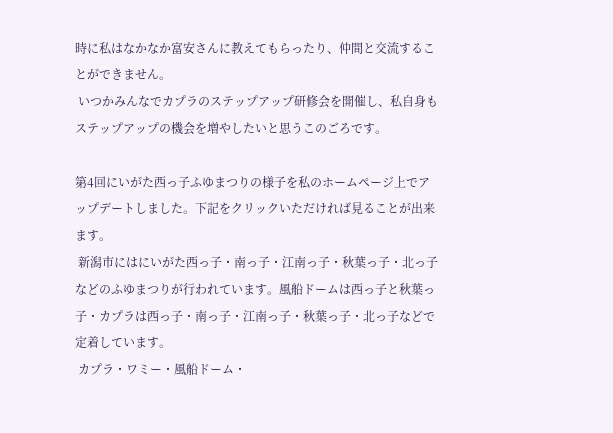時に私はなかなか富安さんに教えてもらったり、仲間と交流することができません。
 いつかみんなでカプラのステップアップ研修会を開催し、私自身もステップアップの機会を増やしたいと思うこのごろです。

第4回にいがた西っ子ふゆまつりの様子を私のホームページ上でアップデートしました。下記をクリックいただければ見ることが出来ます。
 新潟市にはにいがた西っ子・南っ子・江南っ子・秋葉っ子・北っ子などのふゆまつりが行われています。風船ドームは西っ子と秋葉っ子・カプラは西っ子・南っ子・江南っ子・秋葉っ子・北っ子などで定着しています。
 カプラ・ワミー・風船ドーム・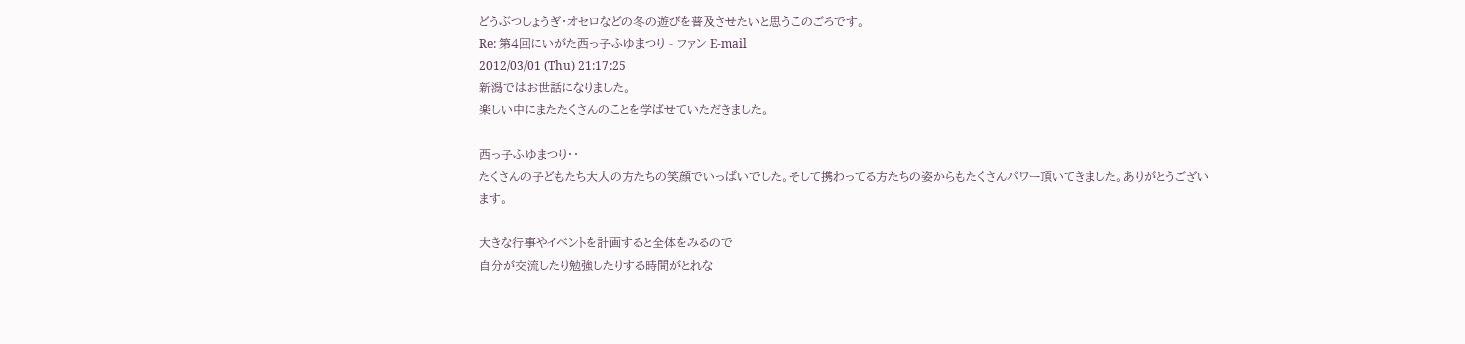どうぶつしょうぎ・オセロなどの冬の遊びを普及させたいと思うこのごろです。
Re: 第4回にいがた西っ子ふゆまつり - ファン E-mail
2012/03/01 (Thu) 21:17:25
新潟ではお世話になりました。
楽しい中にまたたくさんのことを学ばせていただきました。

西っ子ふゆまつり・・
たくさんの子どもたち大人の方たちの笑顔でいっぱいでした。そして携わってる方たちの姿からもたくさんパワー頂いてきました。ありがとうございます。

大きな行事やイベントを計画すると全体をみるので
自分が交流したり勉強したりする時間がとれな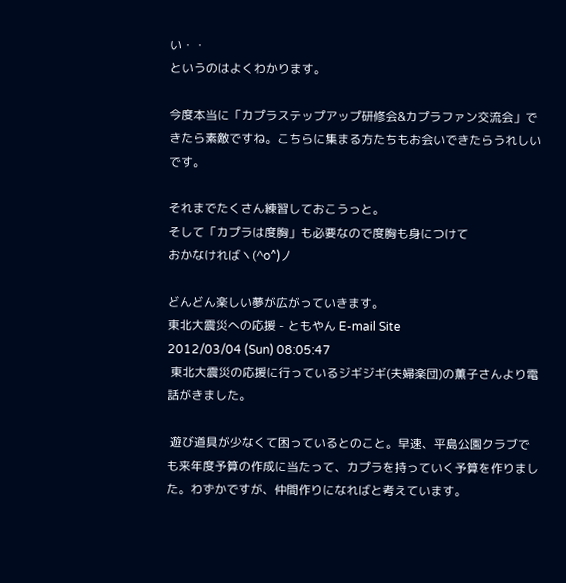い・・
というのはよくわかります。

今度本当に「カプラステップアップ研修会&カプラファン交流会」できたら素敵ですね。こちらに集まる方たちもお会いできたらうれしいです。

それまでたくさん練習しておこうっと。
そして「カプラは度胸」も必要なので度胸も身につけて
おかなければヽ(^o^)丿

どんどん楽しい夢が広がっていきます。
東北大震災への応援 - ともやん E-mail Site
2012/03/04 (Sun) 08:05:47
 東北大震災の応援に行っているジギジギ(夫婦楽団)の薫子さんより電話がきました。

 遊び道具が少なくて困っているとのこと。早速、平島公園クラブでも来年度予算の作成に当たって、カプラを持っていく予算を作りました。わずかですが、仲間作りになればと考えています。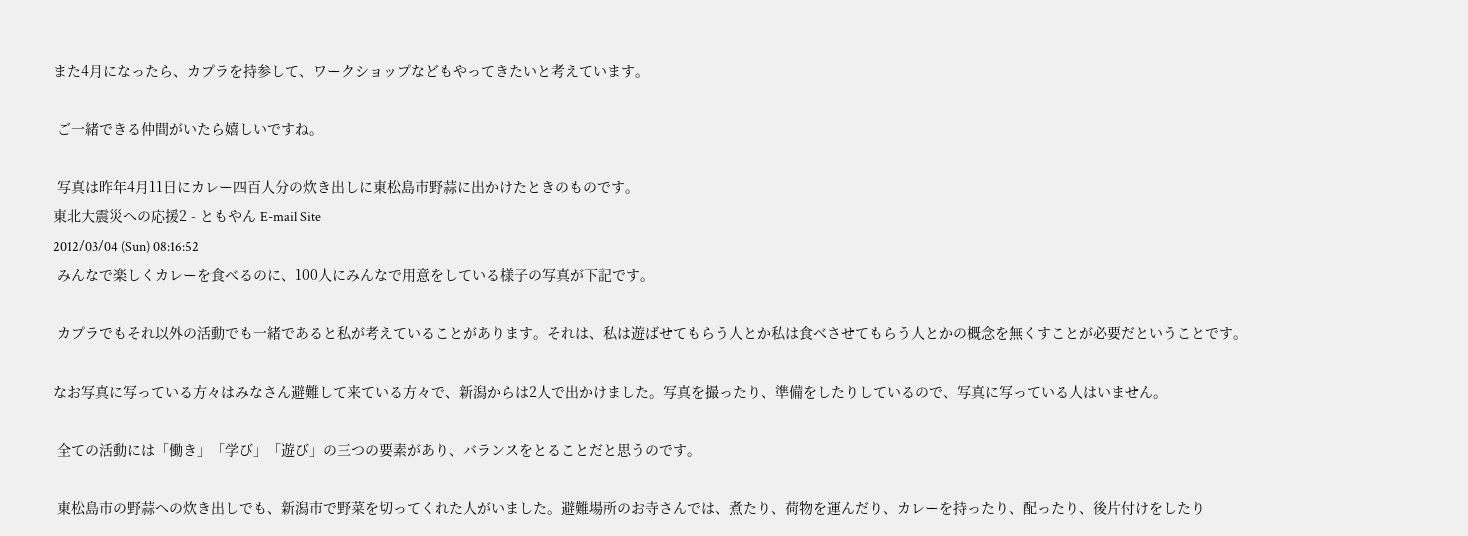また4月になったら、カプラを持参して、ワークショップなどもやってきたいと考えています。

 ご一緒できる仲間がいたら嬉しいですね。

 写真は昨年4月11日にカレー四百人分の炊き出しに東松島市野蒜に出かけたときのものです。
東北大震災への応援2 - ともやん E-mail Site
2012/03/04 (Sun) 08:16:52
 みんなで楽しくカレーを食べるのに、100人にみんなで用意をしている様子の写真が下記です。

 カプラでもそれ以外の活動でも一緒であると私が考えていることがあります。それは、私は遊ばせてもらう人とか私は食べさせてもらう人とかの概念を無くすことが必要だということです。

なお写真に写っている方々はみなさん避難して来ている方々で、新潟からは2人で出かけました。写真を撮ったり、準備をしたりしているので、写真に写っている人はいません。

 全ての活動には「働き」「学び」「遊び」の三つの要素があり、バランスをとることだと思うのです。

 東松島市の野蒜への炊き出しでも、新潟市で野菜を切ってくれた人がいました。避難場所のお寺さんでは、煮たり、荷物を運んだり、カレーを持ったり、配ったり、後片付けをしたり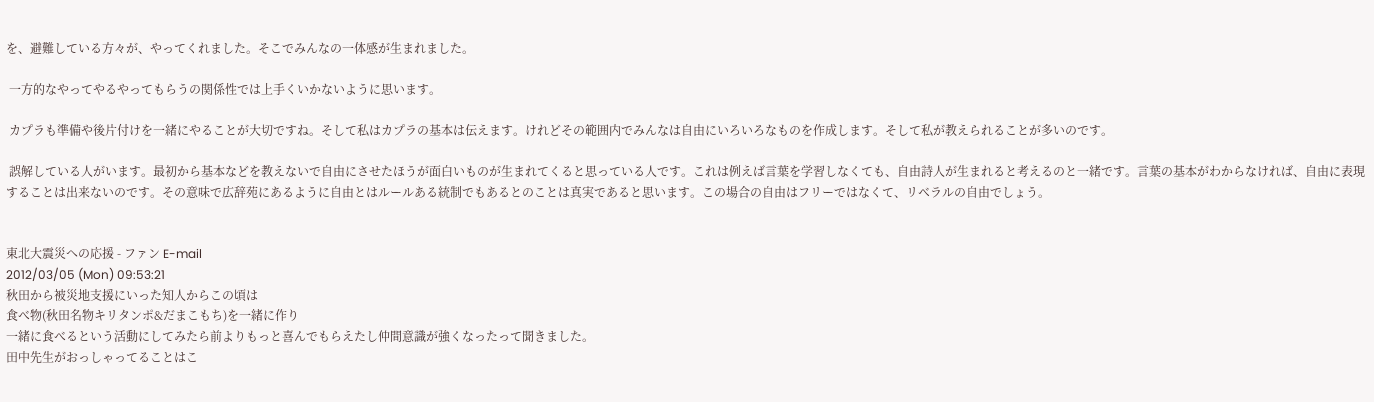を、避難している方々が、やってくれました。そこでみんなの一体感が生まれました。

 一方的なやってやるやってもらうの関係性では上手くいかないように思います。

 カプラも準備や後片付けを一緒にやることが大切ですね。そして私はカプラの基本は伝えます。けれどその範囲内でみんなは自由にいろいろなものを作成します。そして私が教えられることが多いのです。

 誤解している人がいます。最初から基本などを教えないで自由にさせたほうが面白いものが生まれてくると思っている人です。これは例えば言葉を学習しなくても、自由詩人が生まれると考えるのと一緒です。言葉の基本がわからなければ、自由に表現することは出来ないのです。その意味で広辞苑にあるように自由とはルールある統制でもあるとのことは真実であると思います。この場合の自由はフリーではなくて、リベラルの自由でしょう。


東北大震災への応援 - ファン E-mail
2012/03/05 (Mon) 09:53:21
秋田から被災地支援にいった知人からこの頃は
食べ物(秋田名物キリタンポ&だまこもち)を一緒に作り
一緒に食べるという活動にしてみたら前よりもっと喜んでもらえたし仲間意識が強くなったって聞きました。
田中先生がおっしゃってることはこ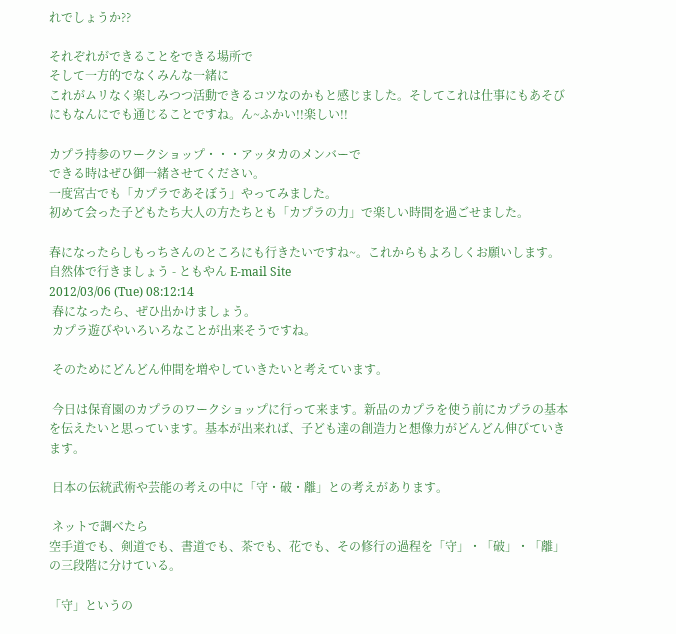れでしょうか??

それぞれができることをできる場所で
そして一方的でなくみんな一緒に
これがムリなく楽しみつつ活動できるコツなのかもと感じました。そしてこれは仕事にもあそびにもなんにでも通じることですね。ん~ふかい!!楽しい!!

カプラ持参のワークショップ・・・アッタカのメンバーで
できる時はぜひ御一緒させてください。
一度宮古でも「カプラであそぼう」やってみました。
初めて会った子どもたち大人の方たちとも「カプラの力」で楽しい時間を過ごせました。

春になったらしもっちさんのところにも行きたいですね~。これからもよろしくお願いします。
自然体で行きましょう - ともやん E-mail Site
2012/03/06 (Tue) 08:12:14
 春になったら、ぜひ出かけましょう。
 カプラ遊びやいろいろなことが出来そうですね。

 そのためにどんどん仲間を増やしていきたいと考えています。

 今日は保育園のカプラのワークショップに行って来ます。新品のカプラを使う前にカプラの基本を伝えたいと思っています。基本が出来れば、子ども達の創造力と想像力がどんどん伸びていきます。

 日本の伝統武術や芸能の考えの中に「守・破・離」との考えがあります。

 ネットで調べたら
空手道でも、剣道でも、書道でも、茶でも、花でも、その修行の過程を「守」・「破」・「離」の三段階に分けている。

「守」というの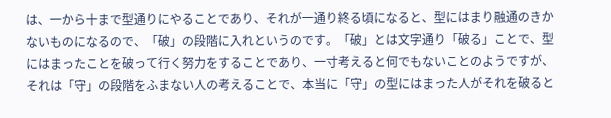は、一から十まで型通りにやることであり、それが一通り終る頃になると、型にはまり融通のきかないものになるので、「破」の段階に入れというのです。「破」とは文字通り「破る」ことで、型にはまったことを破って行く努力をすることであり、一寸考えると何でもないことのようですが、それは「守」の段階をふまない人の考えることで、本当に「守」の型にはまった人がそれを破ると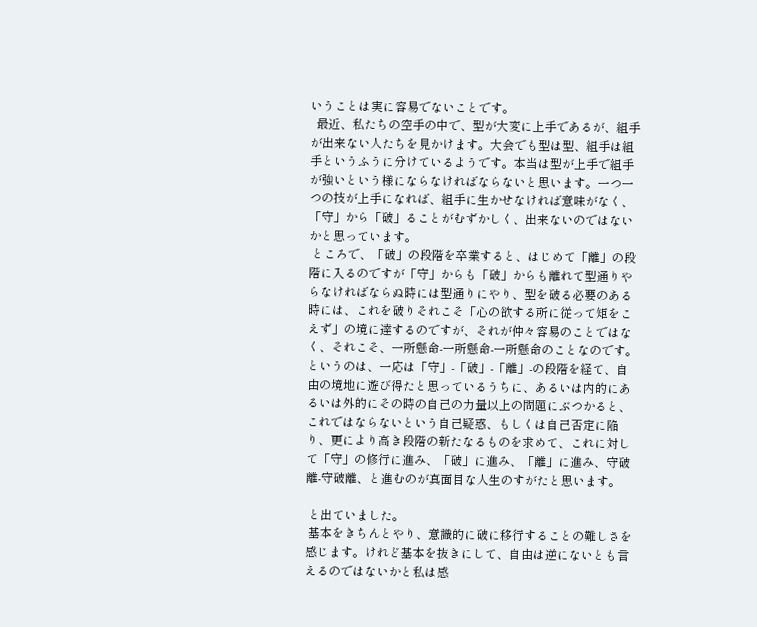いうことは実に容易でないことです。
  最近、私たちの空手の中で、型が大変に上手であるが、組手が出来ない人たちを見かけます。大会でも型は型、組手は組手というふうに分けているようです。本当は型が上手で組手が強いという様にならなければならないと思います。一つ一つの技が上手になれば、組手に生かせなければ意味がなく、「守」から「破」ることがむずかしく、出来ないのではないかと思っています。
 ところで、「破」の段階を卒業すると、はじめて「離」の段階に入るのですが「守」からも「破」からも離れて型通りやらなければならぬ時には型通りにやり、型を破る必要のある時には、これを破りそれこそ「心の欲する所に従って矩をこえず」の境に達するのですが、それが仲々容易のことではなく、それこそ、一所懸命-一所懸命-一所懸命のことなのです。というのは、一応は「守」-「破」-「離」-の段階を経て、自由の境地に遊び得たと思っているうちに、あるいは内的にあるいは外的にその時の自己の力量以上の問題にぶつかると、これではならないという自己疑惑、もしくは自己否定に陥り、更により高き段階の新たなるものを求めて、これに対して「守」の修行に進み、「破」に進み、「離」に進み、守破離-守破離、と進むのが真面目な人生のすがたと思います。

 と出ていました。
 基本をきちんとやり、意識的に破に移行することの難しさを感じます。けれど基本を抜きにして、自由は逆にないとも言えるのではないかと私は感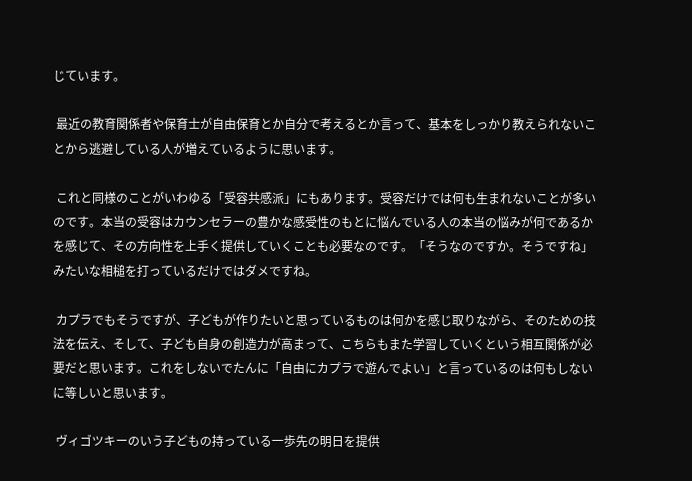じています。

 最近の教育関係者や保育士が自由保育とか自分で考えるとか言って、基本をしっかり教えられないことから逃避している人が増えているように思います。

 これと同様のことがいわゆる「受容共感派」にもあります。受容だけでは何も生まれないことが多いのです。本当の受容はカウンセラーの豊かな感受性のもとに悩んでいる人の本当の悩みが何であるかを感じて、その方向性を上手く提供していくことも必要なのです。「そうなのですか。そうですね」みたいな相槌を打っているだけではダメですね。

 カプラでもそうですが、子どもが作りたいと思っているものは何かを感じ取りながら、そのための技法を伝え、そして、子ども自身の創造力が高まって、こちらもまた学習していくという相互関係が必要だと思います。これをしないでたんに「自由にカプラで遊んでよい」と言っているのは何もしないに等しいと思います。

 ヴィゴツキーのいう子どもの持っている一歩先の明日を提供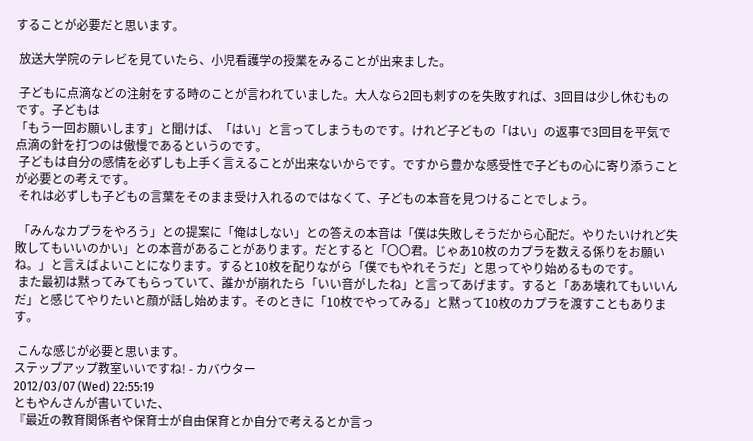することが必要だと思います。

 放送大学院のテレビを見ていたら、小児看護学の授業をみることが出来ました。

 子どもに点滴などの注射をする時のことが言われていました。大人なら2回も刺すのを失敗すれば、3回目は少し休むものです。子どもは
「もう一回お願いします」と聞けば、「はい」と言ってしまうものです。けれど子どもの「はい」の返事で3回目を平気で点滴の針を打つのは傲慢であるというのです。
 子どもは自分の感情を必ずしも上手く言えることが出来ないからです。ですから豊かな感受性で子どもの心に寄り添うことが必要との考えです。
 それは必ずしも子どもの言葉をそのまま受け入れるのではなくて、子どもの本音を見つけることでしょう。

 「みんなカプラをやろう」との提案に「俺はしない」との答えの本音は「僕は失敗しそうだから心配だ。やりたいけれど失敗してもいいのかい」との本音があることがあります。だとすると「〇〇君。じゃあ10枚のカプラを数える係りをお願いね。」と言えばよいことになります。すると10枚を配りながら「僕でもやれそうだ」と思ってやり始めるものです。
 また最初は黙ってみてもらっていて、誰かが崩れたら「いい音がしたね」と言ってあげます。すると「ああ壊れてもいいんだ」と感じてやりたいと顔が話し始めます。そのときに「10枚でやってみる」と黙って10枚のカプラを渡すこともあります。

 こんな感じが必要と思います。
ステップアップ教室いいですね! - カバウター
2012/03/07 (Wed) 22:55:19
ともやんさんが書いていた、
『最近の教育関係者や保育士が自由保育とか自分で考えるとか言っ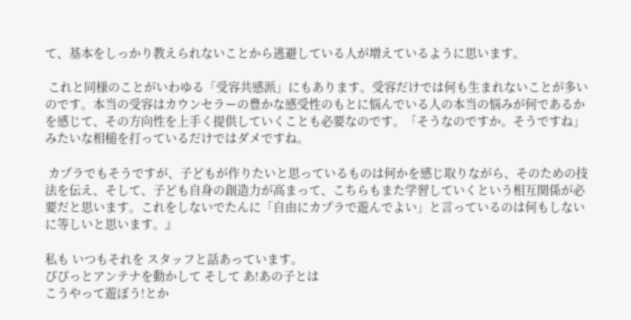て、基本をしっかり教えられないことから逃避している人が増えているように思います。

 これと同様のことがいわゆる「受容共感派」にもあります。受容だけでは何も生まれないことが多いのです。本当の受容はカウンセラーの豊かな感受性のもとに悩んでいる人の本当の悩みが何であるかを感じて、その方向性を上手く提供していくことも必要なのです。「そうなのですか。そうですね」みたいな相槌を打っているだけではダメですね。

 カプラでもそうですが、子どもが作りたいと思っているものは何かを感じ取りながら、そのための技法を伝え、そして、子ども自身の創造力が高まって、こちらもまた学習していくという相互関係が必要だと思います。これをしないでたんに「自由にカプラで遊んでよい」と言っているのは何もしないに等しいと思います。』

私も いつもそれを スタッフと話あっています。
ぴぴっとアンテナを動かして そして あ!あの子とは
こうやって遊ぼう!とか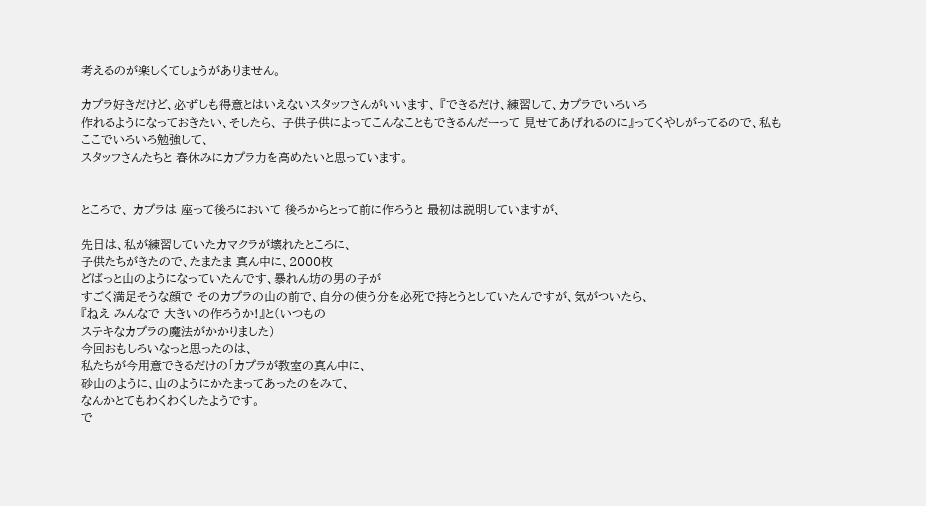考えるのが楽しくてしょうがありません。

カプラ好きだけど、必ずしも得意とはいえないスタッフさんがいいます、 『できるだけ、練習して、カプラでいろいろ
作れるようになっておきたい、そしたら、 子供子供によってこんなこともできるんだーって 見せてあげれるのに』ってくやしがってるので、私も ここでいろいろ勉強して、
スタッフさんたちと 春休みにカプラ力を高めたいと思っています。


ところで、 カプラは 座って後ろにおいて 後ろからとって前に作ろうと 最初は説明していますが、

先日は、私が練習していたカマクラが壊れたところに、
子供たちがきたので、たまたま 真ん中に、2000枚
どばっと山のようになっていたんです、暴れん坊の男の子が
すごく満足そうな顔で そのカプラの山の前で、自分の使う分を必死で持とうとしていたんですが、気がついたら、
『ねえ みんなで 大きいの作ろうか!』と(いつもの
ステキなカプラの魔法がかかりました)
今回おもしろいなっと思ったのは、
私たちが今用意できるだけの「カプラが教室の真ん中に、
砂山のように、山のようにかたまってあったのをみて、
なんかとてもわくわくしたようです。
で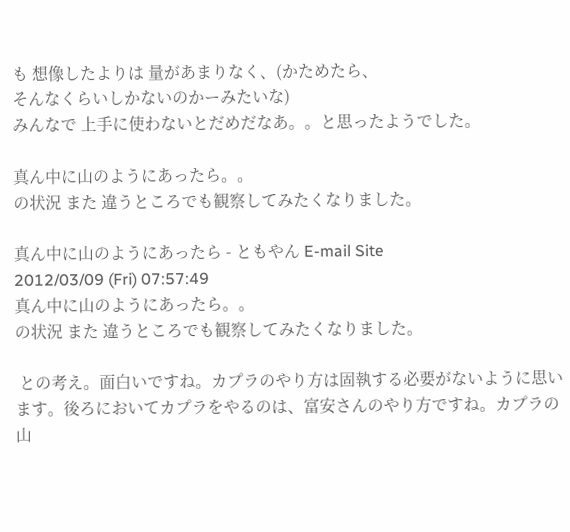も 想像したよりは 量があまりなく、(かためたら、
そんなくらいしかないのかーみたいな)
みんなで 上手に使わないとだめだなあ。。と思ったようでした。

真ん中に山のようにあったら。。
の状況 また 違うところでも観察してみたくなりました。

真ん中に山のようにあったら - ともやん E-mail Site
2012/03/09 (Fri) 07:57:49
真ん中に山のようにあったら。。
の状況 また 違うところでも観察してみたくなりました。

 との考え。面白いですね。カプラのやり方は固執する必要がないように思います。後ろにおいてカプラをやるのは、富安さんのやり方ですね。カプラの山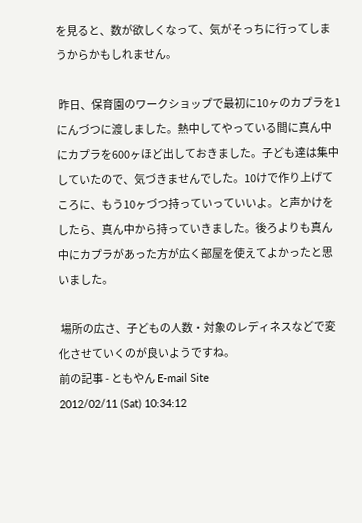を見ると、数が欲しくなって、気がそっちに行ってしまうからかもしれません。

 昨日、保育園のワークショップで最初に10ヶのカプラを1にんづつに渡しました。熱中してやっている間に真ん中にカプラを600ヶほど出しておきました。子ども達は集中していたので、気づきませんでした。10けで作り上げてころに、もう10ヶづつ持っていっていいよ。と声かけをしたら、真ん中から持っていきました。後ろよりも真ん中にカプラがあった方が広く部屋を使えてよかったと思いました。

 場所の広さ、子どもの人数・対象のレディネスなどで変化させていくのが良いようですね。
前の記事 - ともやん E-mail Site
2012/02/11 (Sat) 10:34:12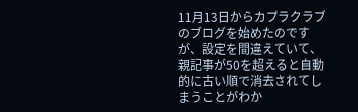11月13日からカプラクラブのブログを始めたのですが、設定を間違えていて、親記事が50を超えると自動的に古い順で消去されてしまうことがわか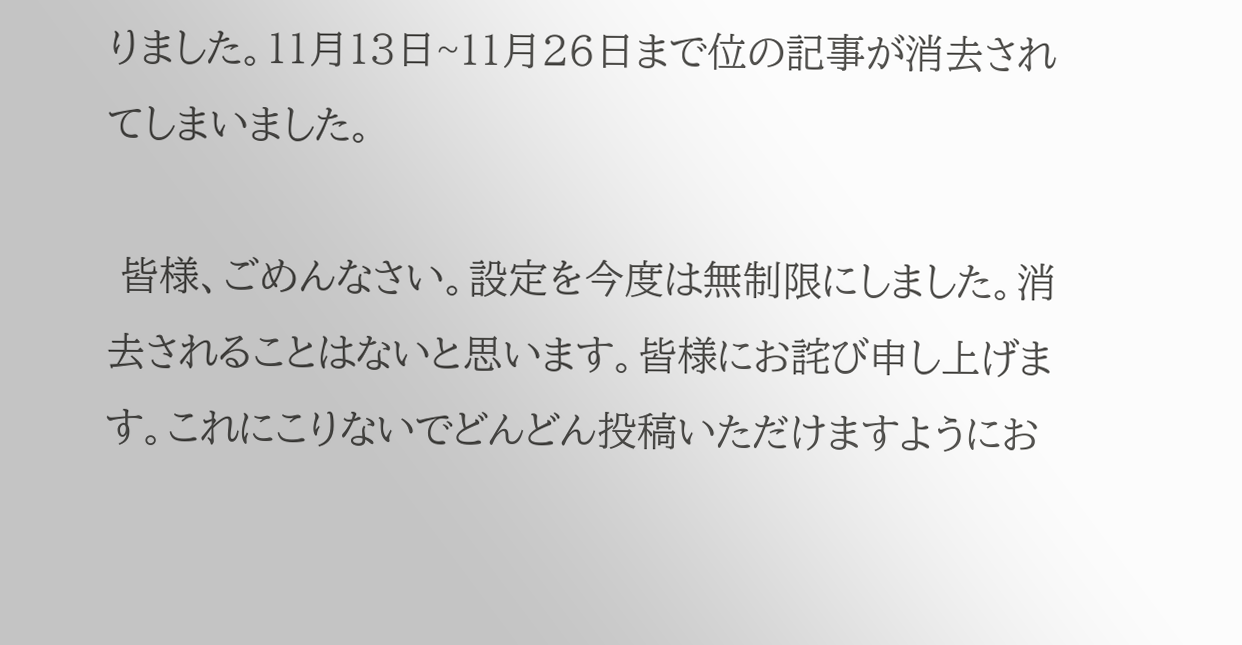りました。11月13日~11月26日まで位の記事が消去されてしまいました。

 皆様、ごめんなさい。設定を今度は無制限にしました。消去されることはないと思います。皆様にお詫び申し上げます。これにこりないでどんどん投稿いただけますようにお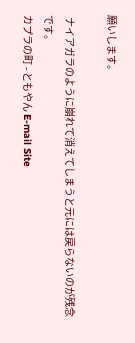願いします。

 ナイアガラのように崩れて消えてしまうと元には戻らないのが残念です。
カプラの町 - ともやん E-mail Site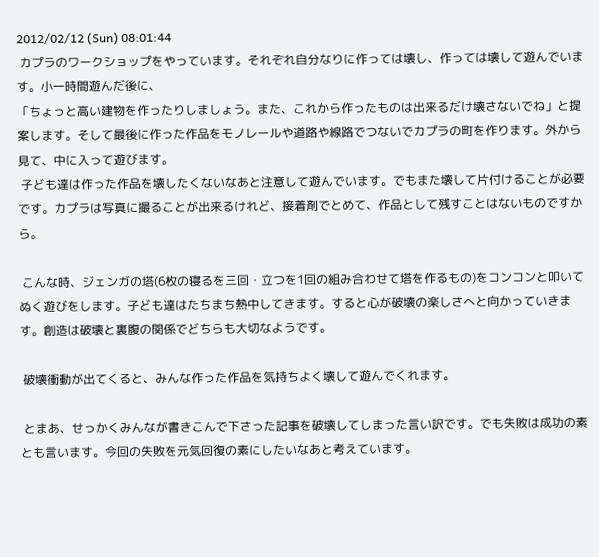2012/02/12 (Sun) 08:01:44
 カプラのワークショップをやっています。それぞれ自分なりに作っては壊し、作っては壊して遊んでいます。小一時間遊んだ後に、
「ちょっと高い建物を作ったりしましょう。また、これから作ったものは出来るだけ壊さないでね」と提案します。そして最後に作った作品をモノレールや道路や線路でつないでカプラの町を作ります。外から見て、中に入って遊びます。
 子ども達は作った作品を壊したくないなあと注意して遊んでいます。でもまた壊して片付けることが必要です。カプラは写真に撮ることが出来るけれど、接着剤でとめて、作品として残すことはないものですから。

 こんな時、ジェンガの塔(6枚の寝るを三回・立つを1回の組み合わせて塔を作るもの)をコンコンと叩いてぬく遊びをします。子ども達はたちまち熱中してきます。すると心が破壊の楽しさへと向かっていきます。創造は破壊と裏腹の関係でどちらも大切なようです。

 破壊衝動が出てくると、みんな作った作品を気持ちよく壊して遊んでくれます。

 とまあ、せっかくみんなが書きこんで下さった記事を破壊してしまった言い訳です。でも失敗は成功の素とも言います。今回の失敗を元気回復の素にしたいなあと考えています。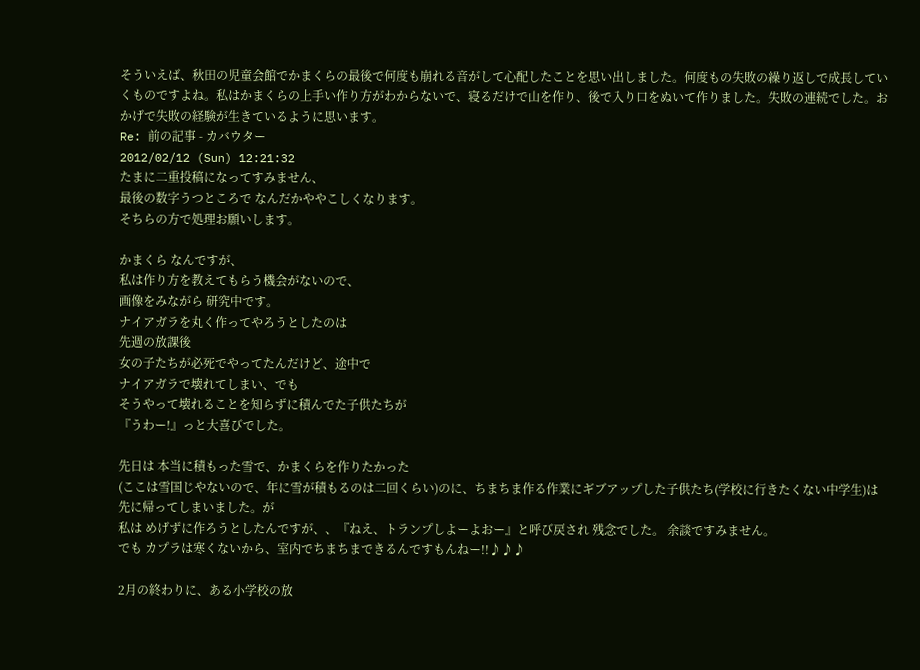そういえば、秋田の児童会館でかまくらの最後で何度も崩れる音がして心配したことを思い出しました。何度もの失敗の繰り返しで成長していくものですよね。私はかまくらの上手い作り方がわからないで、寝るだけで山を作り、後で入り口をぬいて作りました。失敗の連続でした。おかげで失敗の経験が生きているように思います。
Re: 前の記事 - カバウター
2012/02/12 (Sun) 12:21:32
たまに二重投稿になってすみません、
最後の数字うつところで なんだかややこしくなります。
そちらの方で処理お願いします。

かまくら なんですが、
私は作り方を教えてもらう機会がないので、
画像をみながら 研究中です。
ナイアガラを丸く作ってやろうとしたのは
先週の放課後
女の子たちが必死でやってたんだけど、途中で
ナイアガラで壊れてしまい、でも
そうやって壊れることを知らずに積んでた子供たちが
『うわー!』っと大喜びでした。

先日は 本当に積もった雪で、かまくらを作りたかった
(ここは雪国じやないので、年に雪が積もるのは二回くらい)のに、ちまちま作る作業にギブアップした子供たち(学校に行きたくない中学生)は先に帰ってしまいました。が
私は めげずに作ろうとしたんですが、、『ねえ、トランプしよーよおー』と呼び戻され 残念でした。 余談ですみません。
でも カプラは寒くないから、室内でちまちまできるんですもんねー!!♪♪♪

2月の終わりに、ある小学校の放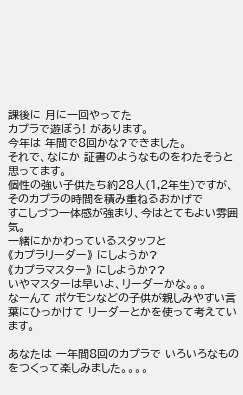課後に 月に一回やってた
カプラで遊ぼう! があります。
今年は 年間で8回かな?できました。
それで、なにか 証書のようなものをわたそうと思ってます。
個性の強い子供たち約28人(1,2年生)ですが、
そのカプラの時間を積み重ねるおかげで
すこしづつ一体感が強まり、今はとてもよい雰囲気。
一緒にかかわっているスタッフと
《カプラリーダー》 にしようか?
《カプラマスター》 にしようか??
いやマスターは早いよ、リーダーかな。。。
なーんて ポケモンなどの子供が親しみやすい言葉にひっかけて リーダーとかを使って考えています。

あなたは 一年間8回のカプラで いろいろなものをつくって楽しみました。。。。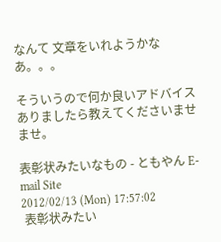なんて 文章をいれようかなあ。。。

そういうので何か良いアドバイスありましたら教えてくださいませませ。

表彰状みたいなもの - ともやん E-mail Site
2012/02/13 (Mon) 17:57:02
 表彰状みたい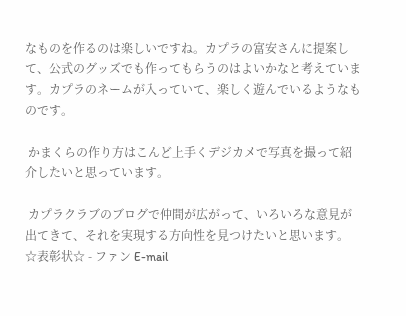なものを作るのは楽しいですね。カプラの富安さんに提案して、公式のグッズでも作ってもらうのはよいかなと考えています。カプラのネームが入っていて、楽しく遊んでいるようなものです。

 かまくらの作り方はこんど上手くデジカメで写真を撮って紹介したいと思っています。

 カプラクラブのブログで仲間が広がって、いろいろな意見が出てきて、それを実現する方向性を見つけたいと思います。
☆表彰状☆ - ファン E-mail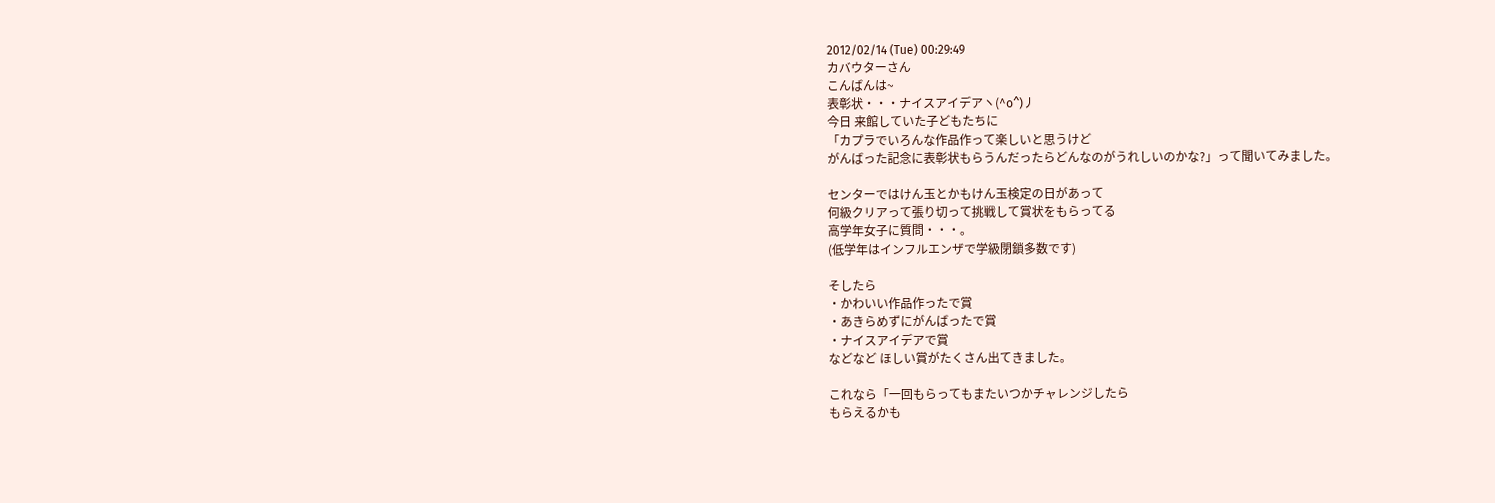2012/02/14 (Tue) 00:29:49
カバウターさん
こんばんは~
表彰状・・・ナイスアイデアヽ(^o^)丿
今日 来館していた子どもたちに
「カプラでいろんな作品作って楽しいと思うけど
がんばった記念に表彰状もらうんだったらどんなのがうれしいのかな?」って聞いてみました。

センターではけん玉とかもけん玉検定の日があって
何級クリアって張り切って挑戦して賞状をもらってる
高学年女子に質問・・・。
(低学年はインフルエンザで学級閉鎖多数です)

そしたら
・かわいい作品作ったで賞
・あきらめずにがんばったで賞
・ナイスアイデアで賞
などなど ほしい賞がたくさん出てきました。

これなら「一回もらってもまたいつかチャレンジしたら
もらえるかも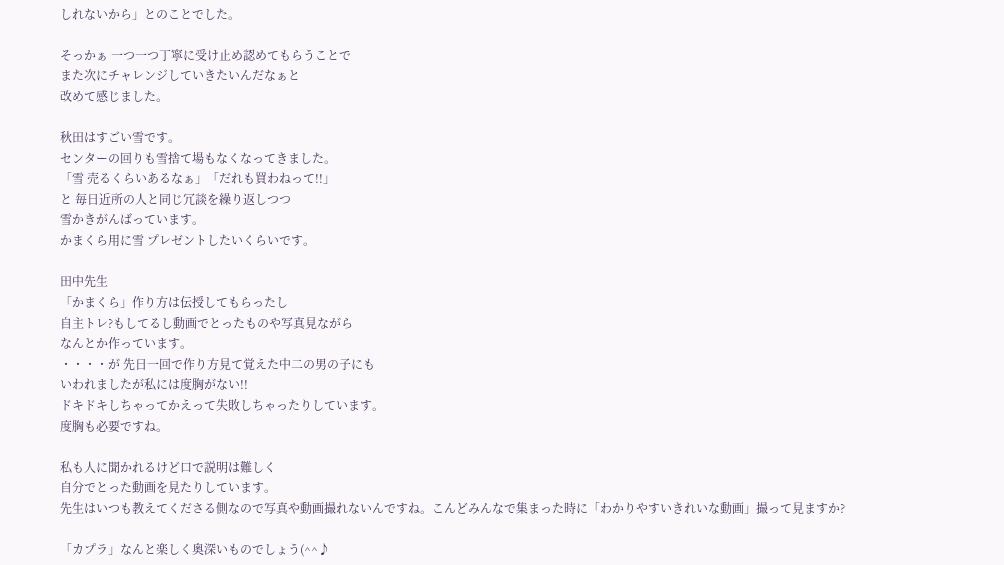しれないから」とのことでした。

そっかぁ 一つ一つ丁寧に受け止め認めてもらうことで
また次にチャレンジしていきたいんだなぁと
改めて感じました。

秋田はすごい雪です。
センターの回りも雪捨て場もなくなってきました。
「雪 売るくらいあるなぁ」「だれも買わねって!!」
と 毎日近所の人と同じ冗談を繰り返しつつ
雪かきがんばっています。
かまくら用に雪 プレゼントしたいくらいです。

田中先生
「かまくら」作り方は伝授してもらったし
自主トレ?もしてるし動画でとったものや写真見ながら
なんとか作っています。
・・・・が 先日一回で作り方見て覚えた中二の男の子にも
いわれましたが私には度胸がない!!
ドキドキしちゃってかえって失敗しちゃったりしています。
度胸も必要ですね。

私も人に聞かれるけど口で説明は難しく
自分でとった動画を見たりしています。
先生はいつも教えてくださる側なので写真や動画撮れないんですね。こんどみんなで集まった時に「わかりやすいきれいな動画」撮って見ますか?

「カプラ」なんと楽しく奥深いものでしょう(^^♪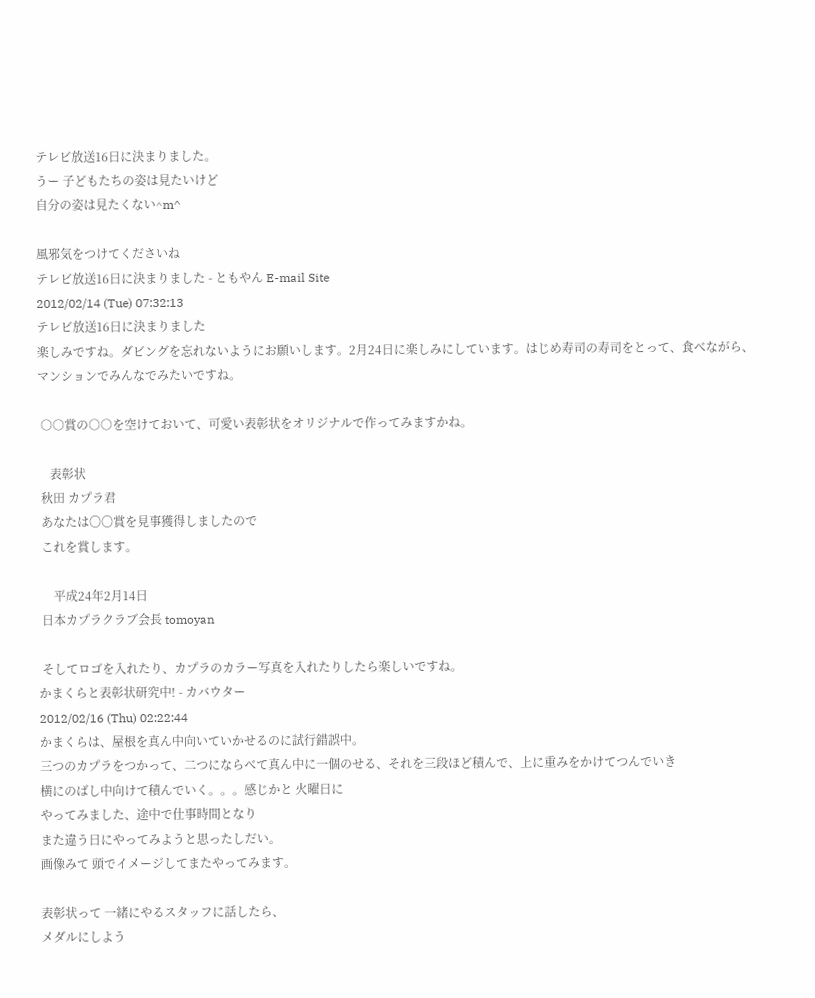テレビ放送16日に決まりました。
うー 子どもたちの姿は見たいけど
自分の姿は見たくない^m^

風邪気をつけてくださいね
テレビ放送16日に決まりました - ともやん E-mail Site
2012/02/14 (Tue) 07:32:13
テレビ放送16日に決まりました
楽しみですね。ダビングを忘れないようにお願いします。2月24日に楽しみにしています。はじめ寿司の寿司をとって、食べながら、マンションでみんなでみたいですね。

 ○○賞の○○を空けておいて、可愛い表彰状をオリジナルで作ってみますかね。

    表彰状
 秋田 カプラ君
 あなたは〇〇賞を見事獲得しましたので
 これを賞します。

     平成24年2月14日
 日本カプラクラブ会長 tomoyan

 そしてロゴを入れたり、カプラのカラー写真を入れたりしたら楽しいですね。
かまくらと表彰状研究中! - カバウター
2012/02/16 (Thu) 02:22:44
かまくらは、屋根を真ん中向いていかせるのに試行錯誤中。
三つのカプラをつかって、二つにならべて真ん中に一個のせる、それを三段ほど積んで、上に重みをかけてつんでいき
横にのばし中向けて積んでいく。。。感じかと 火曜日に
やってみました、途中で仕事時間となり
また違う日にやってみようと思ったしだい。
画像みて 頭でイメージしてまたやってみます。

表彰状って 一緒にやるスタッフに話したら、
メダルにしよう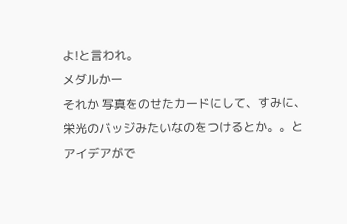よ!と言われ。
メダルかー
それか 写真をのせたカードにして、すみに、
栄光のバッジみたいなのをつけるとか。。と
アイデアがで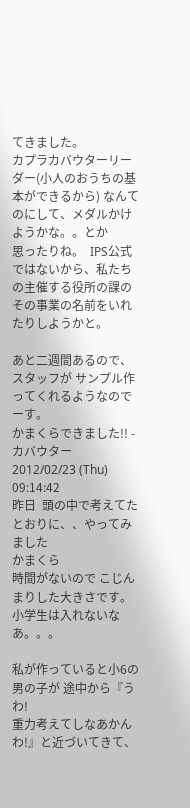てきました。
カプラカバウターリーダー(小人のおうちの基本ができるから) なんてのにして、メダルかけようかな。。とか
思ったりね。  IPS公式ではないから、私たちの主催する役所の課のその事業の名前をいれたりしようかと。

あと二週間あるので、スタッフが サンプル作ってくれるようなのでーす。
かまくらできました!! - カバウター
2012/02/23 (Thu) 09:14:42
昨日  頭の中で考えてたとおりに、、やってみました
かまくら
時間がないので こじんまりした大きさです。
小学生は入れないなあ。。。

私が作っていると小6の男の子が 途中から『うわ!
重力考えてしなあかんわ!』と近づいてきて、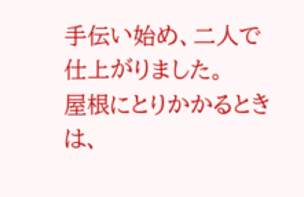手伝い始め、二人で 仕上がりました。
屋根にとりかかるときは、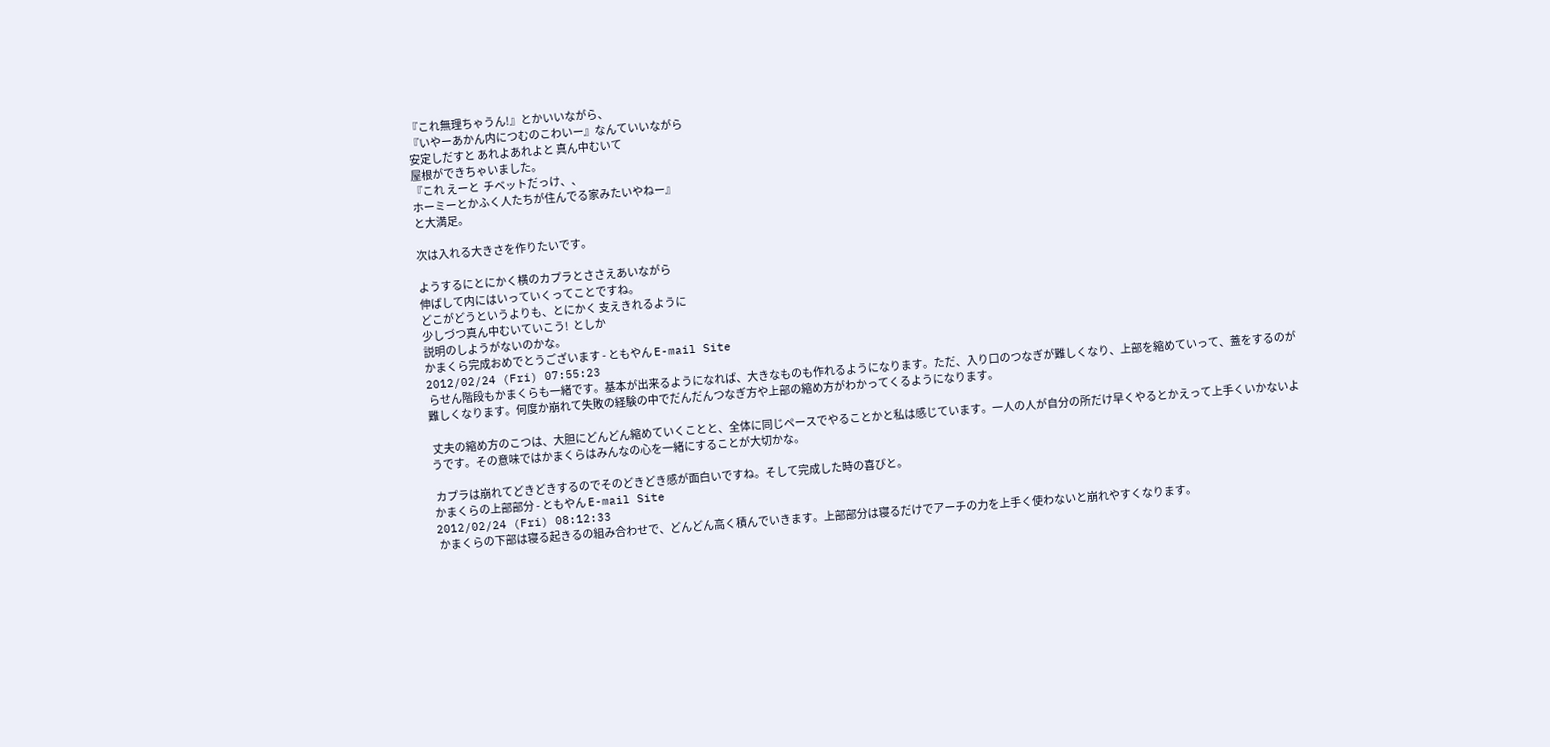『これ無理ちゃうん!』とかいいながら、
『いやーあかん内につむのこわいー』なんていいながら
安定しだすと あれよあれよと 真ん中むいて
屋根ができちゃいました。
『これ えーと  チベットだっけ、、
ホーミーとかふく人たちが住んでる家みたいやねー』
と大満足。

次は入れる大きさを作りたいです。

ようするにとにかく横のカプラとささえあいながら
伸ばして内にはいっていくってことですね。
どこがどうというよりも、とにかく 支えきれるように
少しづつ真ん中むいていこう!  としか
説明のしようがないのかな。
かまくら完成おめでとうございます - ともやん E-mail Site
2012/02/24 (Fri) 07:55:23
 らせん階段もかまくらも一緒です。基本が出来るようになれば、大きなものも作れるようになります。ただ、入り口のつなぎが難しくなり、上部を縮めていって、蓋をするのが難しくなります。何度か崩れて失敗の経験の中でだんだんつなぎ方や上部の縮め方がわかってくるようになります。

 丈夫の縮め方のこつは、大胆にどんどん縮めていくことと、全体に同じペースでやることかと私は感じています。一人の人が自分の所だけ早くやるとかえって上手くいかないようです。その意味ではかまくらはみんなの心を一緒にすることが大切かな。

 カプラは崩れてどきどきするのでそのどきどき感が面白いですね。そして完成した時の喜びと。
かまくらの上部部分 - ともやん E-mail Site
2012/02/24 (Fri) 08:12:33
 かまくらの下部は寝る起きるの組み合わせで、どんどん高く積んでいきます。上部部分は寝るだけでアーチの力を上手く使わないと崩れやすくなります。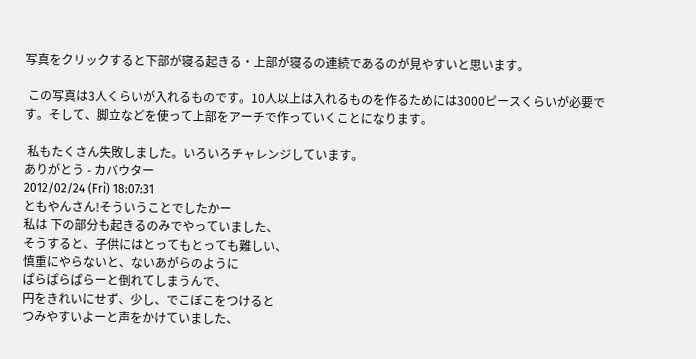写真をクリックすると下部が寝る起きる・上部が寝るの連続であるのが見やすいと思います。

 この写真は3人くらいが入れるものです。10人以上は入れるものを作るためには3000ピースくらいが必要です。そして、脚立などを使って上部をアーチで作っていくことになります。

 私もたくさん失敗しました。いろいろチャレンジしています。
ありがとう - カバウター
2012/02/24 (Fri) 18:07:31
ともやんさん!そういうことでしたかー
私は 下の部分も起きるのみでやっていました、
そうすると、子供にはとってもとっても難しい、
慎重にやらないと、ないあがらのように
ぱらぱらぱらーと倒れてしまうんで、
円をきれいにせず、少し、でこぼこをつけると
つみやすいよーと声をかけていました、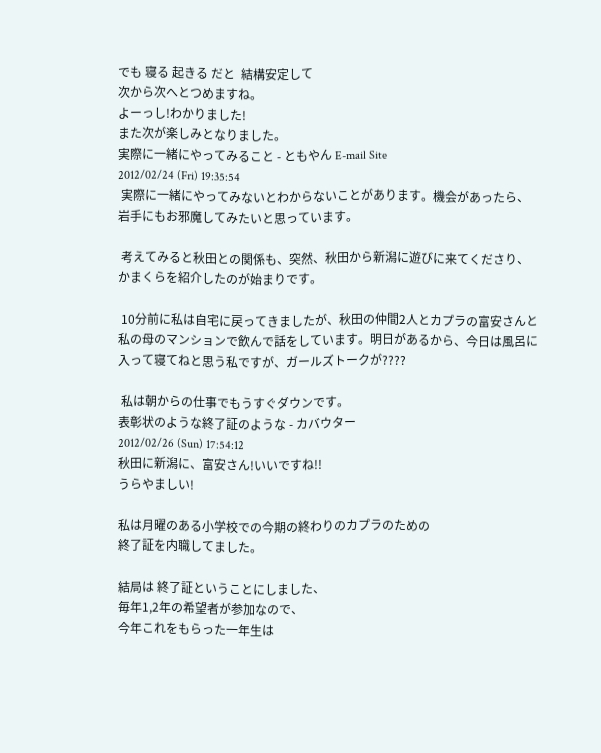でも 寝る 起きる だと  結構安定して
次から次へとつめますね。
よーっし!わかりました!
また次が楽しみとなりました。
実際に一緒にやってみること - ともやん E-mail Site
2012/02/24 (Fri) 19:35:54
 実際に一緒にやってみないとわからないことがあります。機会があったら、岩手にもお邪魔してみたいと思っています。

 考えてみると秋田との関係も、突然、秋田から新潟に遊びに来てくださり、かまくらを紹介したのが始まりです。

 10分前に私は自宅に戻ってきましたが、秋田の仲間2人とカプラの富安さんと私の母のマンションで飲んで話をしています。明日があるから、今日は風呂に入って寝てねと思う私ですが、ガールズトークが????

 私は朝からの仕事でもうすぐダウンです。
表彰状のような終了証のような - カバウター
2012/02/26 (Sun) 17:54:12
秋田に新潟に、富安さん!いいですね!!
うらやましい!

私は月曜のある小学校での今期の終わりのカプラのための
終了証を内職してました。

結局は 終了証ということにしました、
毎年1,2年の希望者が参加なので、
今年これをもらった一年生は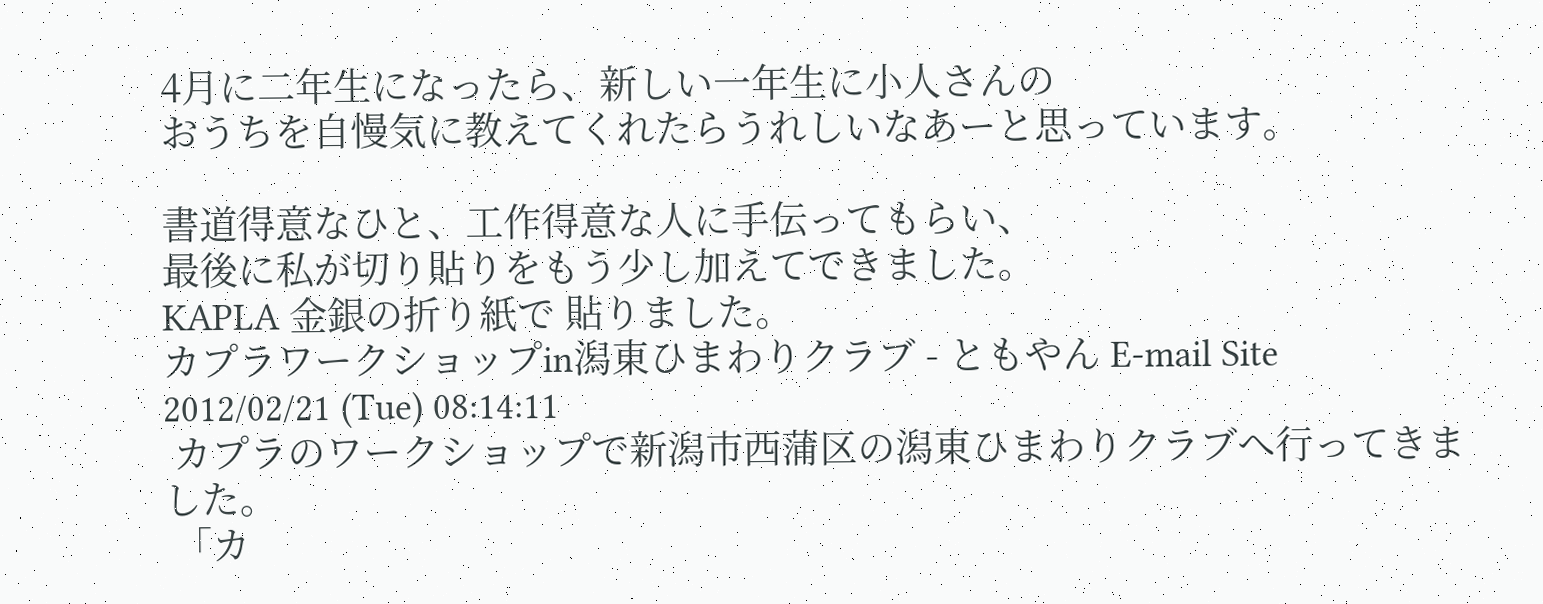4月に二年生になったら、新しい一年生に小人さんの
おうちを自慢気に教えてくれたらうれしいなあーと思っています。

書道得意なひと、工作得意な人に手伝ってもらい、
最後に私が切り貼りをもう少し加えてできました。
KAPLA 金銀の折り紙で 貼りました。
カプラワークショップin潟東ひまわりクラブ - ともやん E-mail Site
2012/02/21 (Tue) 08:14:11
 カプラのワークショップで新潟市西蒲区の潟東ひまわりクラブへ行ってきました。
 「カ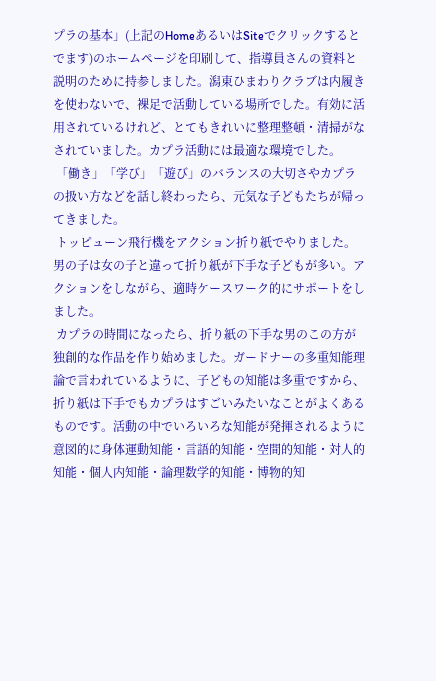プラの基本」(上記のHomeあるいはSiteでクリックするとでます)のホームページを印刷して、指導員さんの資料と説明のために持参しました。潟東ひまわりクラブは内履きを使わないで、裸足で活動している場所でした。有効に活用されているけれど、とてもきれいに整理整頓・清掃がなされていました。カプラ活動には最適な環境でした。
 「働き」「学び」「遊び」のバランスの大切さやカプラの扱い方などを話し終わったら、元気な子どもたちが帰ってきました。
 トッピューン飛行機をアクション折り紙でやりました。男の子は女の子と違って折り紙が下手な子どもが多い。アクションをしながら、適時ケースワーク的にサポートをしました。
 カプラの時間になったら、折り紙の下手な男のこの方が独創的な作品を作り始めました。ガードナーの多重知能理論で言われているように、子どもの知能は多重ですから、折り紙は下手でもカプラはすごいみたいなことがよくあるものです。活動の中でいろいろな知能が発揮されるように意図的に身体運動知能・言語的知能・空間的知能・対人的知能・個人内知能・論理数学的知能・博物的知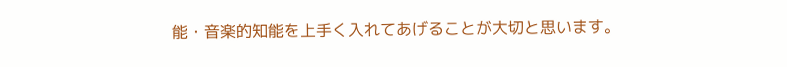能・音楽的知能を上手く入れてあげることが大切と思います。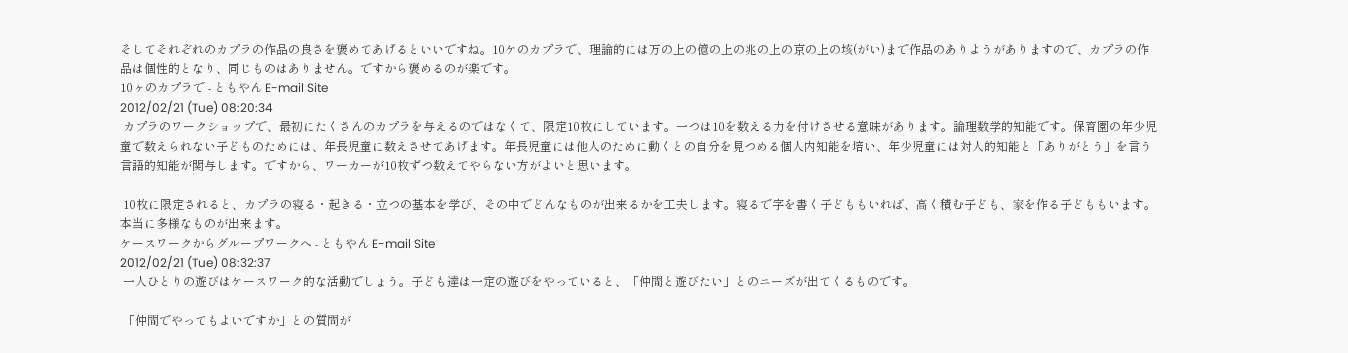そしてそれぞれのカプラの作品の良さを褒めてあげるといいですね。10ケのカプラで、理論的には万の上の億の上の兆の上の京の上の垓(がい)まで作品のありようがありますので、カプラの作品は個性的となり、同じものはありません。ですから褒めるのが楽です。
10ヶのカプラで - ともやん E-mail Site
2012/02/21 (Tue) 08:20:34
 カプラのワークショップで、最初にたくさんのカプラを与えるのではなくて、限定10枚にしています。一つは10を数える力を付けさせる意味があります。論理数学的知能です。保育園の年少児童で数えられない子どものためには、年長児童に数えさせてあげます。年長児童には他人のために動くとの自分を見つめる個人内知能を培い、年少児童には対人的知能と「ありがとう」を言う言語的知能が関与します。ですから、ワーカーが10枚ずつ数えてやらない方がよいと思います。

 10枚に限定されると、カプラの寝る・起きる・立つの基本を学び、その中でどんなものが出来るかを工夫します。寝るで字を書く子どももいれば、高く積む子ども、家を作る子どももいます。本当に多様なものが出来ます。
ケースワークからグループワークへ - ともやん E-mail Site
2012/02/21 (Tue) 08:32:37
 一人ひとりの遊びはケースワーク的な活動でしょう。子ども達は一定の遊びをやっていると、「仲間と遊びたい」とのニーズが出てくるものです。

 「仲間でやってもよいですか」との質問が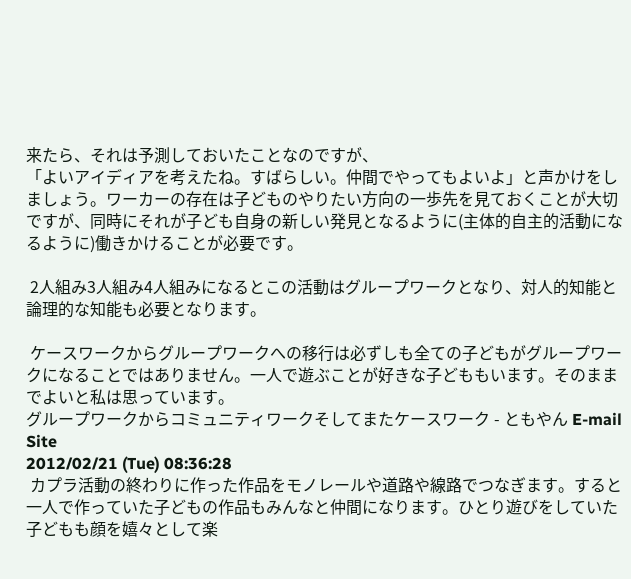来たら、それは予測しておいたことなのですが、
「よいアイディアを考えたね。すばらしい。仲間でやってもよいよ」と声かけをしましょう。ワーカーの存在は子どものやりたい方向の一歩先を見ておくことが大切ですが、同時にそれが子ども自身の新しい発見となるように(主体的自主的活動になるように)働きかけることが必要です。

 2人組み3人組み4人組みになるとこの活動はグループワークとなり、対人的知能と論理的な知能も必要となります。

 ケースワークからグループワークへの移行は必ずしも全ての子どもがグループワークになることではありません。一人で遊ぶことが好きな子どももいます。そのままでよいと私は思っています。
グループワークからコミュニティワークそしてまたケースワーク - ともやん E-mail Site
2012/02/21 (Tue) 08:36:28
 カプラ活動の終わりに作った作品をモノレールや道路や線路でつなぎます。すると一人で作っていた子どもの作品もみんなと仲間になります。ひとり遊びをしていた子どもも顔を嬉々として楽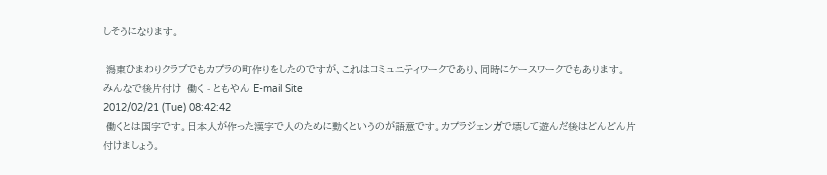しそうになります。

 潟東ひまわりクラブでもカプラの町作りをしたのですが、これはコミュニティワークであり、同時にケースワークでもあります。
みんなで後片付け  働く - ともやん E-mail Site
2012/02/21 (Tue) 08:42:42
 働くとは国字です。日本人が作った漢字で人のために動くというのが語意です。カプラジェンガで壊して遊んだ後はどんどん片付けましょう。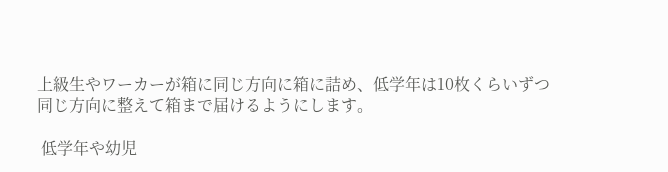上級生やワーカーが箱に同じ方向に箱に詰め、低学年は10枚くらいずつ同じ方向に整えて箱まで届けるようにします。

 低学年や幼児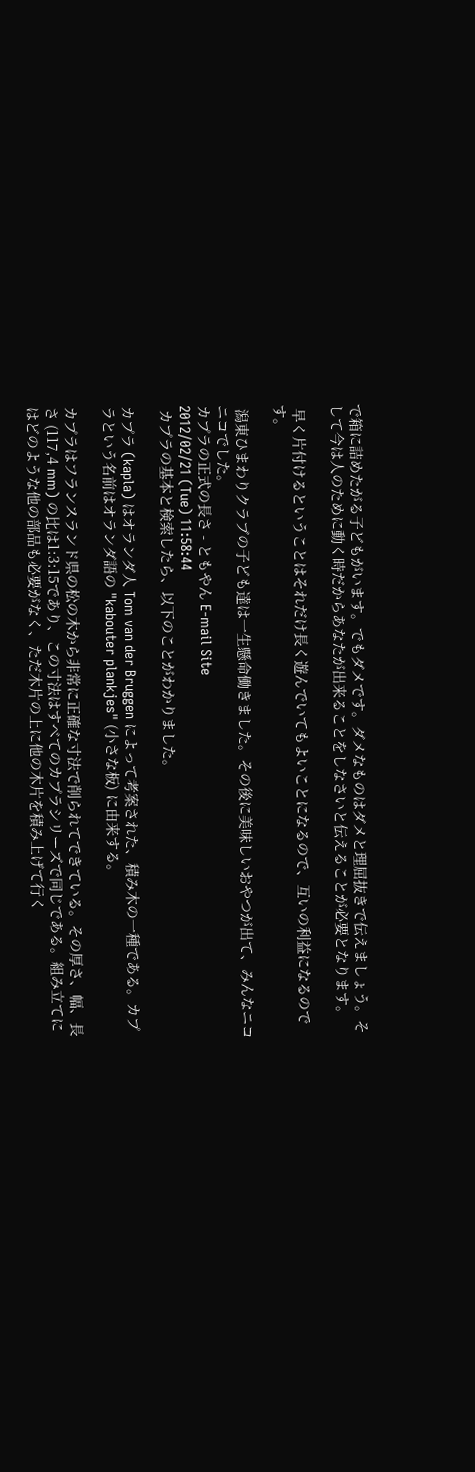で箱に詰めたがる子どもがいます。でもダメです。ダメなものはダメと理屈抜きで伝えましょう。そして今は人のために動く時だからあなたが出来ることをしなさいと伝えることが必要となります。

 早く片付けるということはそれだけ長く遊んでいてもよいことになるので、互いの利益になるのです。

 潟東ひまわりクラブの子ども達は一生懸命働きました。その後に美味しいおやつが出て、みんなニコニコでした。
カプラの正式の長さ - ともやん E-mail Site
2012/02/21 (Tue) 11:58:44
 カプラの基本と検索したら、以下のことがわかりました。

カプラ (kapla) はオランダ人 Tom van der Bruggen によって考案された、積み木の一種である。カプラという名前はオランダ語の "kabouter plankjes" (小さな板) に由来する。

カプラはフランスランド県の松の木から非常に正確な寸法で削られてできている。その厚さ、幅、長さ (117,4 mm) の比は1:3:15であり、この寸法はすべてのカプラシリーズで同じである。組み立てにはどのような他の部品も必要がなく、ただ木片の上に他の木片を積み上げて行く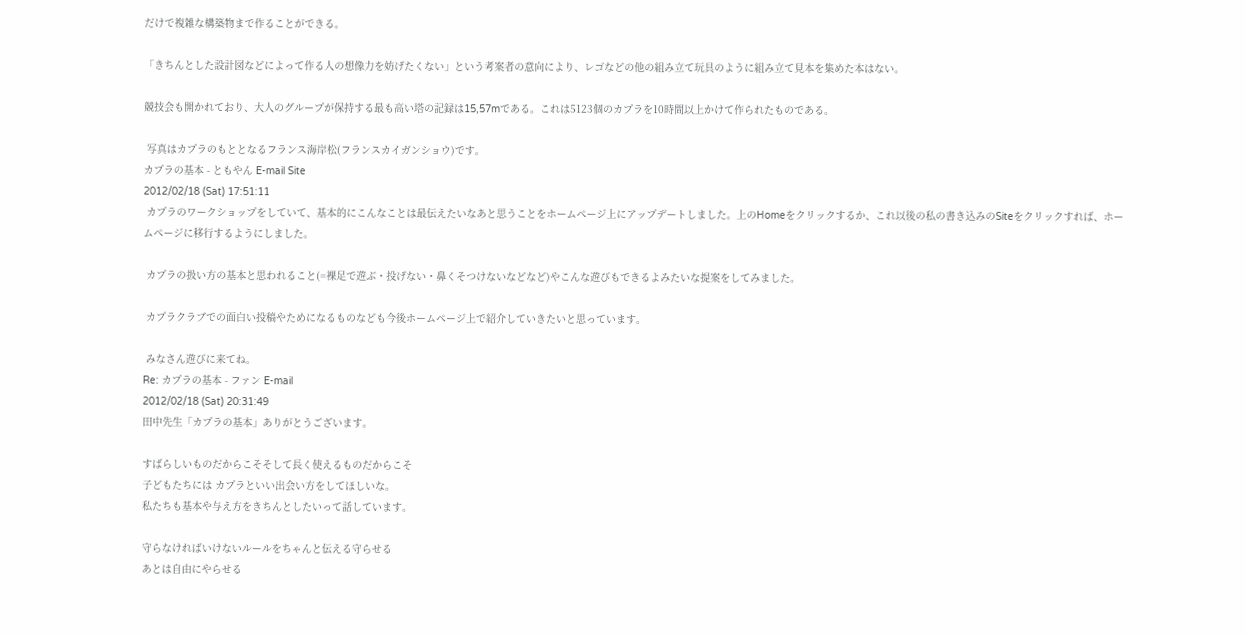だけで複雑な構築物まで作ることができる。

「きちんとした設計図などによって作る人の想像力を妨げたくない」という考案者の意向により、レゴなどの他の組み立て玩具のように組み立て見本を集めた本はない。

競技会も開かれており、大人のグループが保持する最も高い塔の記録は15,57mである。これは5123個のカプラを10時間以上かけて作られたものである。

 写真はカプラのもととなるフランス海岸松(フランスカイガンショウ)です。
カプラの基本 - ともやん E-mail Site
2012/02/18 (Sat) 17:51:11
 カプラのワークショップをしていて、基本的にこんなことは最伝えたいなあと思うことをホームページ上にアップデートしました。上のHomeをクリックするか、これ以後の私の書き込みのSiteをクリックすれば、ホームページに移行するようにしました。

 カプラの扱い方の基本と思われること(=裸足で遊ぶ・投げない・鼻くそつけないなどなど)やこんな遊びもできるよみたいな提案をしてみました。

 カプラクラブでの面白い投稿やためになるものなども今後ホームページ上で紹介していきたいと思っています。

 みなさん遊びに来てね。
Re: カプラの基本 - ファン E-mail
2012/02/18 (Sat) 20:31:49
田中先生「カプラの基本」ありがとうございます。

すばらしいものだからこそそして長く使えるものだからこそ
子どもたちには カプラといい出会い方をしてほしいな。
私たちも基本や与え方をきちんとしたいって話しています。

守らなければいけないルールをちゃんと伝える守らせる
あとは自由にやらせる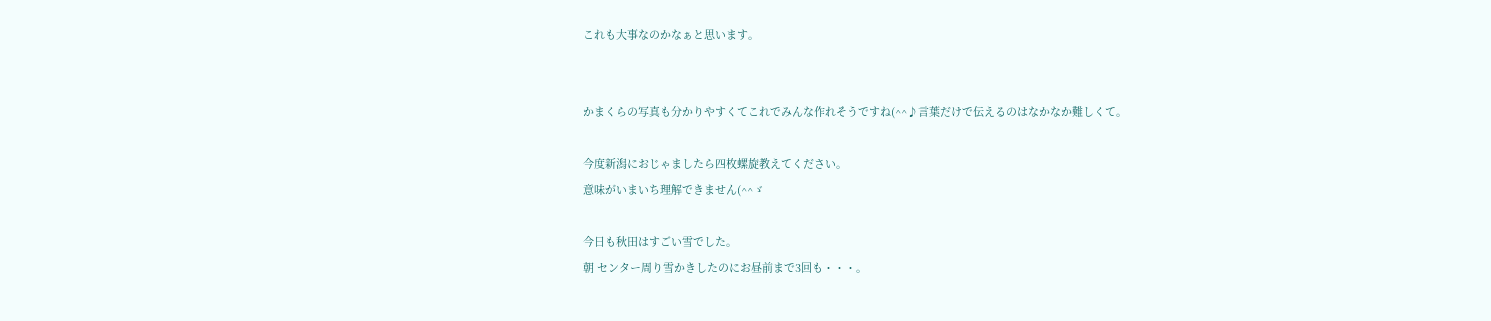これも大事なのかなぁと思います。


かまくらの写真も分かりやすくてこれでみんな作れそうですね(^^♪言葉だけで伝えるのはなかなか難しくて。

今度新潟におじゃましたら四枚螺旋教えてください。
意味がいまいち理解できません(^^ゞ

今日も秋田はすごい雪でした。
朝 センター周り雪かきしたのにお昼前まで3回も・・・。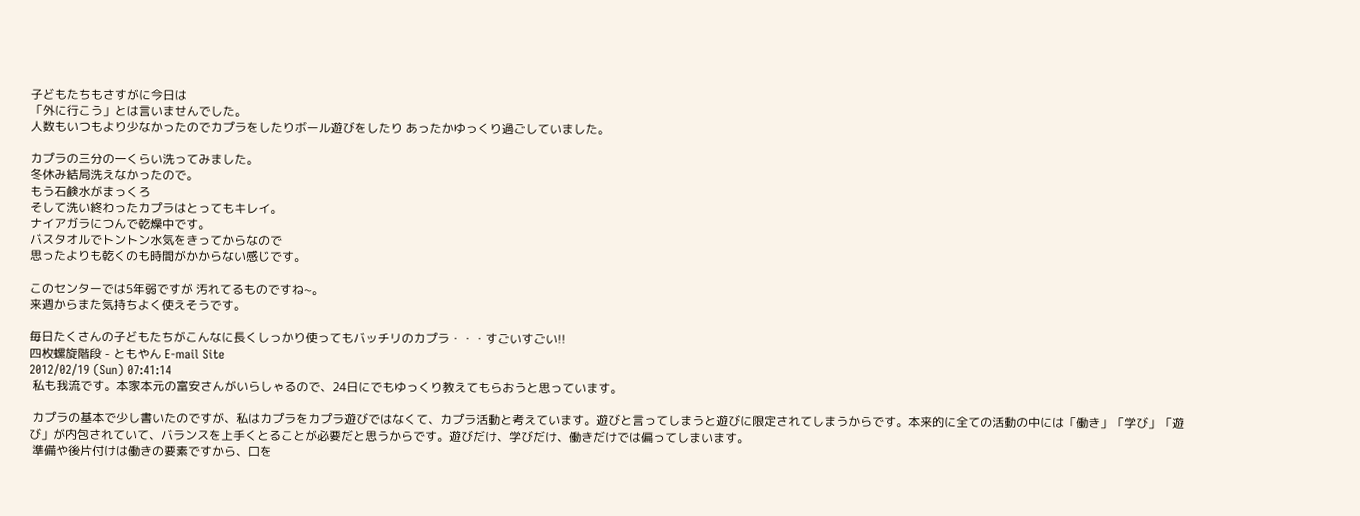子どもたちもさすがに今日は
「外に行こう」とは言いませんでした。
人数もいつもより少なかったのでカプラをしたりボール遊びをしたり あったかゆっくり過ごしていました。

カプラの三分の一くらい洗ってみました。
冬休み結局洗えなかったので。
もう石鹸水がまっくろ
そして洗い終わったカプラはとってもキレイ。
ナイアガラにつんで乾燥中です。
バスタオルでトントン水気をきってからなので
思ったよりも乾くのも時間がかからない感じです。

このセンターでは5年弱ですが 汚れてるものですね~。
来週からまた気持ちよく使えそうです。

毎日たくさんの子どもたちがこんなに長くしっかり使ってもバッチリのカプラ・・・すごいすごい!!
四枚螺旋階段 - ともやん E-mail Site
2012/02/19 (Sun) 07:41:14
 私も我流です。本家本元の富安さんがいらしゃるので、24日にでもゆっくり教えてもらおうと思っています。

 カプラの基本で少し書いたのですが、私はカプラをカプラ遊びではなくて、カプラ活動と考えています。遊びと言ってしまうと遊びに限定されてしまうからです。本来的に全ての活動の中には「働き」「学び」「遊び」が内包されていて、バランスを上手くとることが必要だと思うからです。遊びだけ、学びだけ、働きだけでは偏ってしまいます。
 準備や後片付けは働きの要素ですから、口を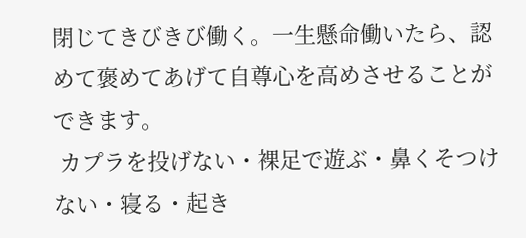閉じてきびきび働く。一生懸命働いたら、認めて褒めてあげて自尊心を高めさせることができます。
 カプラを投げない・裸足で遊ぶ・鼻くそつけない・寝る・起き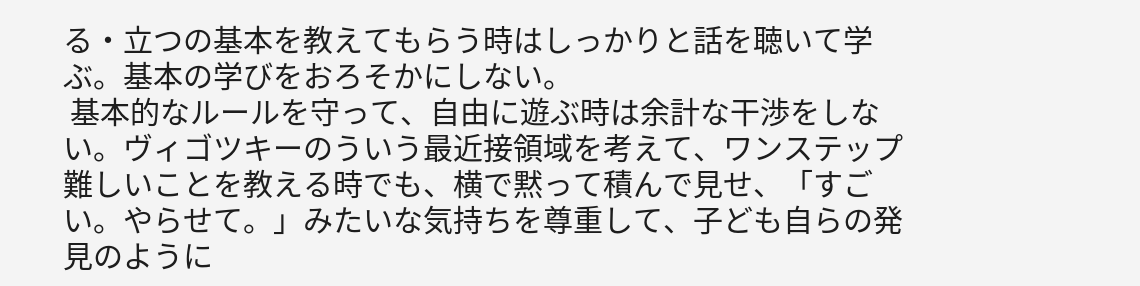る・立つの基本を教えてもらう時はしっかりと話を聴いて学ぶ。基本の学びをおろそかにしない。
 基本的なルールを守って、自由に遊ぶ時は余計な干渉をしない。ヴィゴツキーのういう最近接領域を考えて、ワンステップ難しいことを教える時でも、横で黙って積んで見せ、「すごい。やらせて。」みたいな気持ちを尊重して、子ども自らの発見のように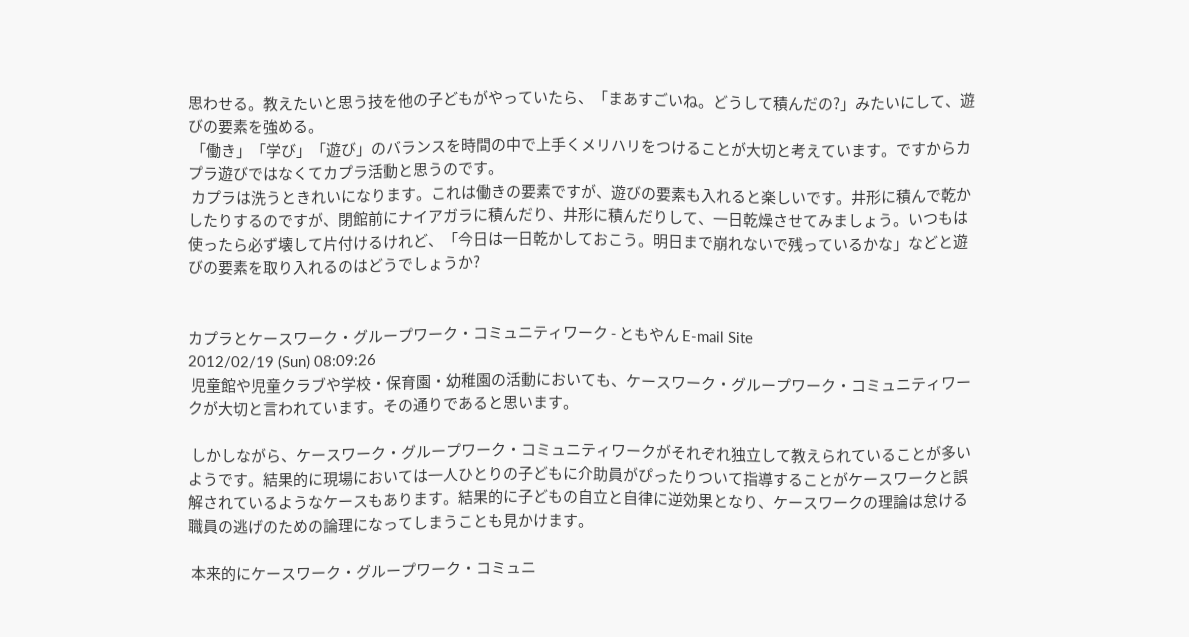思わせる。教えたいと思う技を他の子どもがやっていたら、「まあすごいね。どうして積んだの?」みたいにして、遊びの要素を強める。
 「働き」「学び」「遊び」のバランスを時間の中で上手くメリハリをつけることが大切と考えています。ですからカプラ遊びではなくてカプラ活動と思うのです。
 カプラは洗うときれいになります。これは働きの要素ですが、遊びの要素も入れると楽しいです。井形に積んで乾かしたりするのですが、閉館前にナイアガラに積んだり、井形に積んだりして、一日乾燥させてみましょう。いつもは使ったら必ず壊して片付けるけれど、「今日は一日乾かしておこう。明日まで崩れないで残っているかな」などと遊びの要素を取り入れるのはどうでしょうか?


カプラとケースワーク・グループワーク・コミュニティワーク - ともやん E-mail Site
2012/02/19 (Sun) 08:09:26
 児童館や児童クラブや学校・保育園・幼稚園の活動においても、ケースワーク・グループワーク・コミュニティワークが大切と言われています。その通りであると思います。

 しかしながら、ケースワーク・グループワーク・コミュニティワークがそれぞれ独立して教えられていることが多いようです。結果的に現場においては一人ひとりの子どもに介助員がぴったりついて指導することがケースワークと誤解されているようなケースもあります。結果的に子どもの自立と自律に逆効果となり、ケースワークの理論は怠ける職員の逃げのための論理になってしまうことも見かけます。

 本来的にケースワーク・グループワーク・コミュニ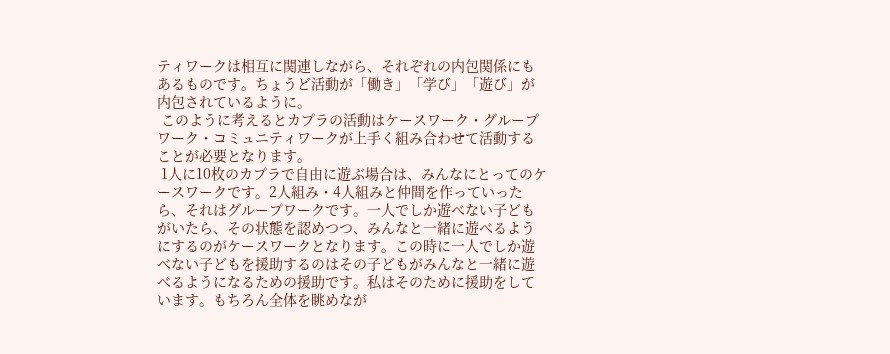ティワークは相互に関連しながら、それぞれの内包関係にもあるものです。ちょうど活動が「働き」「学び」「遊び」が内包されているように。
 このように考えるとカプラの活動はケースワーク・グループワーク・コミュニティワークが上手く組み合わせて活動することが必要となります。
 1人に10枚のカプラで自由に遊ぶ場合は、みんなにとってのケースワークです。2人組み・4人組みと仲間を作っていったら、それはグループワークです。一人でしか遊べない子どもがいたら、その状態を認めつつ、みんなと一緒に遊べるようにするのがケースワークとなります。この時に一人でしか遊べない子どもを援助するのはその子どもがみんなと一緒に遊べるようになるための援助です。私はそのために援助をしています。もちろん全体を眺めなが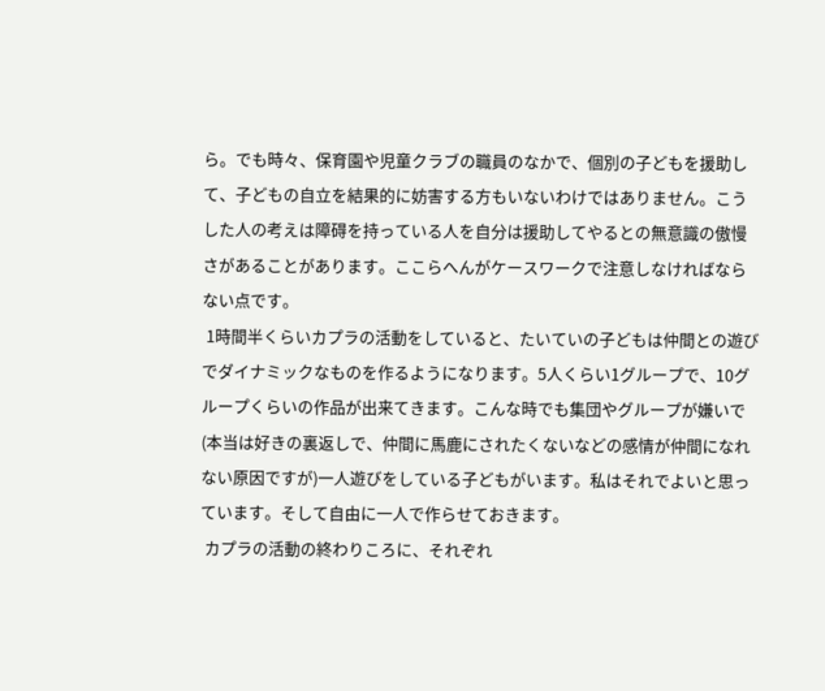ら。でも時々、保育園や児童クラブの職員のなかで、個別の子どもを援助して、子どもの自立を結果的に妨害する方もいないわけではありません。こうした人の考えは障碍を持っている人を自分は援助してやるとの無意識の傲慢さがあることがあります。ここらへんがケースワークで注意しなければならない点です。
 1時間半くらいカプラの活動をしていると、たいていの子どもは仲間との遊びでダイナミックなものを作るようになります。5人くらい1グループで、10グループくらいの作品が出来てきます。こんな時でも集団やグループが嫌いで(本当は好きの裏返しで、仲間に馬鹿にされたくないなどの感情が仲間になれない原因ですが)一人遊びをしている子どもがいます。私はそれでよいと思っています。そして自由に一人で作らせておきます。
 カプラの活動の終わりころに、それぞれ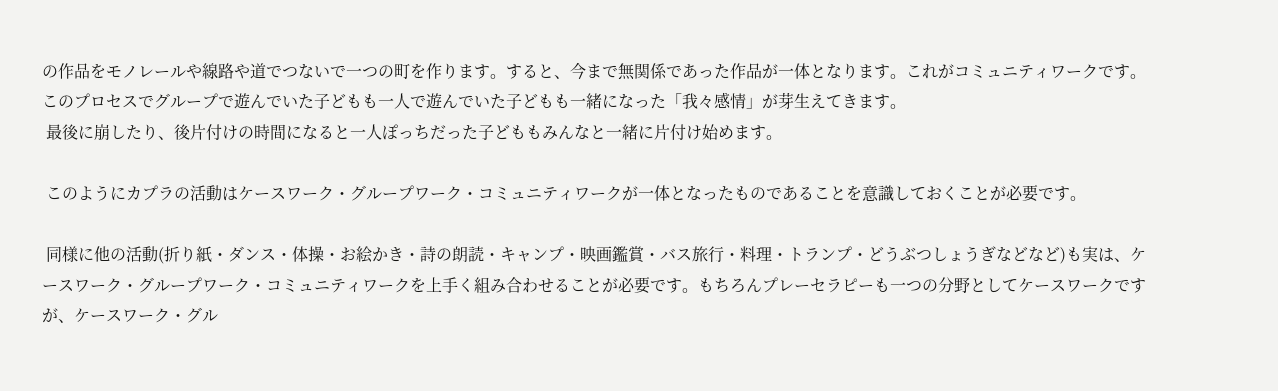の作品をモノレールや線路や道でつないで一つの町を作ります。すると、今まで無関係であった作品が一体となります。これがコミュニティワークです。このプロセスでグループで遊んでいた子どもも一人で遊んでいた子どもも一緒になった「我々感情」が芽生えてきます。
 最後に崩したり、後片付けの時間になると一人ぽっちだった子どももみんなと一緒に片付け始めます。

 このようにカプラの活動はケースワーク・グループワーク・コミュニティワークが一体となったものであることを意識しておくことが必要です。

 同様に他の活動(折り紙・ダンス・体操・お絵かき・詩の朗読・キャンプ・映画鑑賞・バス旅行・料理・トランプ・どうぶつしょうぎなどなど)も実は、ケースワーク・グループワーク・コミュニティワークを上手く組み合わせることが必要です。もちろんプレーセラピーも一つの分野としてケースワークですが、ケースワーク・グル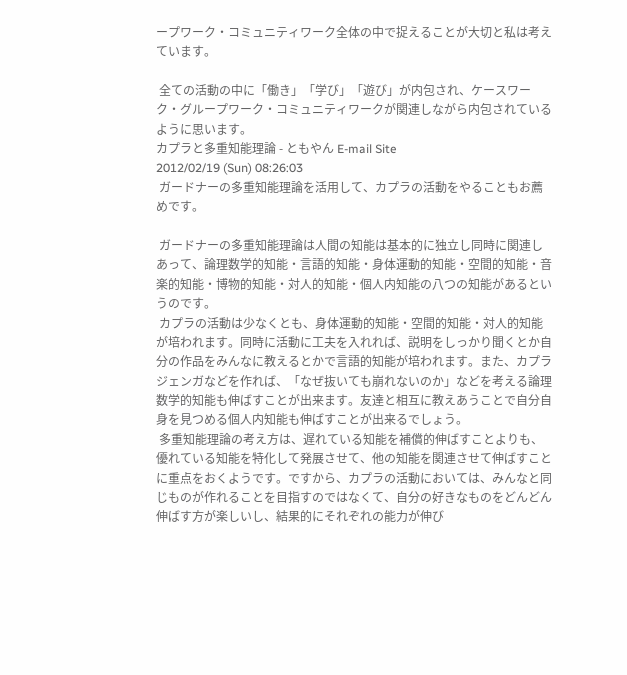ープワーク・コミュニティワーク全体の中で捉えることが大切と私は考えています。

 全ての活動の中に「働き」「学び」「遊び」が内包され、ケースワーク・グループワーク・コミュニティワークが関連しながら内包されているように思います。
カプラと多重知能理論 - ともやん E-mail Site
2012/02/19 (Sun) 08:26:03
 ガードナーの多重知能理論を活用して、カプラの活動をやることもお薦めです。

 ガードナーの多重知能理論は人間の知能は基本的に独立し同時に関連しあって、論理数学的知能・言語的知能・身体運動的知能・空間的知能・音楽的知能・博物的知能・対人的知能・個人内知能の八つの知能があるというのです。
 カプラの活動は少なくとも、身体運動的知能・空間的知能・対人的知能が培われます。同時に活動に工夫を入れれば、説明をしっかり聞くとか自分の作品をみんなに教えるとかで言語的知能が培われます。また、カプラジェンガなどを作れば、「なぜ抜いても崩れないのか」などを考える論理数学的知能も伸ばすことが出来ます。友達と相互に教えあうことで自分自身を見つめる個人内知能も伸ばすことが出来るでしょう。
 多重知能理論の考え方は、遅れている知能を補償的伸ばすことよりも、優れている知能を特化して発展させて、他の知能を関連させて伸ばすことに重点をおくようです。ですから、カプラの活動においては、みんなと同じものが作れることを目指すのではなくて、自分の好きなものをどんどん伸ばす方が楽しいし、結果的にそれぞれの能力が伸び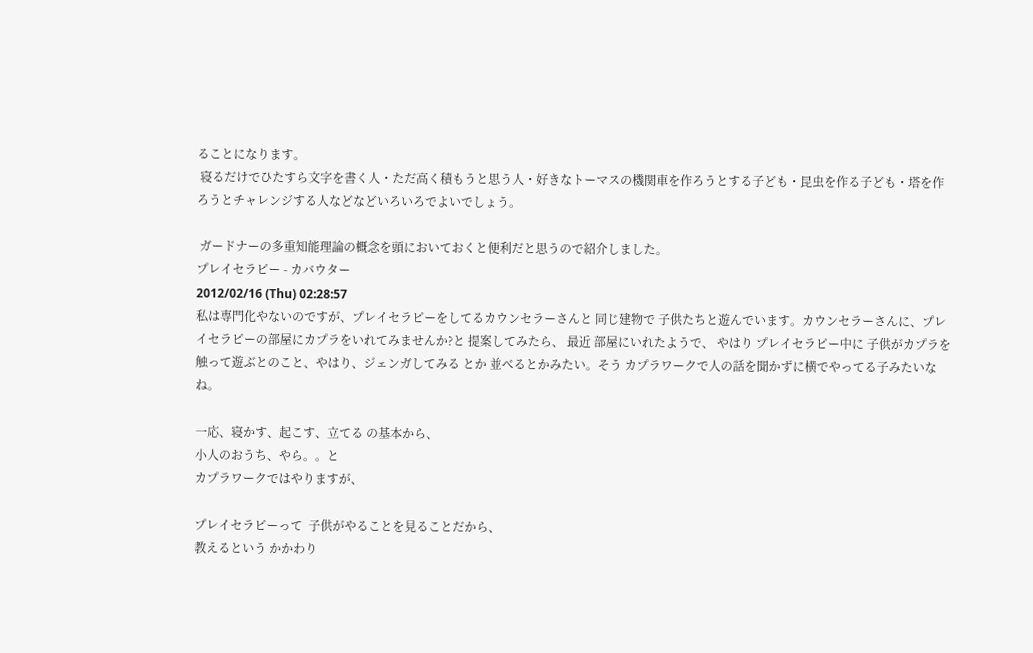ることになります。
 寝るだけでひたすら文字を書く人・ただ高く積もうと思う人・好きなトーマスの機関車を作ろうとする子ども・昆虫を作る子ども・塔を作ろうとチャレンジする人などなどいろいろでよいでしょう。

 ガードナーの多重知能理論の概念を頭においておくと便利だと思うので紹介しました。
プレイセラピー - カバウター
2012/02/16 (Thu) 02:28:57
私は専門化やないのですが、プレイセラピーをしてるカウンセラーさんと 同じ建物で 子供たちと遊んでいます。カウンセラーさんに、プレイセラピーの部屋にカプラをいれてみませんか?と 提案してみたら、 最近 部屋にいれたようで、 やはり プレイセラピー中に 子供がカプラを触って遊ぶとのこと、やはり、ジェンガしてみる とか 並べるとかみたい。そう カプラワークで人の話を聞かずに横でやってる子みたいなね。

一応、寝かす、起こす、立てる の基本から、
小人のおうち、やら。。と
カプラワークではやりますが、

プレイセラピーって  子供がやることを見ることだから、
教えるという かかわり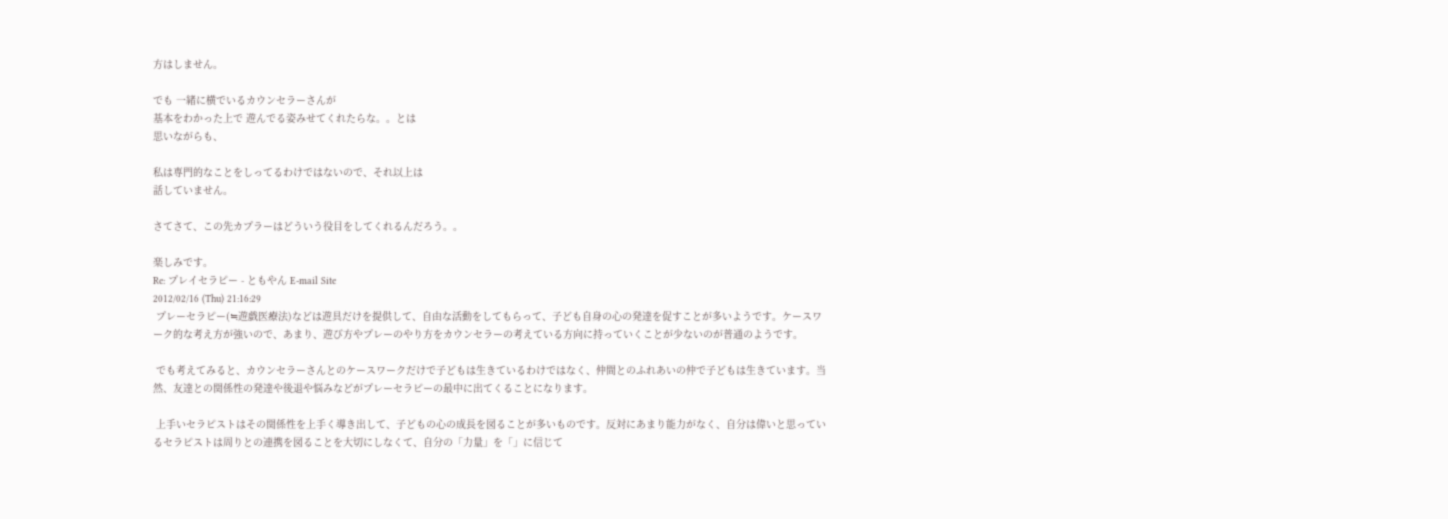方はしません。

でも 一緒に横でいるカウンセラーさんが
基本をわかった上で 遊んでる姿みせてくれたらな。。とは
思いながらも、

私は専門的なことをしってるわけではないので、それ以上は
話していません。

さてさて、この先カプラーはどういう役目をしてくれるんだろう。。

楽しみです。
Re: プレイセラピー - ともやん E-mail Site
2012/02/16 (Thu) 21:16:29
 プレーセラピー(≒遊戯医療法)などは遊具だけを提供して、自由な活動をしてもらって、子ども自身の心の発達を促すことが多いようです。ケースワーク的な考え方が強いので、あまり、遊び方やプレーのやり方をカウンセラーの考えている方向に持っていくことが少ないのが普通のようです。

 でも考えてみると、カウンセラーさんとのケースワークだけで子どもは生きているわけではなく、仲間とのふれあいの仲で子どもは生きています。当然、友達との関係性の発達や後退や悩みなどがプレーセラピーの最中に出てくることになります。

 上手いセラピストはその関係性を上手く導き出して、子どもの心の成長を図ることが多いものです。反対にあまり能力がなく、自分は偉いと思っているセラピストは周りとの連携を図ることを大切にしなくて、自分の「力量」を「」に信じて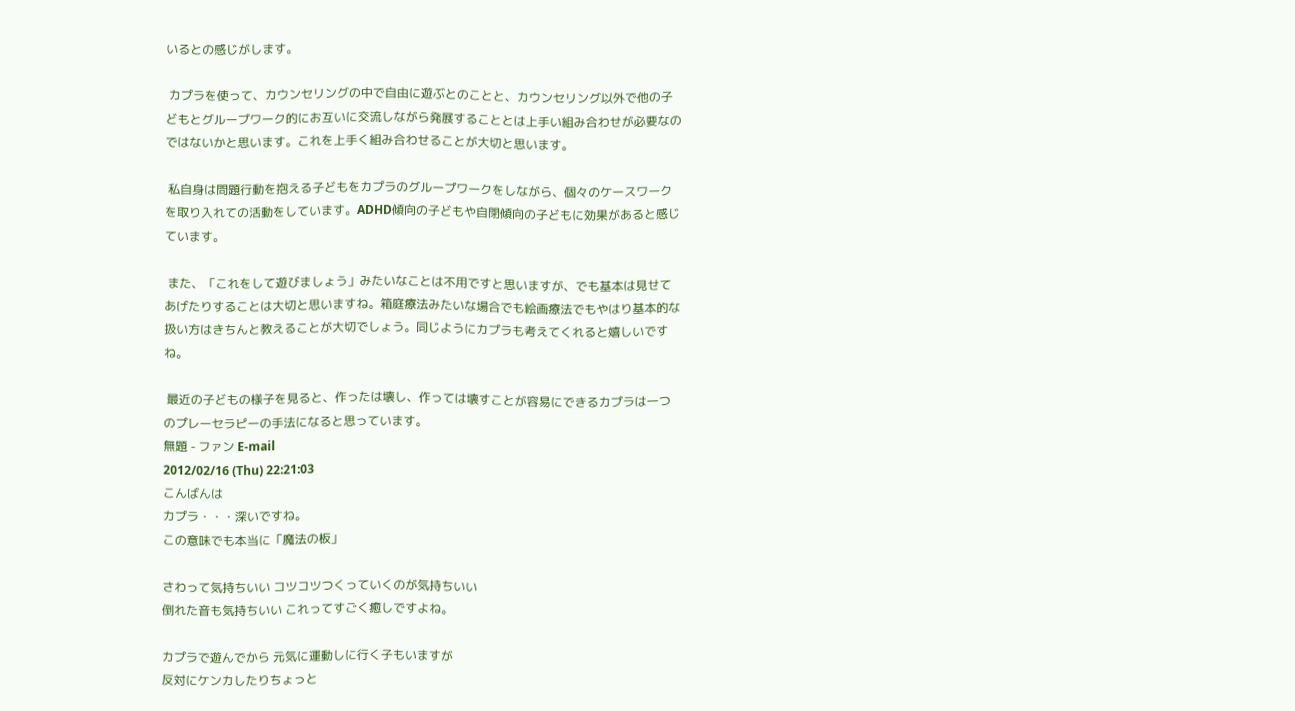いるとの感じがします。

 カプラを使って、カウンセリングの中で自由に遊ぶとのことと、カウンセリング以外で他の子どもとグループワーク的にお互いに交流しながら発展することとは上手い組み合わせが必要なのではないかと思います。これを上手く組み合わせることが大切と思います。

 私自身は問題行動を抱える子どもをカプラのグループワークをしながら、個々のケースワークを取り入れての活動をしています。ADHD傾向の子どもや自閉傾向の子どもに効果があると感じています。

 また、「これをして遊びましょう」みたいなことは不用ですと思いますが、でも基本は見せてあげたりすることは大切と思いますね。箱庭療法みたいな場合でも絵画療法でもやはり基本的な扱い方はきちんと教えることが大切でしょう。同じようにカプラも考えてくれると嬉しいですね。

 最近の子どもの様子を見ると、作ったは壊し、作っては壊すことが容易にできるカプラは一つのプレーセラピーの手法になると思っています。
無題 - ファン E-mail
2012/02/16 (Thu) 22:21:03
こんばんは
カプラ・・・深いですね。
この意味でも本当に「魔法の板」

さわって気持ちいい コツコツつくっていくのが気持ちいい
倒れた音も気持ちいい これってすごく癒しですよね。

カプラで遊んでから 元気に運動しに行く子もいますが
反対にケンカしたりちょっと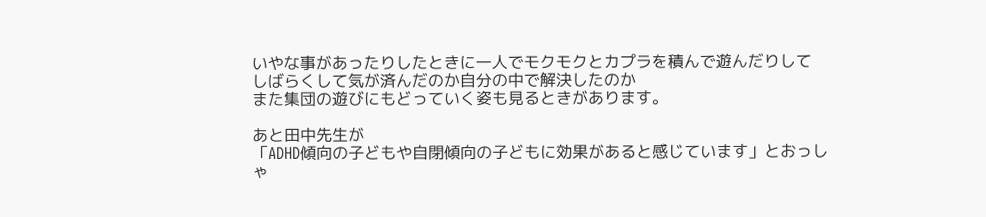いやな事があったりしたときに一人でモクモクとカプラを積んで遊んだりして
しばらくして気が済んだのか自分の中で解決したのか
また集団の遊びにもどっていく姿も見るときがあります。

あと田中先生が
「ADHD傾向の子どもや自閉傾向の子どもに効果があると感じています」とおっしゃ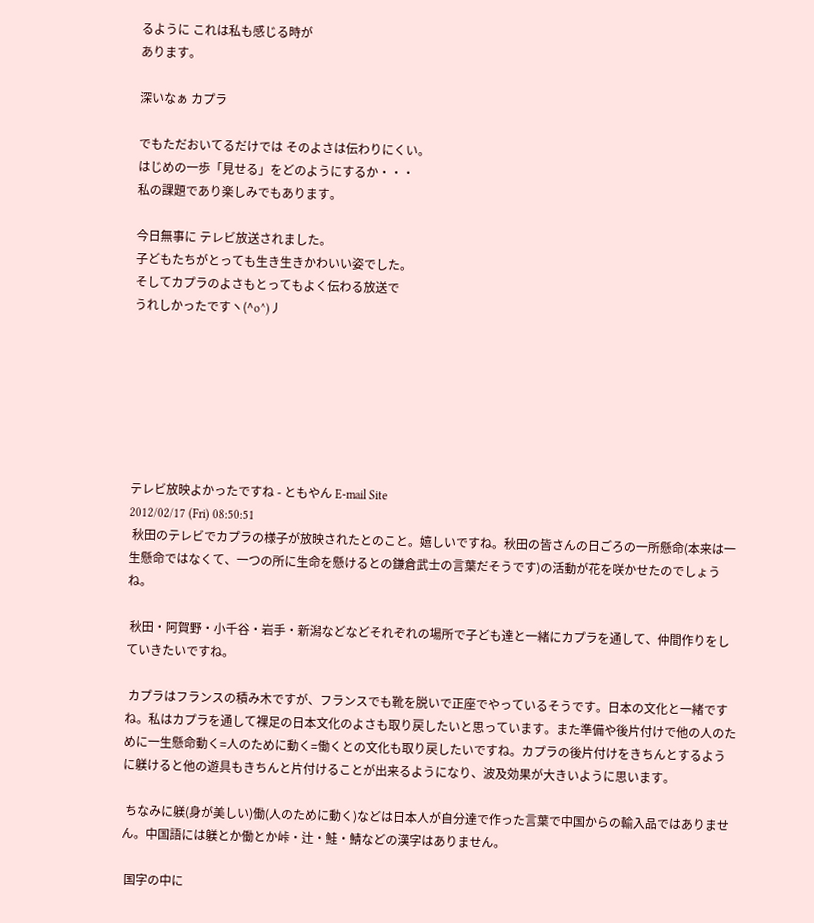るように これは私も感じる時が
あります。

深いなぁ カプラ

でもただおいてるだけでは そのよさは伝わりにくい。
はじめの一歩「見せる」をどのようにするか・・・
私の課題であり楽しみでもあります。

今日無事に テレビ放送されました。
子どもたちがとっても生き生きかわいい姿でした。
そしてカプラのよさもとってもよく伝わる放送で
うれしかったですヽ(^o^)丿







テレビ放映よかったですね - ともやん E-mail Site
2012/02/17 (Fri) 08:50:51
 秋田のテレビでカプラの様子が放映されたとのこと。嬉しいですね。秋田の皆さんの日ごろの一所懸命(本来は一生懸命ではなくて、一つの所に生命を懸けるとの鎌倉武士の言葉だそうです)の活動が花を咲かせたのでしょうね。

 秋田・阿賀野・小千谷・岩手・新潟などなどそれぞれの場所で子ども達と一緒にカプラを通して、仲間作りをしていきたいですね。

 カプラはフランスの積み木ですが、フランスでも靴を脱いで正座でやっているそうです。日本の文化と一緒ですね。私はカプラを通して裸足の日本文化のよさも取り戻したいと思っています。また準備や後片付けで他の人のために一生懸命動く=人のために動く=働くとの文化も取り戻したいですね。カプラの後片付けをきちんとするように躾けると他の遊具もきちんと片付けることが出来るようになり、波及効果が大きいように思います。

 ちなみに躾(身が美しい)働(人のために動く)などは日本人が自分達で作った言葉で中国からの輸入品ではありません。中国語には躾とか働とか峠・辻・鮭・鯖などの漢字はありません。

 国字の中に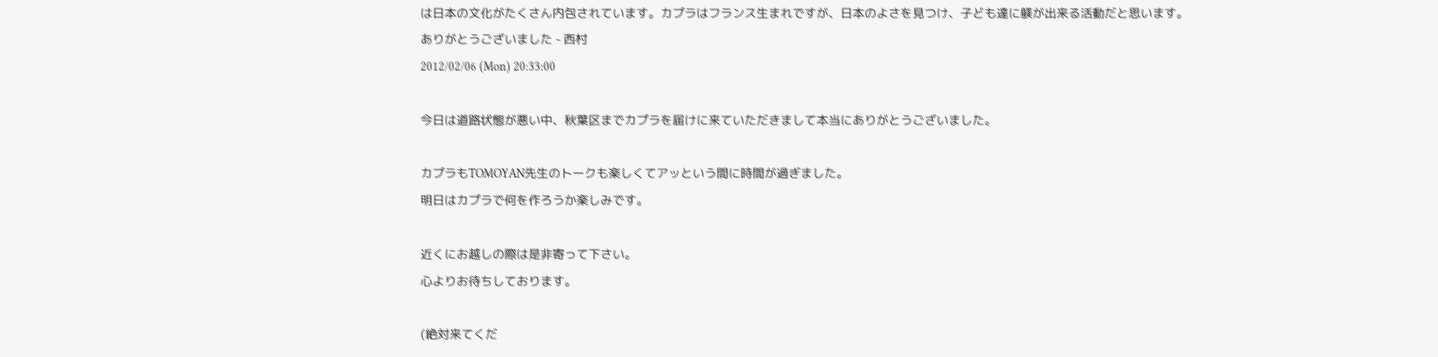は日本の文化がたくさん内包されています。カプラはフランス生まれですが、日本のよさを見つけ、子ども達に躾が出来る活動だと思います。
ありがとうございました - 西村
2012/02/06 (Mon) 20:33:00

今日は道路状態が悪い中、秋葉区までカプラを届けに来ていただきまして本当にありがとうございました。

カプラもTOMOYAN先生のトークも楽しくてアッという間に時間が過ぎました。
明日はカプラで何を作ろうか楽しみです。

近くにお越しの際は是非寄って下さい。
心よりお待ちしております。

(絶対来てくだ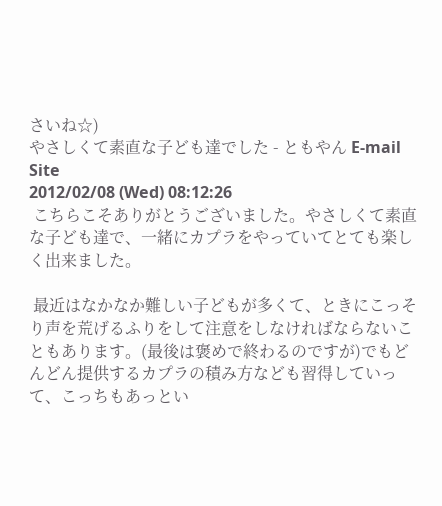さいね☆)
やさしくて素直な子ども達でした - ともやん E-mail Site
2012/02/08 (Wed) 08:12:26
 こちらこそありがとうございました。やさしくて素直な子ども達で、一緒にカプラをやっていてとても楽しく出来ました。

 最近はなかなか難しい子どもが多くて、ときにこっそり声を荒げるふりをして注意をしなければならないこともあります。(最後は褒めで終わるのですが)でもどんどん提供するカプラの積み方なども習得していって、こっちもあっとい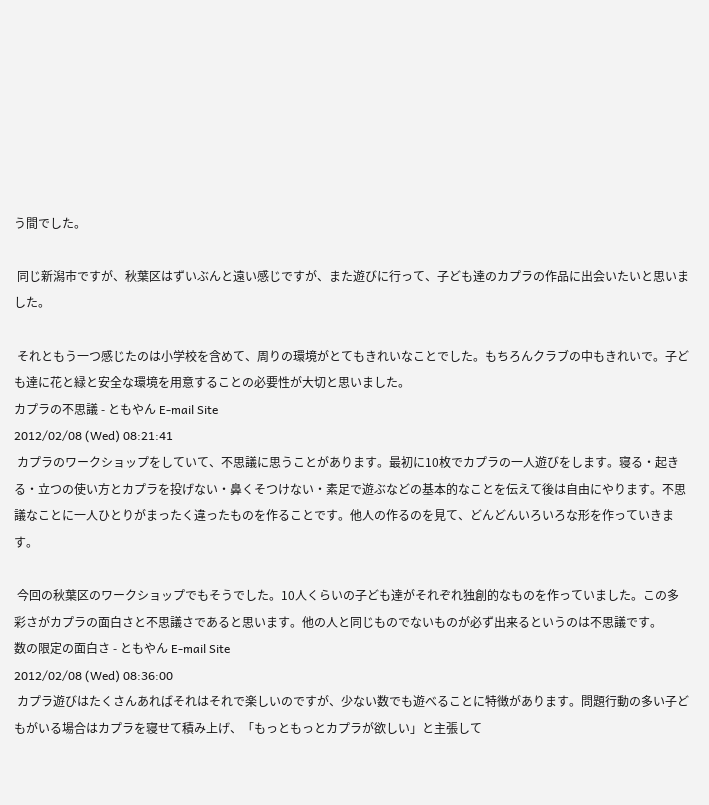う間でした。

 同じ新潟市ですが、秋葉区はずいぶんと遠い感じですが、また遊びに行って、子ども達のカプラの作品に出会いたいと思いました。

 それともう一つ感じたのは小学校を含めて、周りの環境がとてもきれいなことでした。もちろんクラブの中もきれいで。子ども達に花と緑と安全な環境を用意することの必要性が大切と思いました。
カプラの不思議 - ともやん E-mail Site
2012/02/08 (Wed) 08:21:41
 カプラのワークショップをしていて、不思議に思うことがあります。最初に10枚でカプラの一人遊びをします。寝る・起きる・立つの使い方とカプラを投げない・鼻くそつけない・素足で遊ぶなどの基本的なことを伝えて後は自由にやります。不思議なことに一人ひとりがまったく違ったものを作ることです。他人の作るのを見て、どんどんいろいろな形を作っていきます。

 今回の秋葉区のワークショップでもそうでした。10人くらいの子ども達がそれぞれ独創的なものを作っていました。この多彩さがカプラの面白さと不思議さであると思います。他の人と同じものでないものが必ず出来るというのは不思議です。
数の限定の面白さ - ともやん E-mail Site
2012/02/08 (Wed) 08:36:00
 カプラ遊びはたくさんあればそれはそれで楽しいのですが、少ない数でも遊べることに特徴があります。問題行動の多い子どもがいる場合はカプラを寝せて積み上げ、「もっともっとカプラが欲しい」と主張して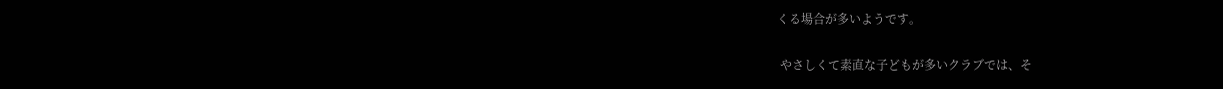くる場合が多いようです。

 やさしくて素直な子どもが多いクラブでは、そ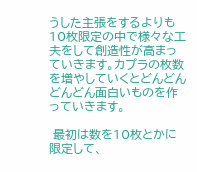うした主張をするよりも10枚限定の中で様々な工夫をして創造性が高まっていきます。カプラの枚数を増やしていくとどんどんどんどん面白いものを作っていきます。

 最初は数を10枚とかに限定して、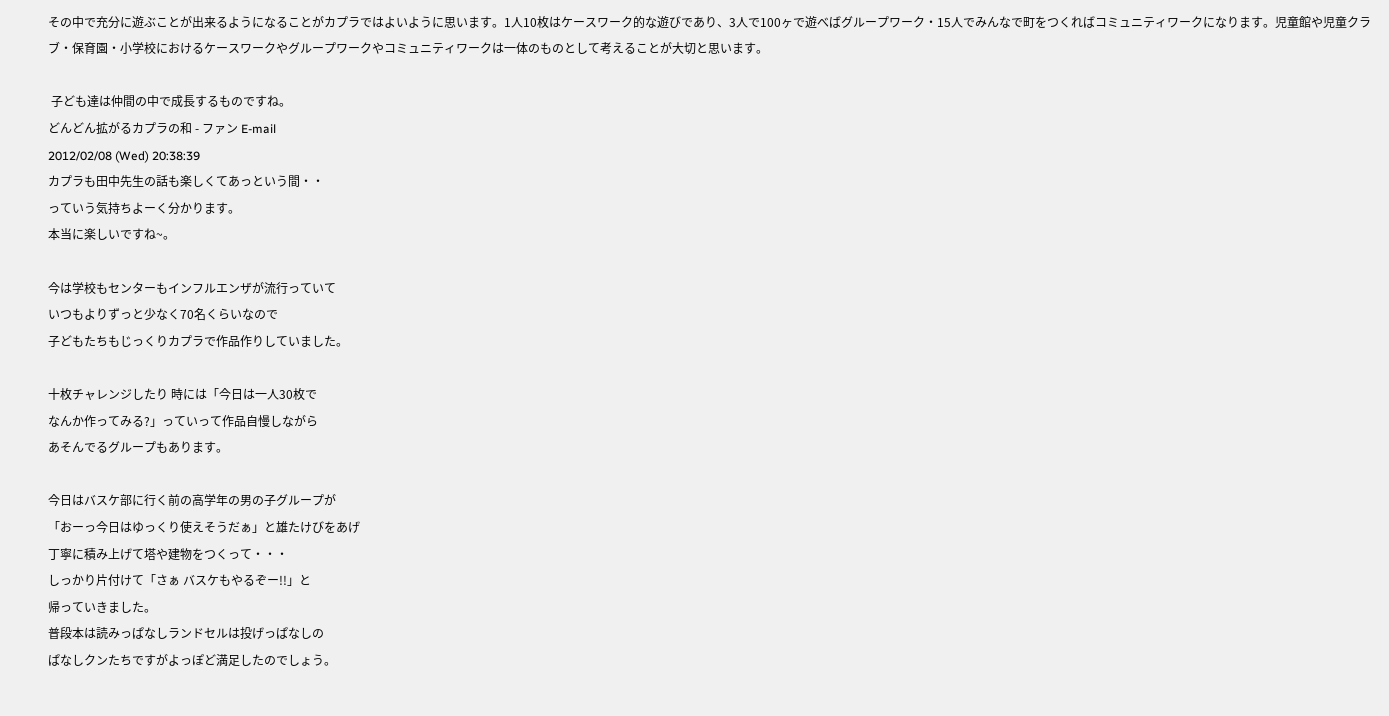その中で充分に遊ぶことが出来るようになることがカプラではよいように思います。1人10枚はケースワーク的な遊びであり、3人で100ヶで遊べばグループワーク・15人でみんなで町をつくればコミュニティワークになります。児童館や児童クラブ・保育園・小学校におけるケースワークやグループワークやコミュニティワークは一体のものとして考えることが大切と思います。

 子ども達は仲間の中で成長するものですね。
どんどん拡がるカプラの和 - ファン E-mail
2012/02/08 (Wed) 20:38:39
カプラも田中先生の話も楽しくてあっという間・・
っていう気持ちよーく分かります。
本当に楽しいですね~。

今は学校もセンターもインフルエンザが流行っていて
いつもよりずっと少なく70名くらいなので
子どもたちもじっくりカプラで作品作りしていました。

十枚チャレンジしたり 時には「今日は一人30枚で
なんか作ってみる?」っていって作品自慢しながら
あそんでるグループもあります。

今日はバスケ部に行く前の高学年の男の子グループが
「おーっ今日はゆっくり使えそうだぁ」と雄たけびをあげ
丁寧に積み上げて塔や建物をつくって・・・
しっかり片付けて「さぁ バスケもやるぞー!!」と
帰っていきました。
普段本は読みっぱなしランドセルは投げっぱなしの
ぱなしクンたちですがよっぽど満足したのでしょう。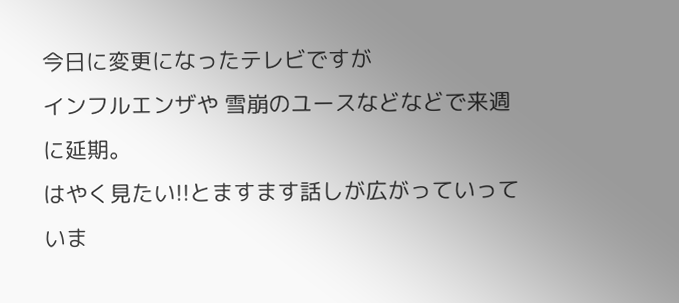今日に変更になったテレビですが
インフルエンザや 雪崩のユースなどなどで来週に延期。
はやく見たい!!とますます話しが広がっていっていま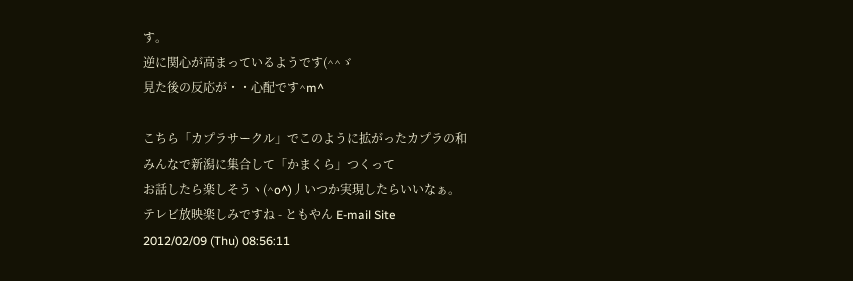す。
逆に関心が高まっているようです(^^ゞ
見た後の反応が・・心配です^m^

こちら「カプラサークル」でこのように拡がったカプラの和
みんなで新潟に集合して「かまくら」つくって
お話したら楽しそうヽ(^o^)丿いつか実現したらいいなぁ。
テレビ放映楽しみですね - ともやん E-mail Site
2012/02/09 (Thu) 08:56:11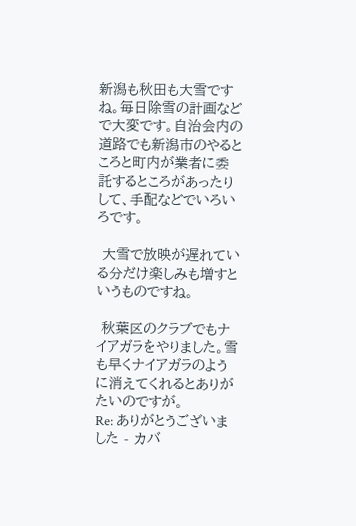新潟も秋田も大雪ですね。毎日除雪の計画などで大変です。自治会内の道路でも新潟市のやるところと町内が業者に委託するところがあったりして、手配などでいろいろです。

 大雪で放映が遅れている分だけ楽しみも増すというものですね。

 秋葉区のクラブでもナイアガラをやりました。雪も早くナイアガラのように消えてくれるとありがたいのですが。
Re: ありがとうございました - カバ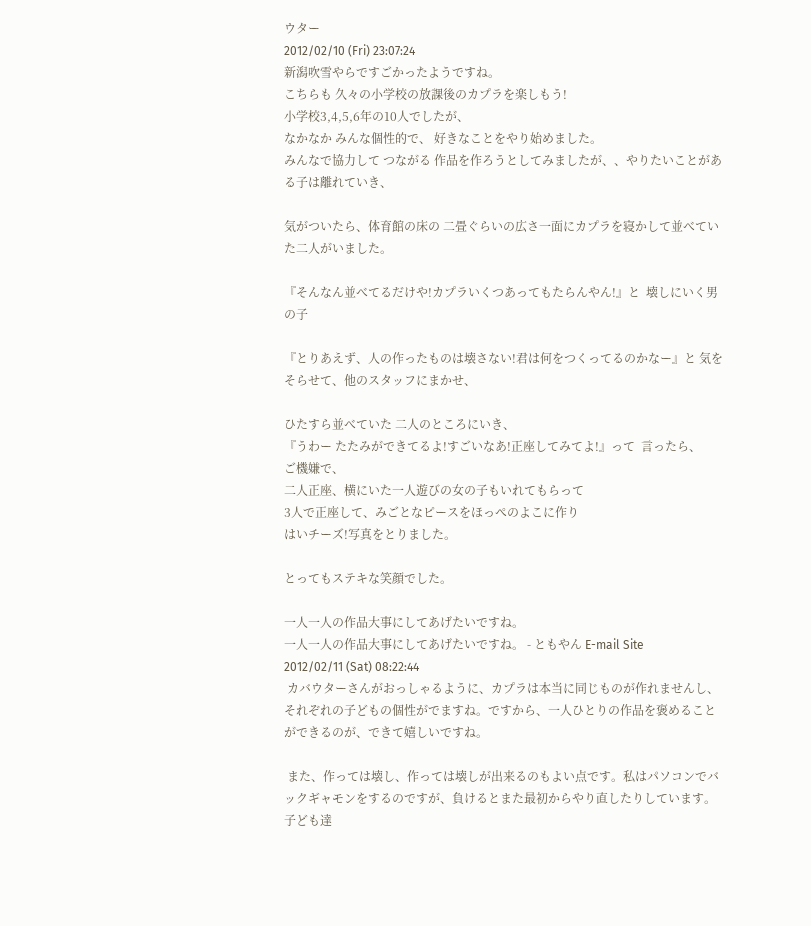ウター
2012/02/10 (Fri) 23:07:24
新潟吹雪やらですごかったようですね。
こちらも 久々の小学校の放課後のカプラを楽しもう!
小学校3,4,5,6年の10人でしたが、
なかなか みんな個性的で、 好きなことをやり始めました。
みんなで協力して つながる 作品を作ろうとしてみましたが、、やりたいことがある子は離れていき、

気がついたら、体育館の床の 二畳ぐらいの広さ一面にカプラを寝かして並べていた二人がいました。

『そんなん並べてるだけや!カプラいくつあってもたらんやん!』と  壊しにいく男の子

『とりあえず、人の作ったものは壊さない!君は何をつくってるのかなー』と 気をそらせて、他のスタッフにまかせ、

ひたすら並べていた 二人のところにいき、
『うわー たたみができてるよ!すごいなあ!正座してみてよ!』って  言ったら、
ご機嫌で、
二人正座、横にいた一人遊びの女の子もいれてもらって
3人で正座して、みごとなピースをほっぺのよこに作り
はいチーズ!写真をとりました。

とってもステキな笑顔でした。

一人一人の作品大事にしてあげたいですね。
一人一人の作品大事にしてあげたいですね。 - ともやん E-mail Site
2012/02/11 (Sat) 08:22:44
 カバウターさんがおっしゃるように、カプラは本当に同じものが作れませんし、それぞれの子どもの個性がでますね。ですから、一人ひとりの作品を褒めることができるのが、できて嬉しいですね。

 また、作っては壊し、作っては壊しが出来るのもよい点です。私はパソコンでバックギャモンをするのですが、負けるとまた最初からやり直したりしています。子ども達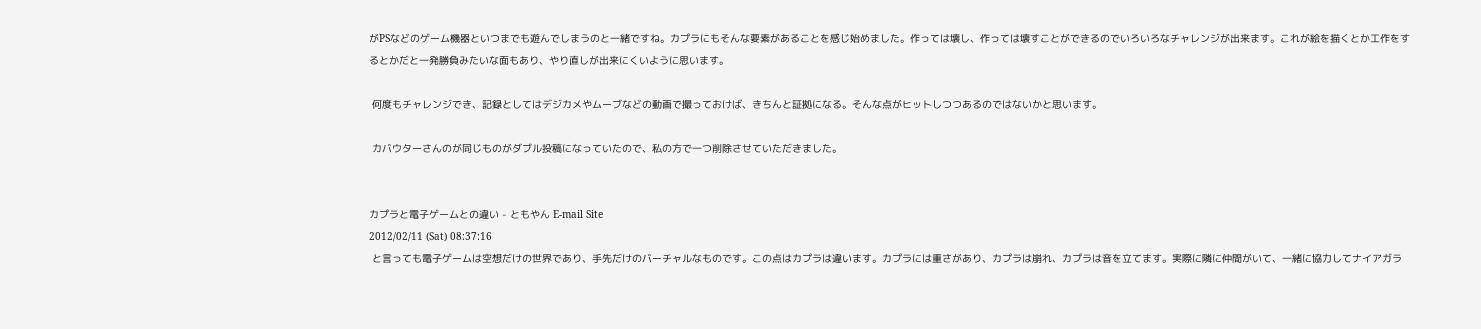がPSなどのゲーム機器といつまでも遊んでしまうのと一緒ですね。カプラにもそんな要素があることを感じ始めました。作っては壊し、作っては壊すことができるのでいろいろなチャレンジが出来ます。これが絵を描くとか工作をするとかだと一発勝負みたいな面もあり、やり直しが出来にくいように思います。

 何度もチャレンジでき、記録としてはデジカメやムーブなどの動画で撮っておけば、きちんと証拠になる。そんな点がヒットしつつあるのではないかと思います。

 カバウターさんのが同じものがダブル投稿になっていたので、私の方で一つ削除させていただきました。


カプラと電子ゲームとの違い - ともやん E-mail Site
2012/02/11 (Sat) 08:37:16
 と言っても電子ゲームは空想だけの世界であり、手先だけのバーチャルなものです。この点はカプラは違います。カプラには重さがあり、カプラは崩れ、カプラは音を立てます。実際に隣に仲間がいて、一緒に協力してナイアガラ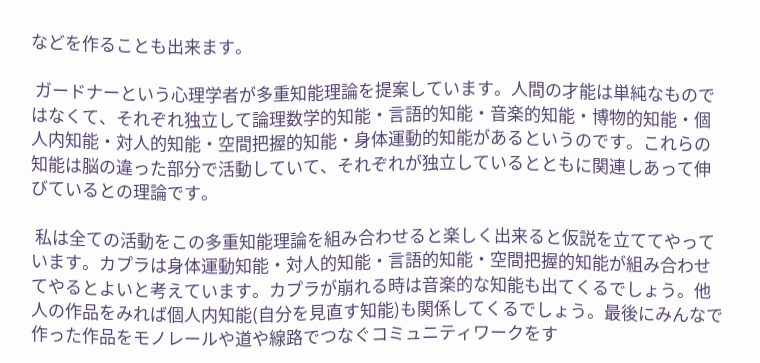などを作ることも出来ます。

 ガードナーという心理学者が多重知能理論を提案しています。人間の才能は単純なものではなくて、それぞれ独立して論理数学的知能・言語的知能・音楽的知能・博物的知能・個人内知能・対人的知能・空間把握的知能・身体運動的知能があるというのです。これらの知能は脳の違った部分で活動していて、それぞれが独立しているとともに関連しあって伸びているとの理論です。

 私は全ての活動をこの多重知能理論を組み合わせると楽しく出来ると仮説を立ててやっています。カプラは身体運動知能・対人的知能・言語的知能・空間把握的知能が組み合わせてやるとよいと考えています。カプラが崩れる時は音楽的な知能も出てくるでしょう。他人の作品をみれば個人内知能(自分を見直す知能)も関係してくるでしょう。最後にみんなで作った作品をモノレールや道や線路でつなぐコミュニティワークをす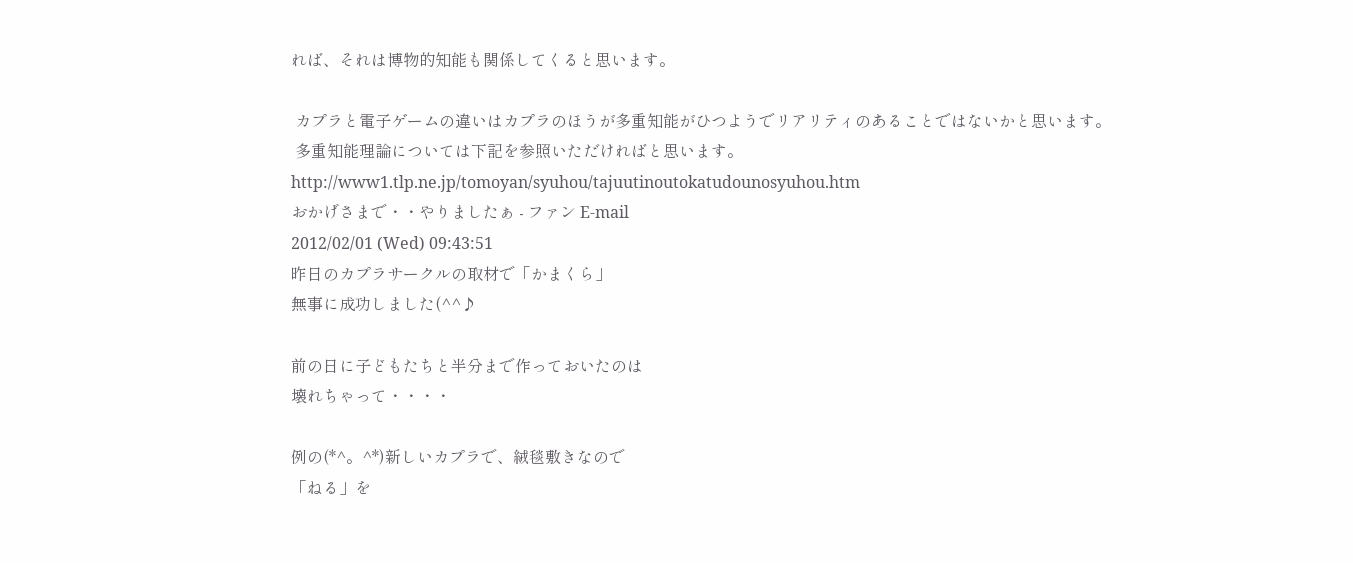れば、それは博物的知能も関係してくると思います。

 カプラと電子ゲームの違いはカプラのほうが多重知能がひつようでリアリティのあることではないかと思います。
 多重知能理論については下記を参照いただければと思います。
http://www1.tlp.ne.jp/tomoyan/syuhou/tajuutinoutokatudounosyuhou.htm
おかげさまで・・やりましたぁ - ファン E-mail
2012/02/01 (Wed) 09:43:51
昨日のカプラサークルの取材で「かまくら」
無事に成功しました(^^♪

前の日に子どもたちと半分まで作っておいたのは
壊れちゃって・・・・

例の(*^。^*)新しいカプラで、絨毯敷きなので
「ねる」を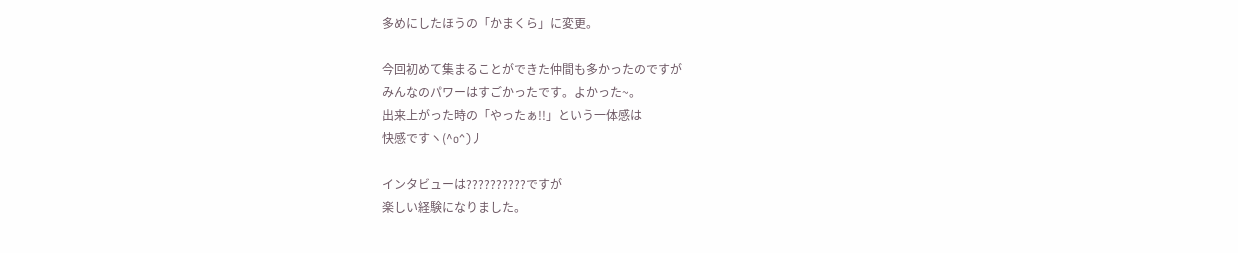多めにしたほうの「かまくら」に変更。

今回初めて集まることができた仲間も多かったのですが
みんなのパワーはすごかったです。よかった~。
出来上がった時の「やったぁ!!」という一体感は
快感ですヽ(^o^)丿

インタビューは??????????ですが
楽しい経験になりました。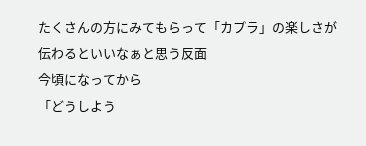たくさんの方にみてもらって「カプラ」の楽しさが
伝わるといいなぁと思う反面
今頃になってから
「どうしよう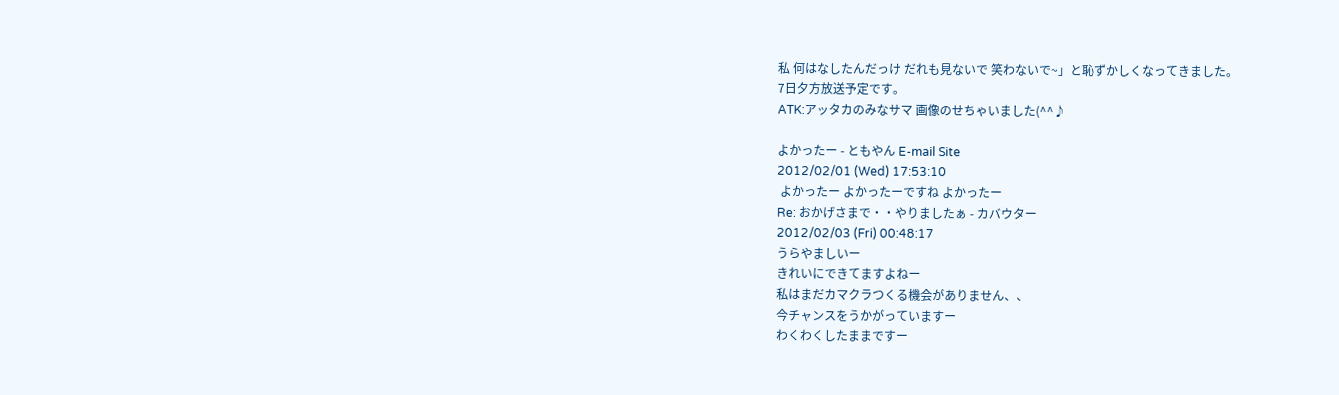私 何はなしたんだっけ だれも見ないで 笑わないで~」と恥ずかしくなってきました。
7日夕方放送予定です。
ATK:アッタカのみなサマ 画像のせちゃいました(^^♪

よかったー - ともやん E-mail Site
2012/02/01 (Wed) 17:53:10
 よかったー よかったーですね よかったー
Re: おかげさまで・・やりましたぁ - カバウター
2012/02/03 (Fri) 00:48:17
うらやましいー
きれいにできてますよねー
私はまだカマクラつくる機会がありません、、
今チャンスをうかがっていますー
わくわくしたままですー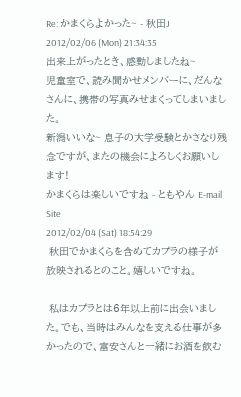Re: かまくらよかった~ - 秋田J
2012/02/06 (Mon) 21:34:35
出来上がったとき、感動しましたね~
児童室で、読み聞かせメンバーに、だんなさんに、携帯の写真みせまくってしまいました。
新潟いいな~ 息子の大学受験とかさなり残念ですが、またの機会によろしくお願いします!
かまくらは楽しいですね - ともやん E-mail Site
2012/02/04 (Sat) 18:54:29
 秋田でかまくらを含めてカプラの様子が放映されるとのこと。嬉しいですね。

 私はカプラとは6年以上前に出会いました。でも、当時はみんなを支える仕事が多かったので、富安さんと一緒にお酒を飲む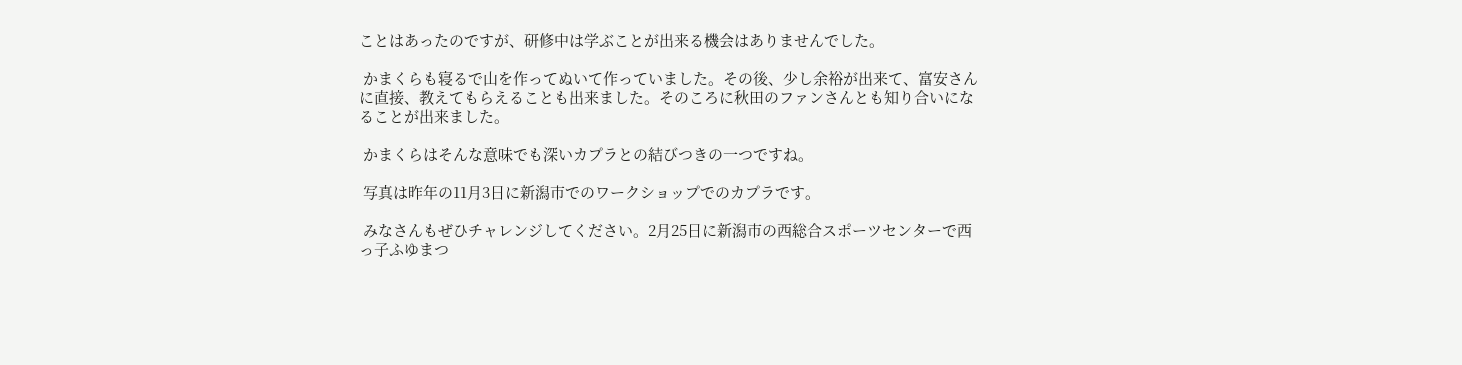ことはあったのですが、研修中は学ぶことが出来る機会はありませんでした。

 かまくらも寝るで山を作ってぬいて作っていました。その後、少し余裕が出来て、富安さんに直接、教えてもらえることも出来ました。そのころに秋田のファンさんとも知り合いになることが出来ました。

 かまくらはそんな意味でも深いカプラとの結びつきの一つですね。

 写真は昨年の11月3日に新潟市でのワークショップでのカプラです。

 みなさんもぜひチャレンジしてください。2月25日に新潟市の西総合スポーツセンターで西っ子ふゆまつ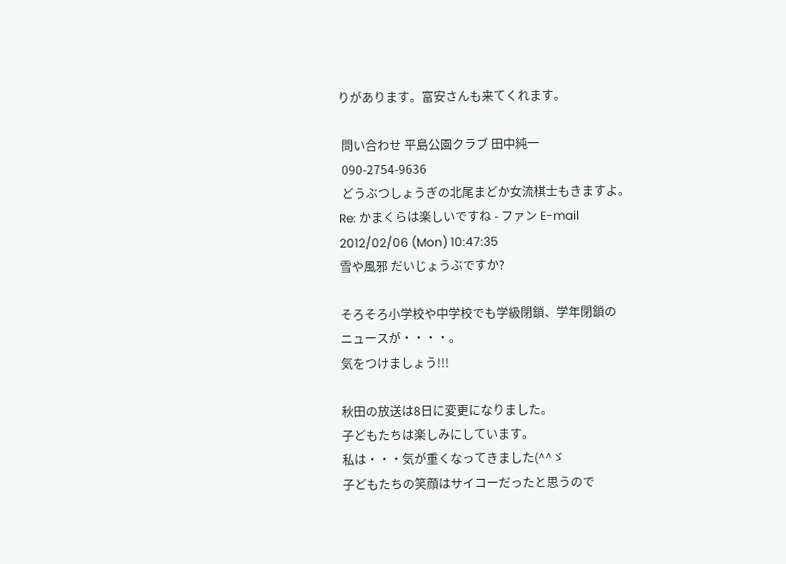りがあります。富安さんも来てくれます。

 問い合わせ 平島公園クラブ 田中純一
 090-2754-9636
 どうぶつしょうぎの北尾まどか女流棋士もきますよ。
Re: かまくらは楽しいですね - ファン E-mail
2012/02/06 (Mon) 10:47:35
雪や風邪 だいじょうぶですか?

そろそろ小学校や中学校でも学級閉鎖、学年閉鎖の
ニュースが・・・・。
気をつけましょう!!!

秋田の放送は8日に変更になりました。
子どもたちは楽しみにしています。
私は・・・気が重くなってきました(^^ゞ
子どもたちの笑顔はサイコーだったと思うので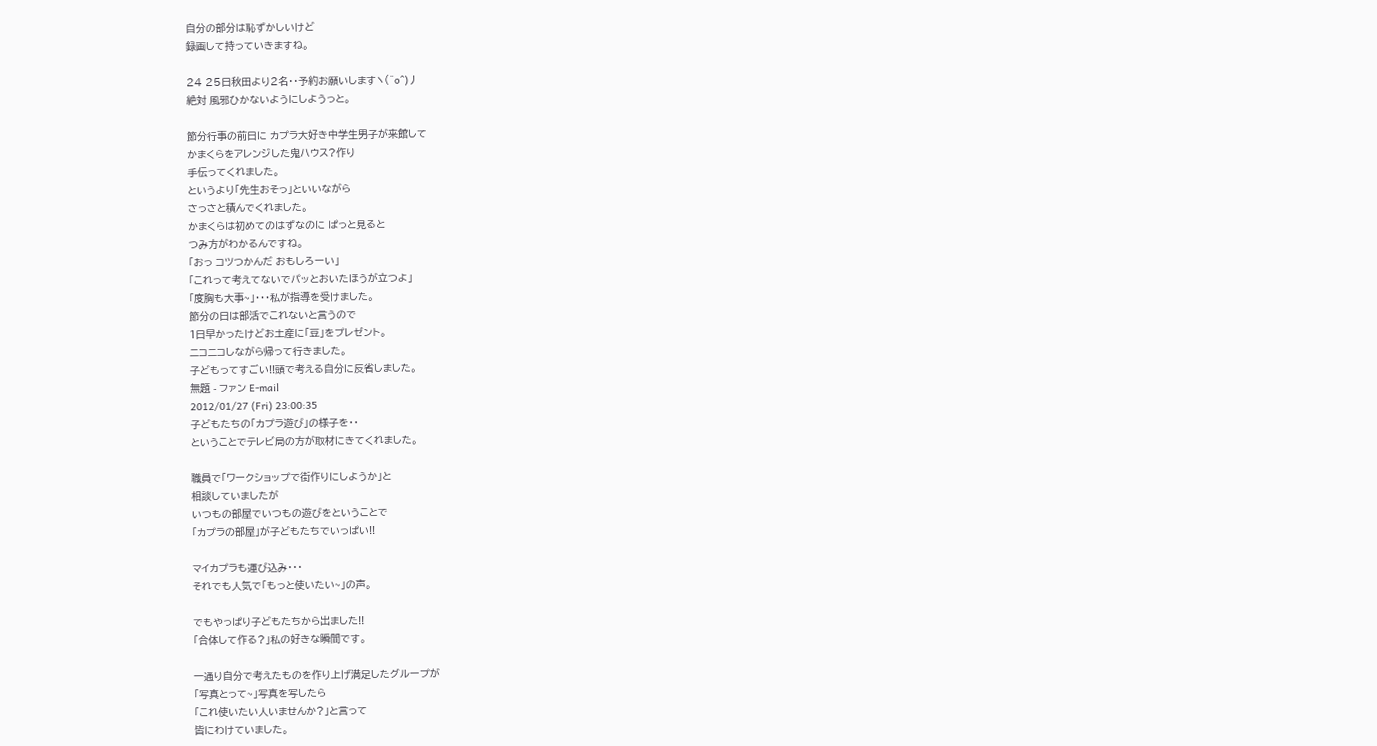自分の部分は恥ずかしいけど
録画して持っていきますね。

24 25日秋田より2名・・予約お願いしますヽ(^o^)丿
絶対 風邪ひかないようにしようっと。

節分行事の前日に カプラ大好き中学生男子が来館して
かまくらをアレンジした鬼ハウス?作り
手伝ってくれました。
というより「先生おそっ」といいながら
さっさと積んでくれました。
かまくらは初めてのはずなのに ぱっと見ると
つみ方がわかるんですね。
「おっ コツつかんだ おもしろーい」
「これって考えてないでパッとおいたほうが立つよ」
「度胸も大事~」・・・私が指導を受けました。
節分の日は部活でこれないと言うので
1日早かったけどお土産に「豆」をプレゼント。
ニコニコしながら帰って行きました。
子どもってすごい!!頭で考える自分に反省しました。
無題 - ファン E-mail
2012/01/27 (Fri) 23:00:35
子どもたちの「カプラ遊び」の様子を・・
ということでテレビ局の方が取材にきてくれました。

職員で「ワークショップで街作りにしようか」と
相談していましたが
いつもの部屋でいつもの遊びをということで
「カプラの部屋」が子どもたちでいっぱい!!

マイカプラも運び込み・・・
それでも人気で「もっと使いたい~」の声。

でもやっぱり子どもたちから出ました!!
「合体して作る?」私の好きな瞬間です。

一通り自分で考えたものを作り上げ満足したグループが
「写真とって~」写真を写したら
「これ使いたい人いませんか?」と言って
皆にわけていました。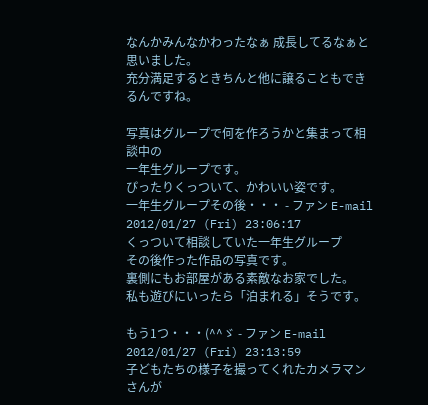なんかみんなかわったなぁ 成長してるなぁと思いました。
充分満足するときちんと他に譲ることもできるんですね。

写真はグループで何を作ろうかと集まって相談中の
一年生グループです。
ぴったりくっついて、かわいい姿です。
一年生グループその後・・・ - ファン E-mail
2012/01/27 (Fri) 23:06:17
くっついて相談していた一年生グループ
その後作った作品の写真です。
裏側にもお部屋がある素敵なお家でした。
私も遊びにいったら「泊まれる」そうです。

もう1つ・・・(^^ゞ - ファン E-mail
2012/01/27 (Fri) 23:13:59
子どもたちの様子を撮ってくれたカメラマンさんが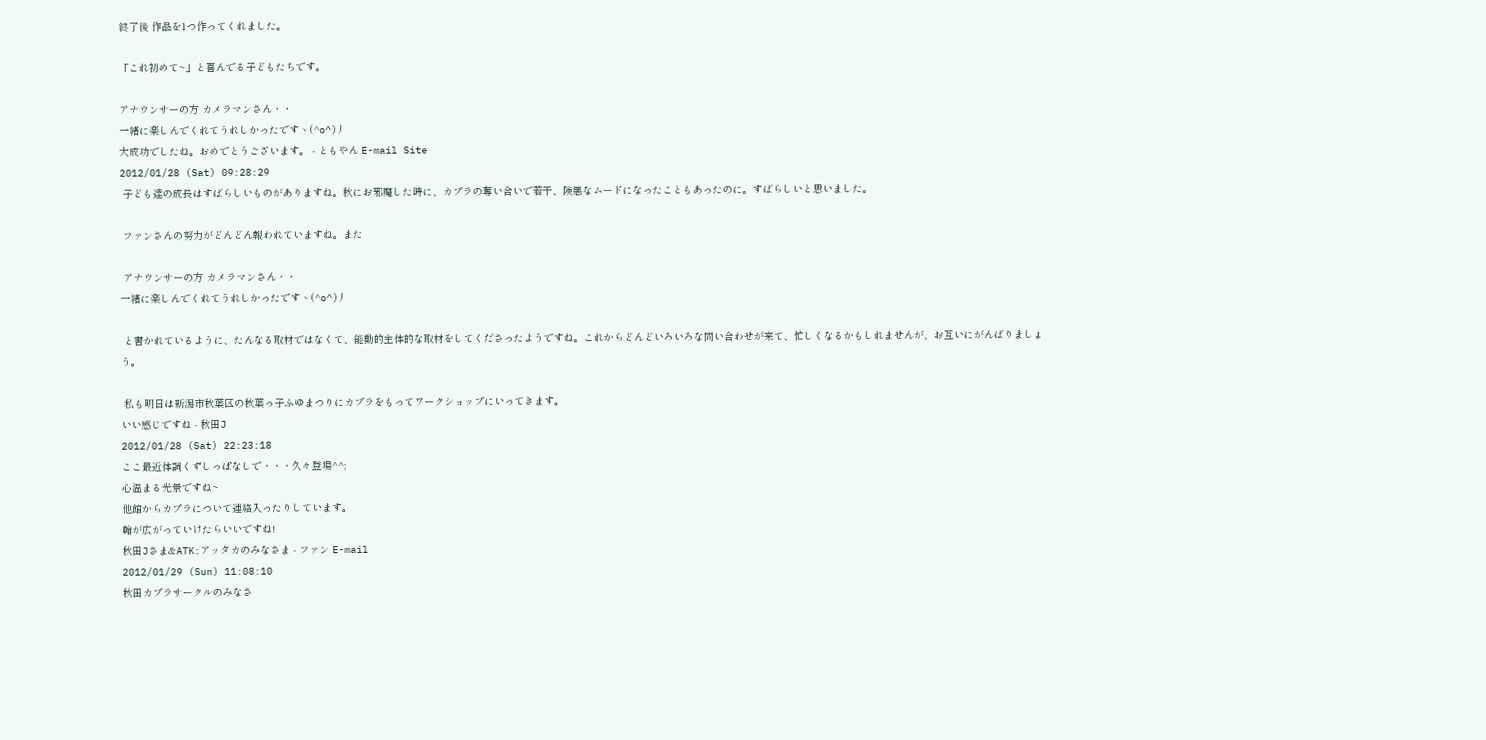終了後 作品を1つ作ってくれました。

「これ初めて~」と喜んでる子どもたちです。

アナウンサーの方 カメラマンさん・・
一緒に楽しんでくれてうれしかったですヽ(^o^)丿
大成功でしたね。おめでとうございます。 - ともやん E-mail Site
2012/01/28 (Sat) 09:28:29
 子ども達の成長はすばらしいものがありますね。秋にお邪魔した時に、カプラの奪い合いで若干、険悪なムードになったこともあったのに。すばらしいと思いました。

 ファンさんの努力がどんどん報われていますね。また

 アナウンサーの方 カメラマンさん・・
一緒に楽しんでくれてうれしかったですヽ(^o^)丿

 と書かれているように、たんなる取材ではなくて、能動的主体的な取材をしてくださったようですね。これからどんどいろいろな問い合わせが来て、忙しくなるかもしれませんが、お互いにがんばりましょう。

 私も明日は新潟市秋葉区の秋葉っ子ふゆまつりにカプラをもってワークショップにいってきます。
いい感じですね - 秋田J
2012/01/28 (Sat) 22:23:18
ここ最近体調くずしっぱなしで・・・久々登場^^;
心温まる光景ですね~
他館からカプラについて連絡入ったりしています。
輪が広がっていけたらいいですね!
秋田Jさま&ATK:アッタカのみなさま - ファン E-mail
2012/01/29 (Sun) 11:08:10
秋田カプラサークルのみなさ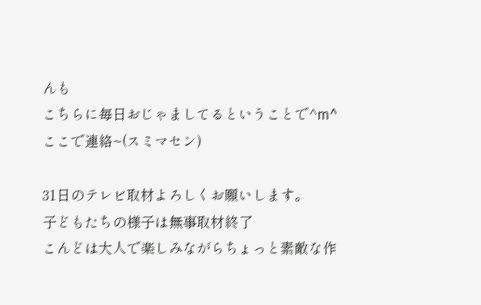んも
こちらに毎日おじゃましてるということで^m^
ここで連絡~(スミマセン)

31日のテレビ取材よろしくお願いします。
子どもたちの様子は無事取材終了
こんどは大人で楽しみながらちょっと素敵な作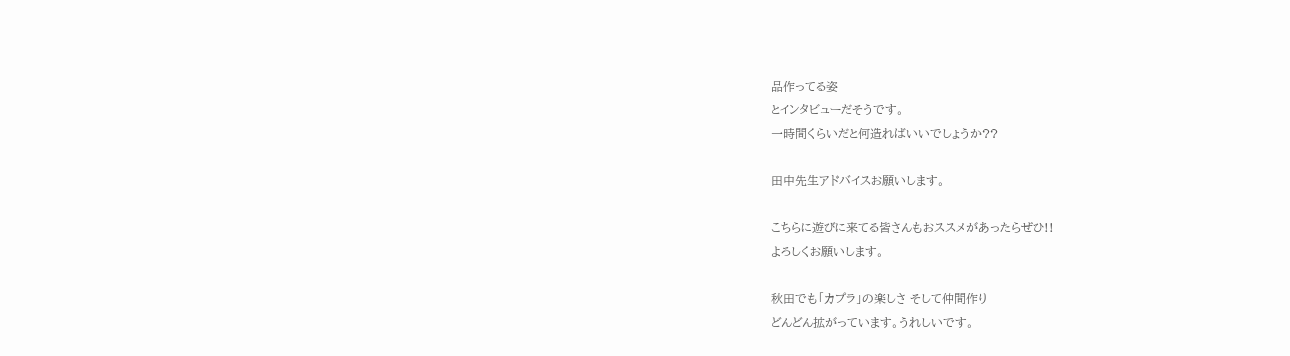品作ってる姿
とインタビューだそうです。
一時間くらいだと何造ればいいでしょうか??

田中先生アドバイスお願いします。

こちらに遊びに来てる皆さんもおススメがあったらぜひ!!
よろしくお願いします。

秋田でも「カプラ」の楽しさ そして仲間作り
どんどん拡がっています。うれしいです。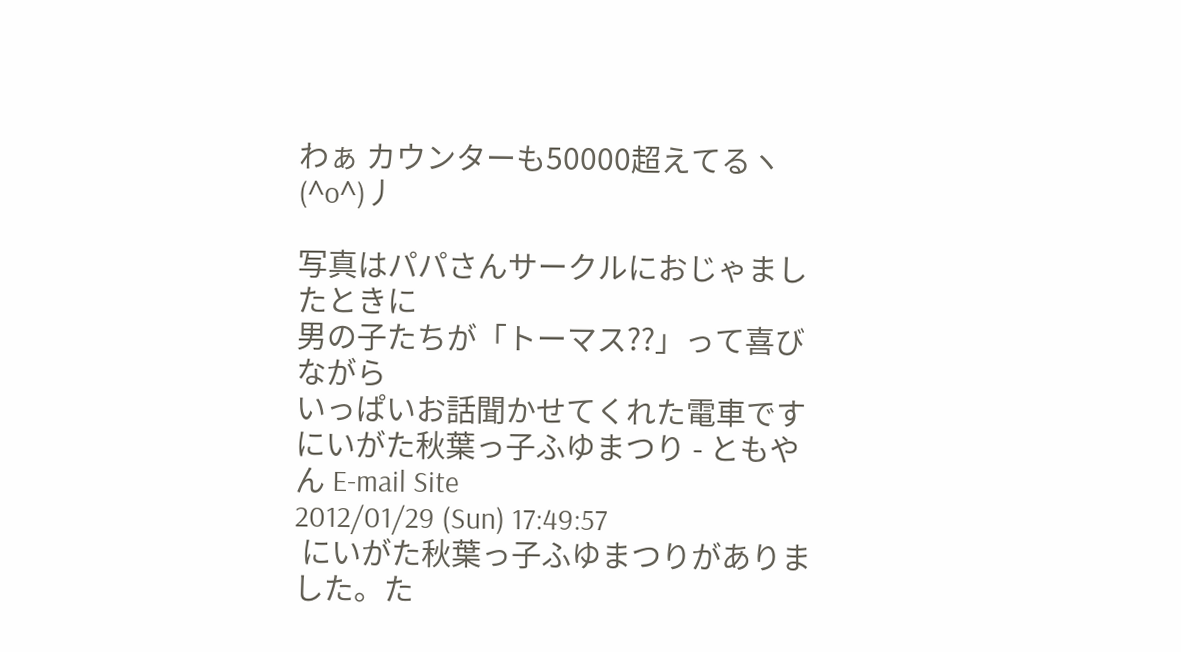わぁ カウンターも50000超えてるヽ(^o^)丿

写真はパパさんサークルにおじゃましたときに
男の子たちが「トーマス??」って喜びながら
いっぱいお話聞かせてくれた電車です
にいがた秋葉っ子ふゆまつり - ともやん E-mail Site
2012/01/29 (Sun) 17:49:57
 にいがた秋葉っ子ふゆまつりがありました。た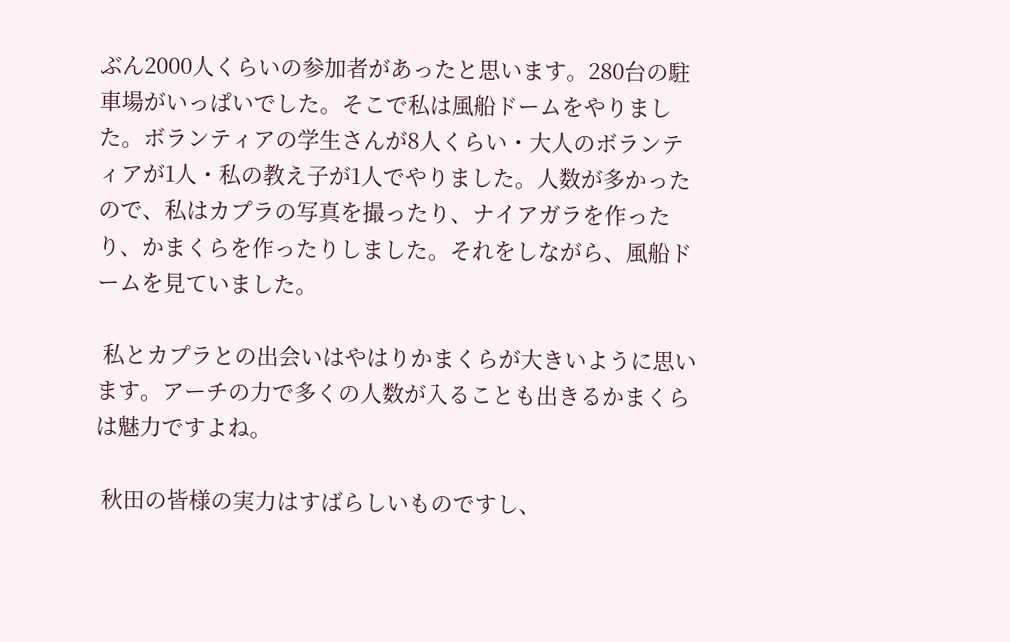ぶん2000人くらいの参加者があったと思います。280台の駐車場がいっぱいでした。そこで私は風船ドームをやりました。ボランティアの学生さんが8人くらい・大人のボランティアが1人・私の教え子が1人でやりました。人数が多かったので、私はカプラの写真を撮ったり、ナイアガラを作ったり、かまくらを作ったりしました。それをしながら、風船ドームを見ていました。

 私とカプラとの出会いはやはりかまくらが大きいように思います。アーチの力で多くの人数が入ることも出きるかまくらは魅力ですよね。

 秋田の皆様の実力はすばらしいものですし、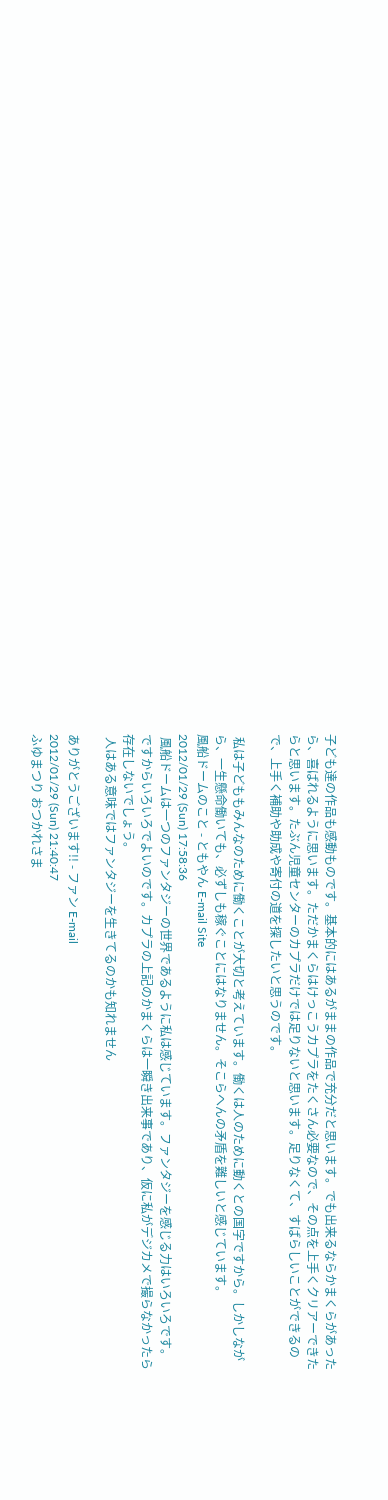子ども達の作品も感動ものです。基本的にはあるがままの作品で充分だと思います。でも出来るならかまくらがあったら、喜ばれるように思います。ただかまくらはけっこうカプラをたくさん必要なので、その点を上手くクリアーできたらと思います。たぶん児童センターのカプラだけでは足りないと思います。足りなくて、すばらしいことができるので、上手く補助や助成や寄付の道を探したいと思うのです。

 私は子どももみんなのために働くことが大切と考えています。働くは人のために動くとの国字ですから。しかしながら、一生懸命働いても、必ずしも稼ぐことにはなりません。そこらへんの矛盾を難しいと感じています。
風船ドームのこと - ともやん E-mail Site
2012/01/29 (Sun) 17:58:36
 風船ドームは一つのファンタジーの世界であるように私は感じています。ファンタジーを感じる力はいろいろです。ですからいろいろでよいのです。カプラの上記のかまくらは一瞬き出来事であり、仮に私がデジカメで撮らなかったら存在しないでしょう。
 人はある意味ではファンタジーを生きてるのかも知れません

ありがとうございます!! - ファン E-mail
2012/01/29 (Sun) 21:40:47
ふゆまつり おつかれさま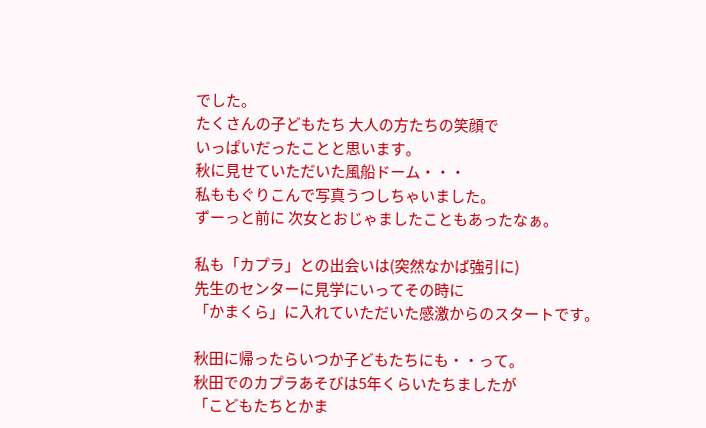でした。
たくさんの子どもたち 大人の方たちの笑顔で
いっぱいだったことと思います。
秋に見せていただいた風船ドーム・・・
私ももぐりこんで写真うつしちゃいました。
ずーっと前に 次女とおじゃましたこともあったなぁ。

私も「カプラ」との出会いは(突然なかば強引に)
先生のセンターに見学にいってその時に
「かまくら」に入れていただいた感激からのスタートです。

秋田に帰ったらいつか子どもたちにも・・って。
秋田でのカプラあそびは5年くらいたちましたが
「こどもたちとかま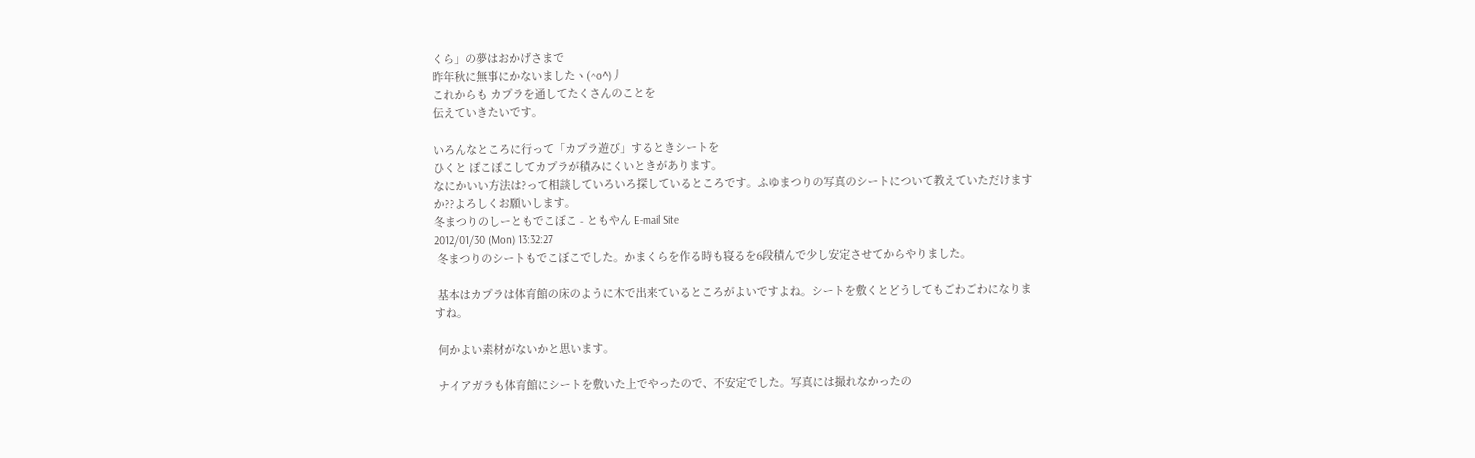くら」の夢はおかげさまで
昨年秋に無事にかないましたヽ(^o^)丿
これからも カプラを通してたくさんのことを
伝えていきたいです。

いろんなところに行って「カプラ遊び」するときシートを
ひくと ぽこぽこしてカプラが積みにくいときがあります。
なにかいい方法は?って相談していろいろ探しているところです。ふゆまつりの写真のシートについて教えていただけますか??よろしくお願いします。
冬まつりのしーともでこぼこ - ともやん E-mail Site
2012/01/30 (Mon) 13:32:27
 冬まつりのシートもでこぼこでした。かまくらを作る時も寝るを6段積んで少し安定させてからやりました。

 基本はカプラは体育館の床のように木で出来ているところがよいですよね。シートを敷くとどうしてもごわごわになりますね。

 何かよい素材がないかと思います。

 ナイアガラも体育館にシートを敷いた上でやったので、不安定でした。写真には撮れなかったの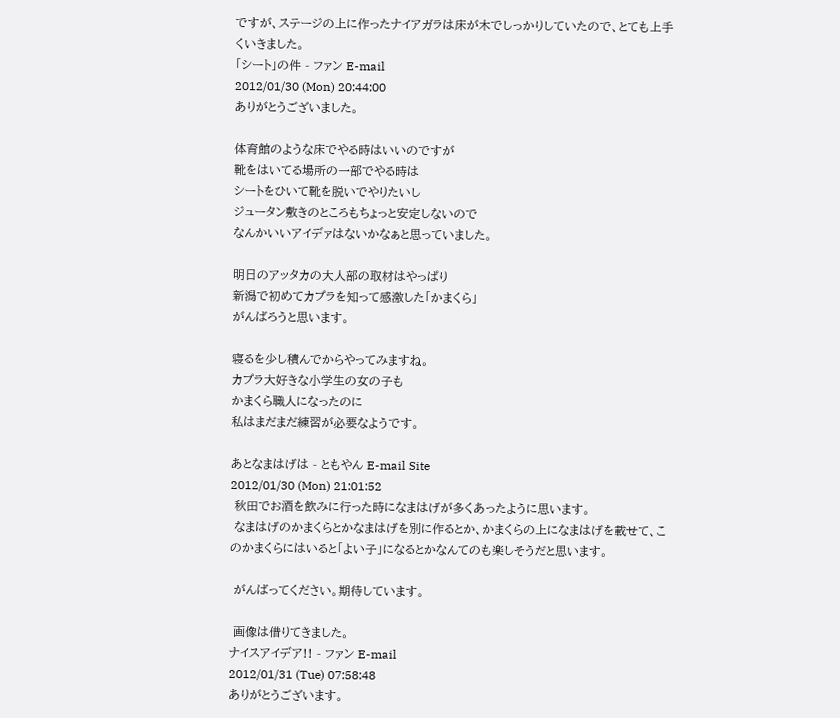ですが、ステージの上に作ったナイアガラは床が木でしっかりしていたので、とても上手くいきました。
「シート」の件 - ファン E-mail
2012/01/30 (Mon) 20:44:00
ありがとうございました。

体育館のような床でやる時はいいのですが
靴をはいてる場所の一部でやる時は
シートをひいて靴を脱いでやりたいし
ジュータン敷きのところもちょっと安定しないので
なんかいいアイデァはないかなぁと思っていました。

明日のアッタカの大人部の取材はやっぱり
新潟で初めてカプラを知って感激した「かまくら」
がんばろうと思います。

寝るを少し積んでからやってみますね。
カプラ大好きな小学生の女の子も
かまくら職人になったのに
私はまだまだ練習が必要なようです。

あとなまはげは - ともやん E-mail Site
2012/01/30 (Mon) 21:01:52
 秋田でお酒を飲みに行った時になまはげが多くあったように思います。
 なまはげのかまくらとかなまはげを別に作るとか、かまくらの上になまはげを載せて、このかまくらにはいると「よい子」になるとかなんてのも楽しそうだと思います。

 がんばってください。期待しています。

 画像は借りてきました。
ナイスアイデア!! - ファン E-mail
2012/01/31 (Tue) 07:58:48
ありがとうございます。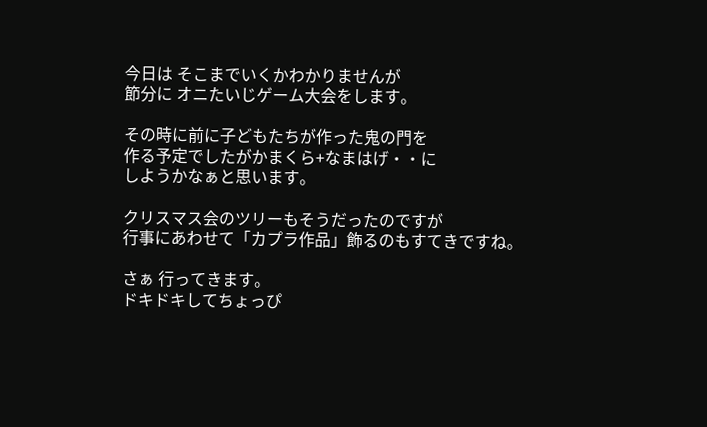今日は そこまでいくかわかりませんが
節分に オニたいじゲーム大会をします。

その時に前に子どもたちが作った鬼の門を
作る予定でしたがかまくら+なまはげ・・に
しようかなぁと思います。

クリスマス会のツリーもそうだったのですが
行事にあわせて「カプラ作品」飾るのもすてきですね。

さぁ 行ってきます。
ドキドキしてちょっぴ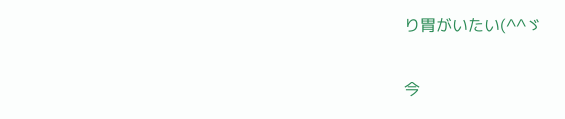り胃がいたい(^^ゞ

今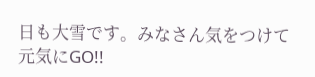日も大雪です。みなさん気をつけて元気にGO!!